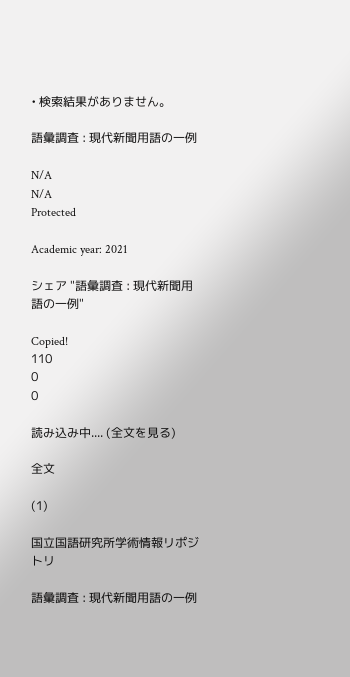• 検索結果がありません。

語彙調査 : 現代新聞用語の一例

N/A
N/A
Protected

Academic year: 2021

シェア "語彙調査 : 現代新聞用語の一例"

Copied!
110
0
0

読み込み中.... (全文を見る)

全文

(1)

国立国語研究所学術情報リポジトリ

語彙調査 : 現代新聞用語の一例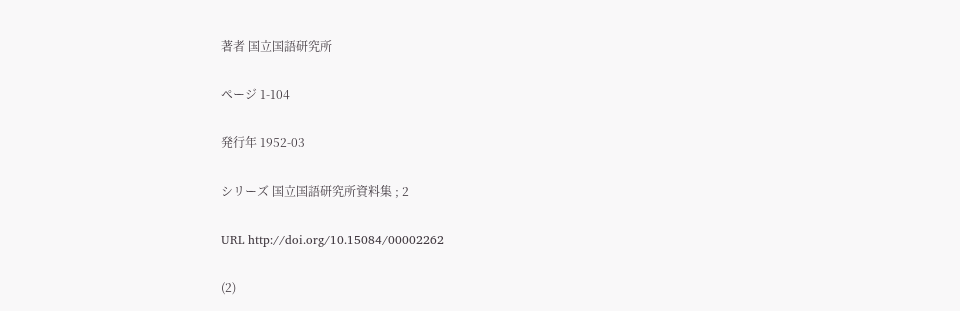著者 国立国語研究所

ページ 1‑104

発行年 1952‑03

シリーズ 国立国語研究所資料集 ; 2

URL http://doi.org/10.15084/00002262

(2)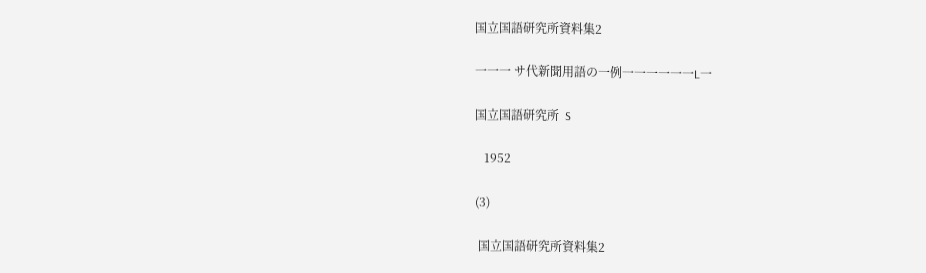国立国語研究所資料集2

一一一 サ代新聞用語の一例一一一一一一L一

国立国語研究所  S

   1952

(3)

 国立国語研究所資料集2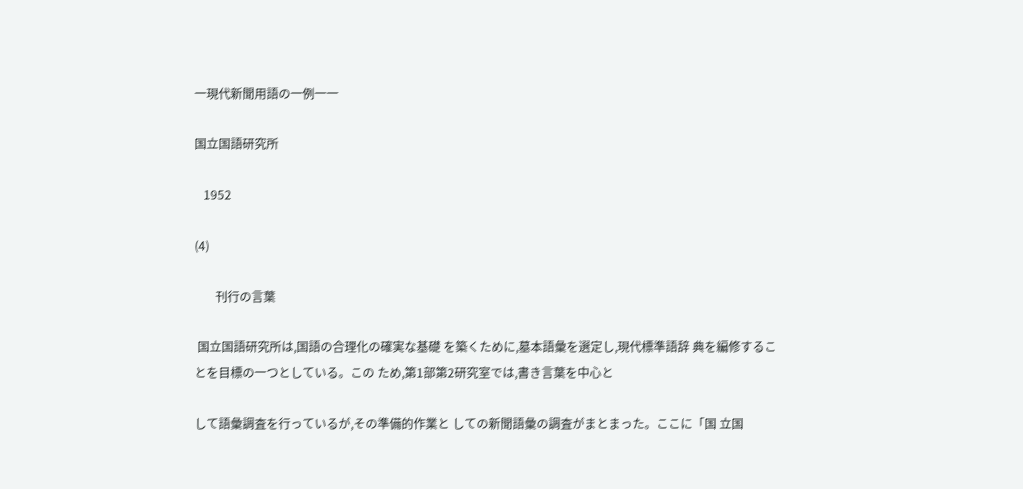一現代新聞用語の一例一一

国立国語研究所

   1952

(4)

       刊行の言葉

 国立国語研究所は,国語の合理化の確実な基礎 を築くために,墓本語彙を選定し,現代標準語辞 典を編修することを目標の一つとしている。この ため,第1部第2研究室では,書き言葉を中心と

して語彙調査を行っているが,その準備的作業と しての新聞語彙の調査がまとまった。ここに「国 立国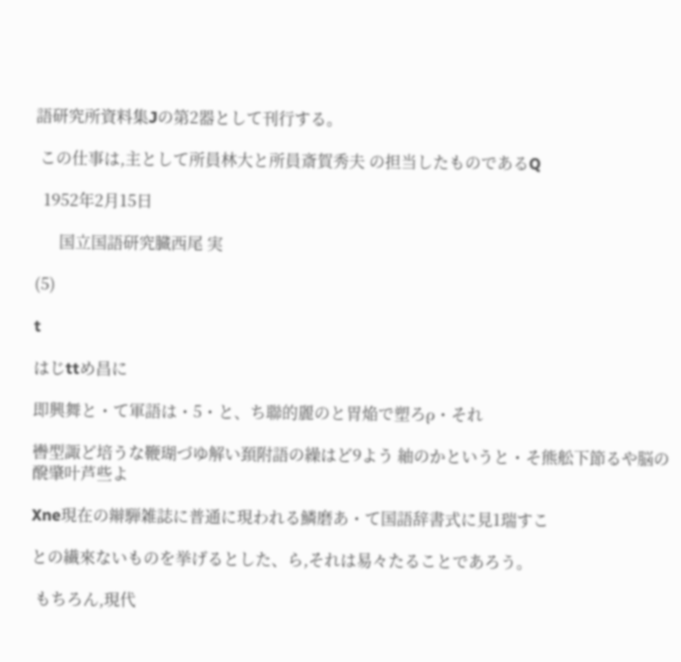語研究所資料集Jの第2器として刊行する。

 この仕事は,主として所員林大と所員斎賀秀夫 の担当したものであるQ

  1952年2月15日

      国立国語研究臓西尾 実

(5)

t

はじttめ昌に

即興舞と・て軍語は・5・と、ち聯的麗のと胃焔で塑ろρ・それ

轡型諏ど培うな鞭瑚づゆ解い頚附語の繰はど9よう 紬のかというと・そ熊舩下節るや脳の醗肇叶芦些よ

Xne現在の辮騨雑誌に普通に現われる鱗磨あ・て国語辞書式に見1瑞すこ

との繊來ないものを挙げるとした、ら,それは易々たることであろう。

 もちろん,現代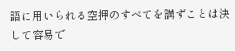語に用いられる空押のすべてを講ずことは決して容易で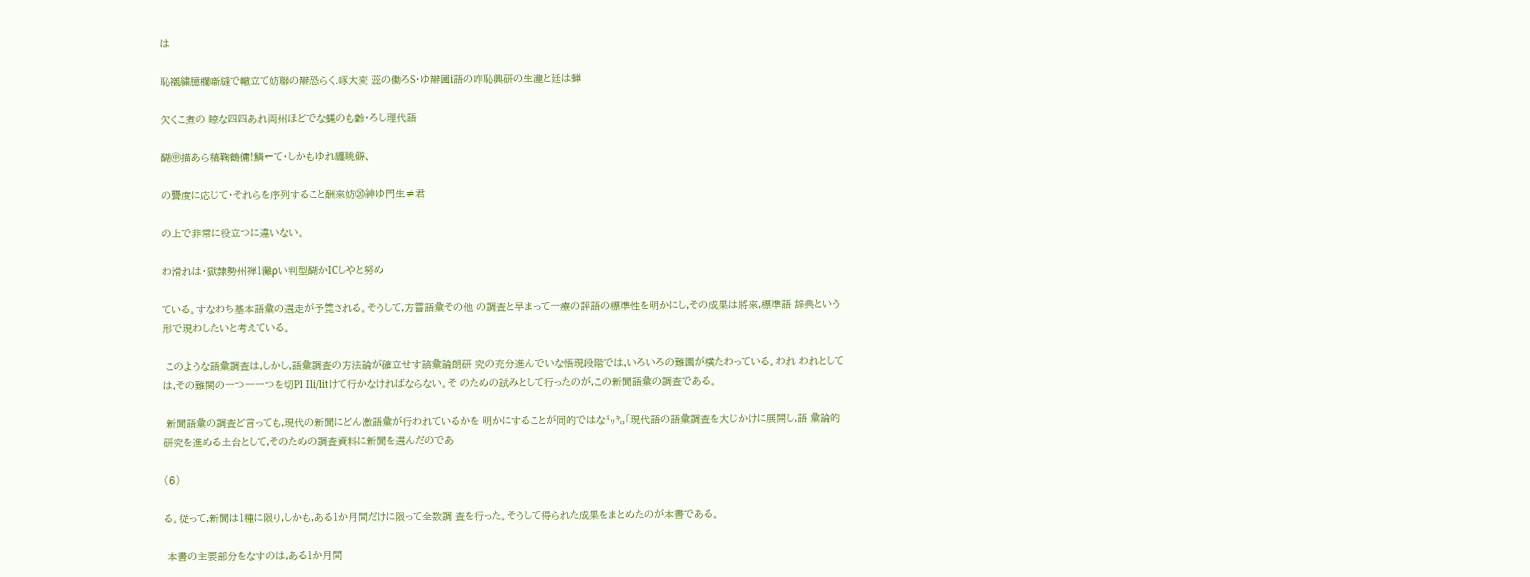は

恥襯繍臆欄噺縫で轍立て妨聯の辮恐らく.啄大変 蕊の働ろS・ゆ辮圃i語の咋恥興研の生瀧と廷は蝉

欠くこ煮の 瞭な四四あれ両州ほどでな蝿のも齢・ろし理代語

醐㊥描あら稿鞠鶴傭!鱗←て・しかもゆれ纏眺僻、

の聾度に応じて・それらを序列すること酬來妨⑳紳ゆ門生≠君

の上で非常に役立つに違いない。

わ滑れは・獄隷勢州禅1灘ρい判型醐かICしやと努め

ている。すなわち基本語彙の選走が予箆される。そうして,方嘗語彙その他 の調査と早まって一療の評語の標準性を明かにし,その成果は將來,標準語 辞典という形で現わしたいと考えている。

 このような語彙調査は,しかし,語彙調査の方法論が確立せす諮彙論朗研 究の充分進んでいな悟現段階では,いろいろの難園が横たわっている。われ われとしては,その難関の一つ一一つを切Pl Ili/litけて行かなければならない。そ のための試みとして行ったのが,この新聞語彙の調査である。

 新聞語彙の調査ど言っても,現代の新聞にどん激語彙が行われているかを 明かにすることが同的ではな㍉㌔「現代語の語彙調査を大じかけに展開し,語 彙論的研究を進める土台として,そのための調査資料に新聞を選んだのであ

(6)

る。従って,新聞は1種に限り,しかも,ある1か月間だけに限って全数調 査を行った。そうして得られた成果をまとめたのが本書である。

 本書の主要部分をなすのは,ある1か月間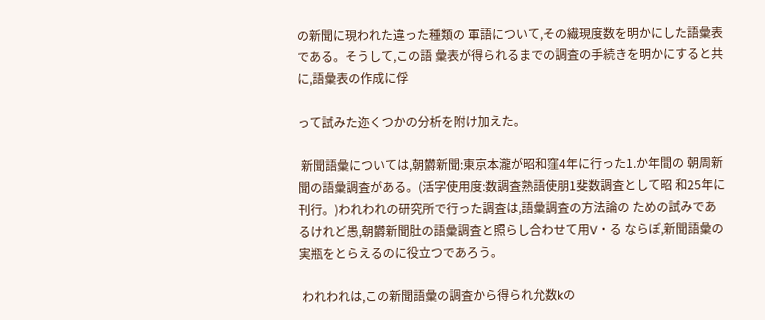の新聞に現われた違った種類の 軍語について,その繊現度数を明かにした語彙表である。そうして,この語 彙表が得られるまでの調査の手続きを明かにすると共に,語彙表の作成に俘

って試みた迩くつかの分析を附け加えた。

 新聞語彙については,朝欝新聞:東京本瀧が昭和窪4年に行った1.か年間の 朝周新聞の語彙調査がある。(活字使用度:数調査熟語使朋1斐数調査として昭 和25年に刊行。)われわれの研究所で行った調査は,語彙調査の方法論の ための試みであるけれど愚,朝欝新聞肚の語彙調査と照らし合わせて用V・る ならぽ,新聞語彙の実瓶をとらえるのに役立つであろう。

 われわれは,この新聞語彙の調査から得られ允数kの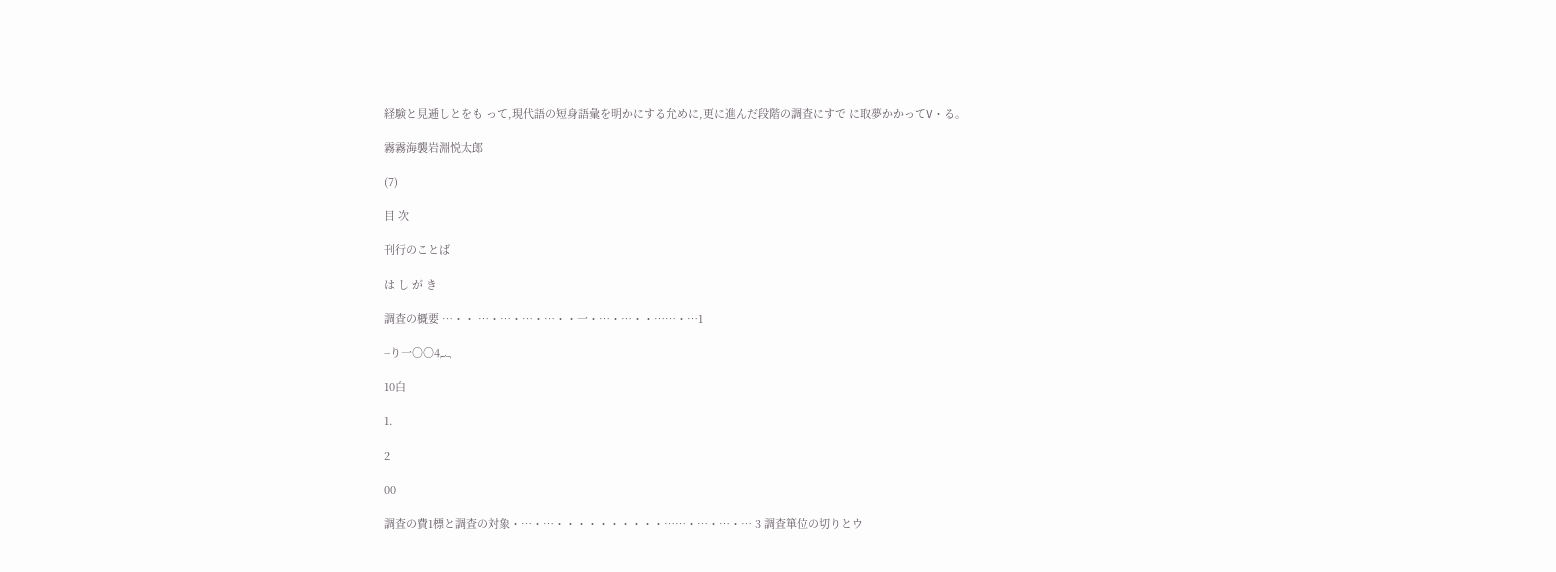経験と見逓しとをも って,現代語の短身語彙を明かにする允めに,更に進んだ段階の調査にすで に取夢かかってV・る。

霧霧海襲岩淵悦太郎

(7)

目 次

刊行のことば

は し が き

調査の概要 …・・ …・…・…・…・・一・…・…・・……・…1

−り一〇〇4︷

10白

1.

2

00

調査の費1標と調査の対象・…・…・・・・・・・・・・……・…・…・… 3 調査箪位の切りとウ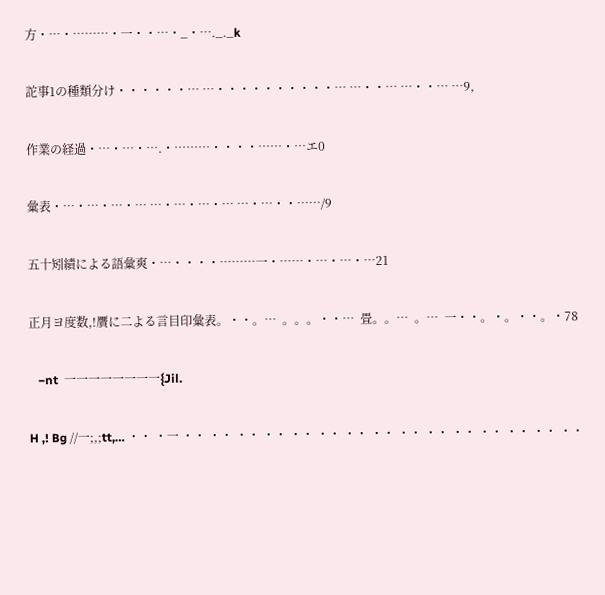方・…・………・一・・…・_・…._._k

詑事1の種類分け・・・・・・… …・・・・・・・・・・… …・・… …・・… …9,

作業の経過・…・…・….・………・・・・……・…エ0

彙表・…・…・…・… …・…・…・… …・…・・……/9

五十矧績による語彙爽・…・・・・………一・……・…・…・…21

正月ヨ度数,!贋に二よる言目印彙表。・・。…  。。。・・…  畳。。…  。…  一・・。・。・・。・78

   −nt  一一一一一一一一{Jil.

H ,! Bg //一;,;tt,… ・・ ・一 ・・ ・・ ・・ ・・ ・・ ・・ ・・ ・・ ・・ ・・ ・・ ・・ ・・ ・・ ・・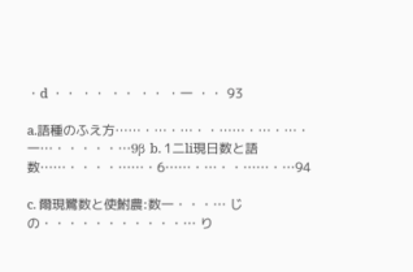・d ・・ ・・ ・・ ・・ ・一 ・・ 93

a.語種のふえ方……・…・…・・……・…・…・一…・・・・・…9β b. 1二li現日数と語数……・・・・……・6……・…・・……・…94

c. 爾現鷺数と使鮒農:数一・・・… じの・・・・・・・・・・・… り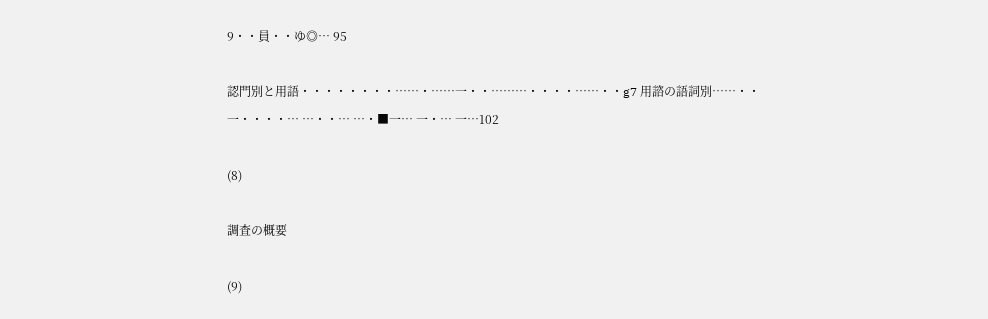9・・員・・ゆ◎… 95

認門別と用語・・・・・・・・……・……一・・………・・・・……・・g7 用諮の語詞別……・・一・・・・… …・・… …・■一… 一・… 一…102

(8)

調査の概要

(9)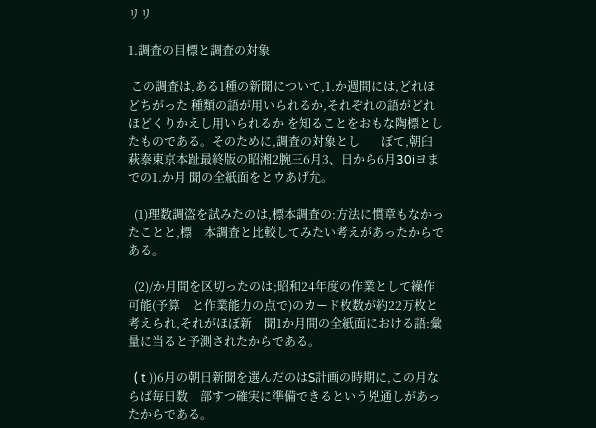リリ

1.調査の目標と調査の対象

 この調査は,ある1種の新聞について,1.か週間には,どれほどちがった 種類の語が用いられるか,それぞれの語がどれほどくりかえし用いられるか を知ることをおもな陶標としたものである。そのために,調査の対象とし       ぼて,朝臼萩泰東京本趾最終版の昭湘2腕三6月3、日から6月30iヨまでの1.か月 聞の全紙面をとウあげ允。

  (1)理数調盗を試みたのは,標本調査の:方法に慣章もなかったことと,標    本調査と比較してみたい考えがあったからである。

  (2)/か月間を区切ったのは;昭和24年度の作業として繰作可能(予算    と作業能力の点で)のカード枚数が約22万枚と考えられ,それがほぼ新    聞1か月間の全紙面における語:彙量に当ると予測されたからである。

  ( t ))6月の朝日新聞を選んだのはS計画の時期に,この月ならば毎日数    部すつ確実に準備できるという兇通しがあったからである。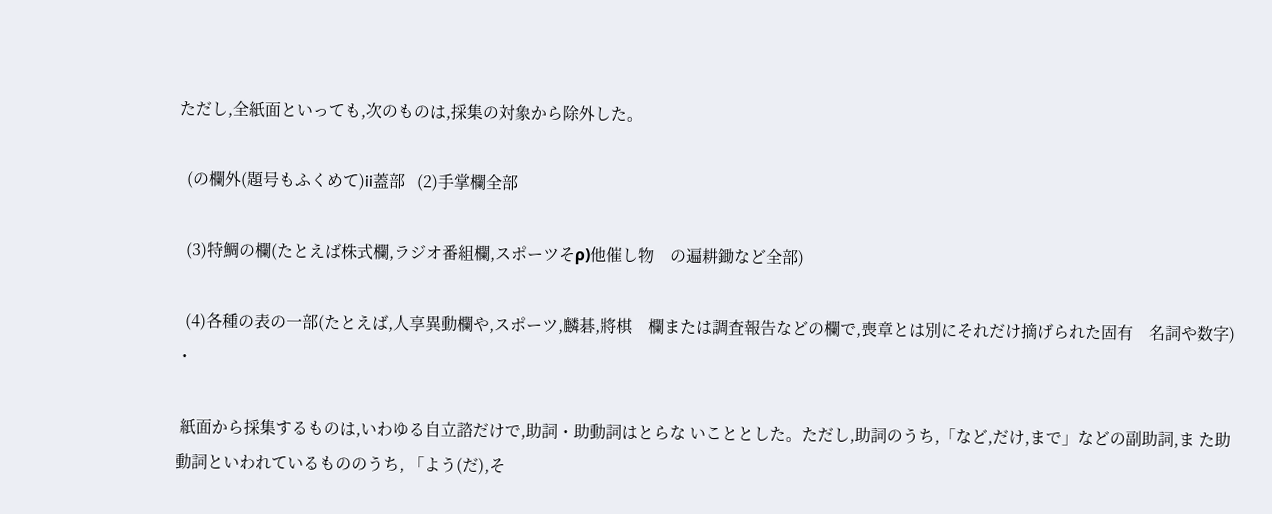ただし,全紙面といっても,次のものは,採集の対象から除外した。

  (の欄外(題号もふくめて)ii蓋部   (2)手掌欄全部

  (3)特鯛の欄(たとえば株式欄,ラジオ番組欄,スポーツそρ)他催し物    の遍耕鋤など全部)

  (4)各種の表の一部(たとえば,人享異動欄や,スポーツ,麟碁,將棋    欄または調査報告などの欄で,喪章とは別にそれだけ摘げられた固有    名詞や数字)      ・

 紙面から採集するものは,いわゆる自立諮だけで,助詞・助動詞はとらな いこととした。ただし,助詞のうち,「など,だけ,まで」などの副助詞,ま た助動詞といわれているもののうち, 「よう(だ),そ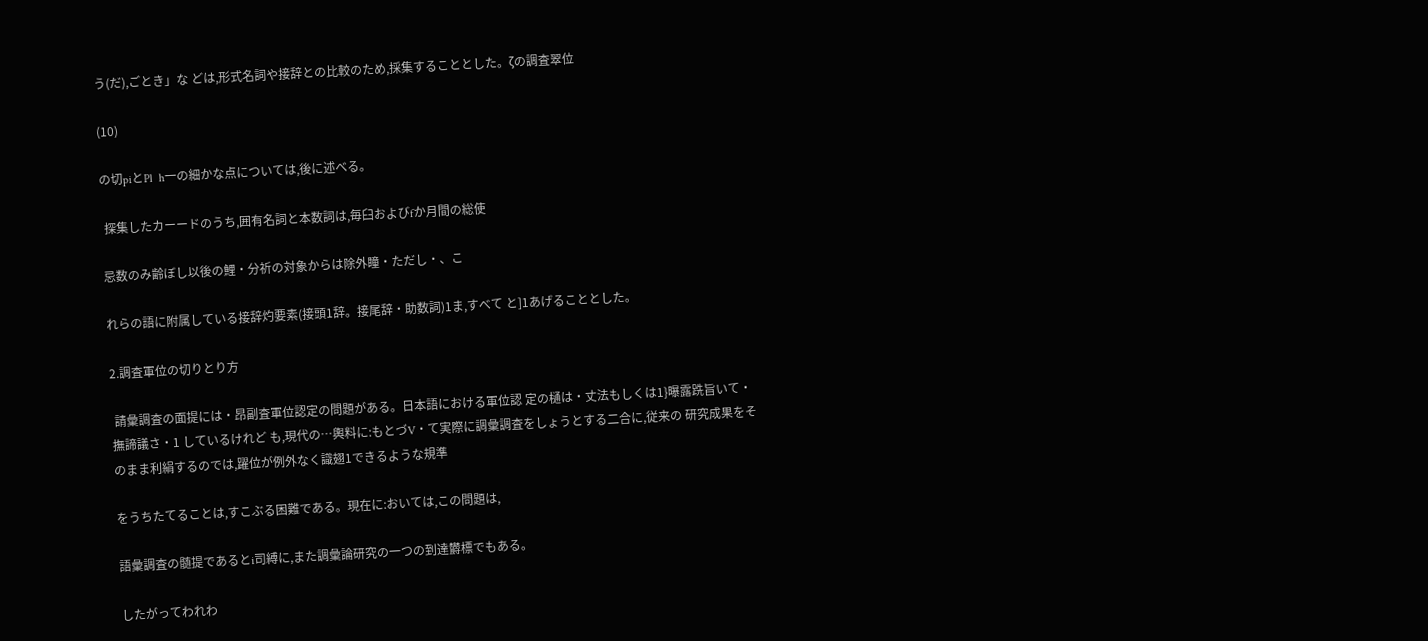う(だ),ごとき」な どは,形式名詞や接辞との比較のため,採集することとした。ζの調査翠位

(10)

の切piとPl  h一の細かな点については,後に述べる。

 探集したカーードのうち,囲有名詞と本数詞は,毎臼およびfか月間の総使

忌数のみ齢ぼし以後の鯉・分祈の対象からは除外瞳・ただし・、こ

れらの語に附属している接辞灼要素(接頭1辞。接尾辞・助数詞)1ま,すべて と]1あげることとした。

2.調査軍位の切りとり方

 請彙調査の面提には・昂副査軍位認定の問題がある。日本語における軍位認 定の樋は・丈法もしくは1}曝露跣旨いて・撫諦議さ・1 しているけれど も,現代の…輿料に:もとづV・て実際に調彙調査をしょうとする二合に,従来の 研究成果をそのまま利絹するのでは,躍位が例外なく識翅1できるような規準

をうちたてることは,すこぶる困難である。現在に:おいては,この問題は,

語彙調査の髄提であるとi司縛に,また調彙論研究の一つの到達欝標でもある。

したがってわれわ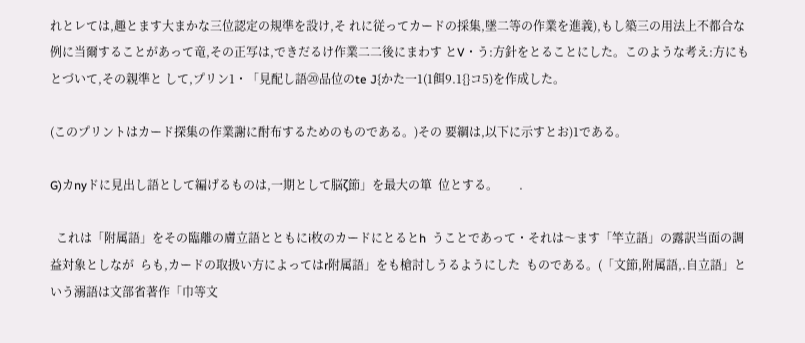れとレては,趣とます大まかな三位認定の規準を設け,そ れに従ってカードの採集,墜二等の作業を進義),もし築三の用法上不都合な 例に当爾することがあって竜,その正写は,できだるけ作業二二後にまわす とV・う:方針をとることにした。このような考え:方にもとづいて,その親準と して,プリン1・「見配し語⑳品位のte J{かた一1(1餌9.1{}コ5)を作成した。

(このプリントはカード探集の作業謝に酎布するためのものである。)その 要綱は,以下に示すとお)1である。

G)カnyドに見出し語として編げるものは,一期として脳ζ節」を最大の箪  位とする。       .

  これは「附属語」をその臨離の膚立語とともにi枚のカードにとるとh  うことであって・それは〜ます「竿立語」の露訳当面の調益対象としなが  らも,カードの取扱い方によってはr附属語」をも槍討しうるようにした  ものである。(「文節,附属語,.自立語」という溺語は文部省著作「巾等文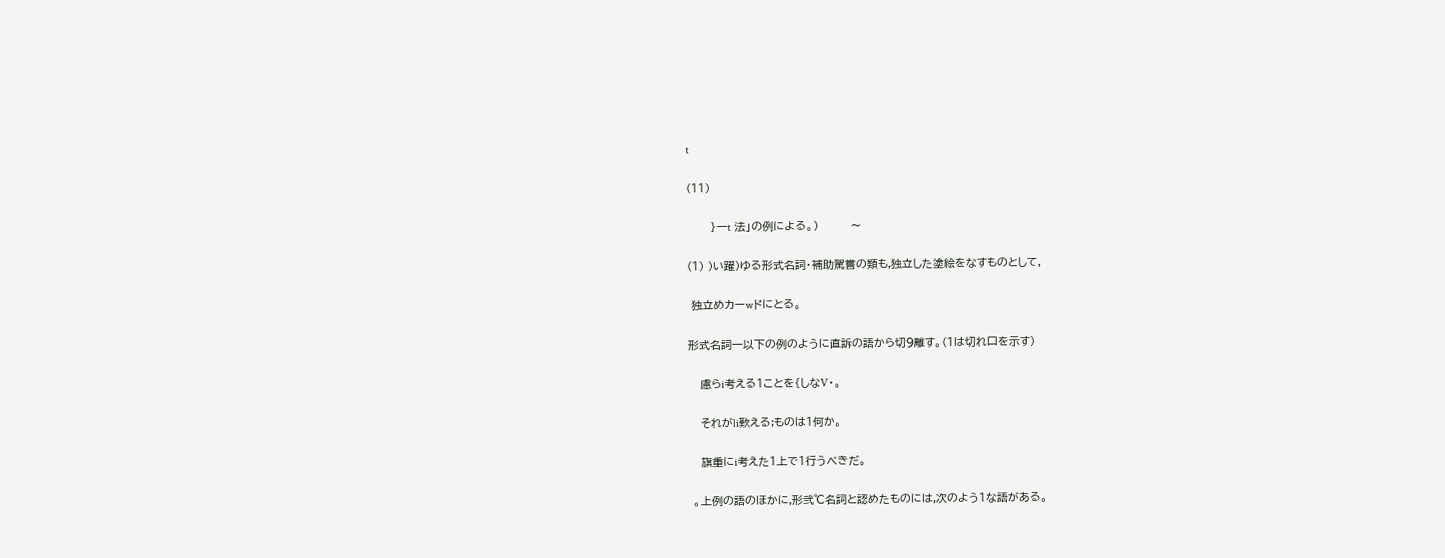t

(11)

      }一t  法」の例による。)        〜

(1) )い躍)ゆる形式名詞・補助駕嘗の類も,独立した塗絵をなすものとして,

 独立めカーwドにとる。

形式名詞一以下の例のように直訴の語から切9離す。(1は切れ口を示す)

   慮らi考える1ことを{しなV・。

   それがli歎える;ものは1何か。

   旗重にi考えた1上で1行うべきだ。

 。上例の語のほかに,形弐℃名詞と認めたものには,次のよう1な語がある。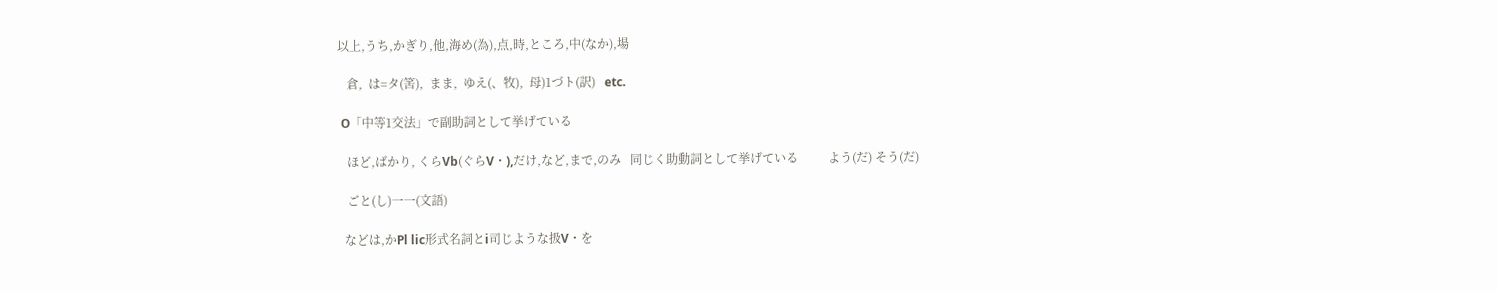以上,うち,かぎり,他,海め(為),点,時,ところ,中(なか),場

   倉,  は=タ(筈),  まま,  ゆえ(、牧),  母)1づト(訳)   etc.

 O「中等1交法」で副助詞として挙げている

   ほど,ばかり, くらVb(ぐらV・),だけ,など,まで,のみ   同じく助動詞として挙げている          よう(だ) そう(だ)

   ごと(し)一一(文語)

  などは,かPl lic形式名詞とi司じような扱V・を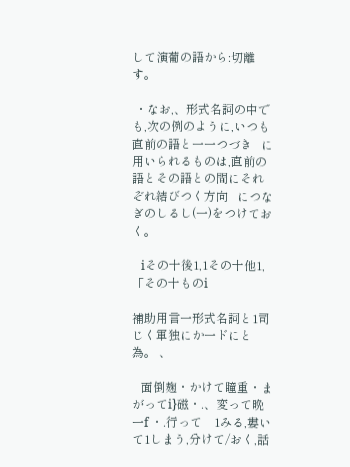して演葡の語から:切離す。

 ・なお,、形式名詞の中でも,次の例のように,いつも直前の語と一一つづき   に用いられるものは,直前の語とその語との間にそれぞれ結びつく方向   につなぎのしるし(一)をつけておく。

   iその十後1,1その十他1,「その十ものi

補助用言一形式名詞と1司じく軍独にか一ドにと為。 、

   面倒麹・かけて瞳重・まがってi}磁・.、変って晩一f ・.行って    1みる,婁いて1しまう,分けて/おく,話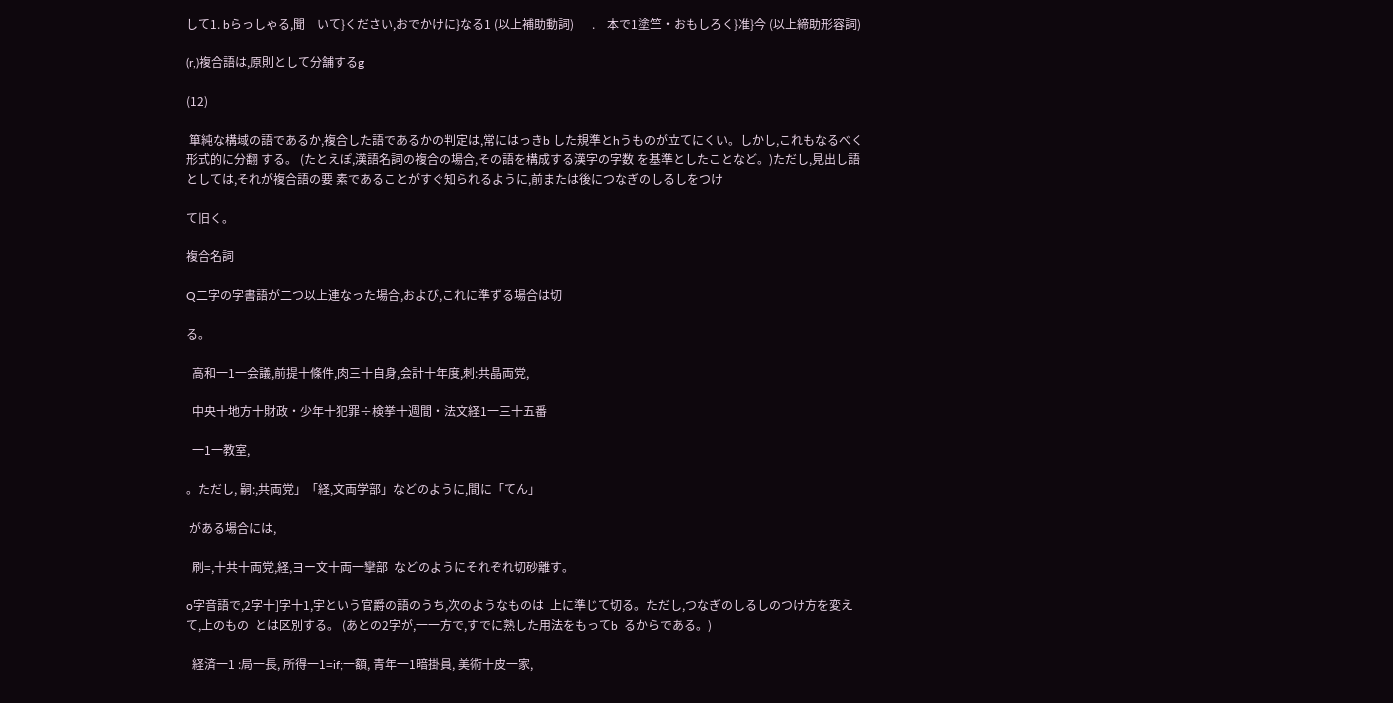して1. bらっしゃる,聞    いて}ください,おでかけに}なる1 (以上補助動詞)      .    本で1塗竺・おもしろく}准}今 (以上締助形容詞)

(r,)複合語は,原則として分舗するg

(12)

 箪純な構域の語であるか,複合した語であるかの判定は,常にはっきb した規準とhうものが立てにくい。しかし,これもなるべく形式的に分翻 する。 (たとえぽ,漢語名詞の複合の場合,その語を構成する漢字の字数 を基準としたことなど。)ただし,見出し語としては,それが複合語の要 素であることがすぐ知られるように,前または後につなぎのしるしをつけ

て旧く。

複合名詞

Q二字の字書語が二つ以上連なった場合,および,これに準ずる場合は切

る。

  高和一1一会議,前提十條件,肉三十自身,会計十年度,刺:共晶両党,

  中央十地方十財政・少年十犯罪÷検挙十週間・法文経1一三十五番

  一1一教室,

。ただし, 嗣:,共両党」「経,文両学部」などのように,間に「てん」

 がある場合には,

  刷=,十共十両党,経,ヨー文十両一攣部  などのようにそれぞれ切砂離す。

o字音語で,2字十]字十1,宇という官爵の語のうち,次のようなものは  上に準じて切る。ただし,つなぎのしるしのつけ方を変えて,上のもの  とは区別する。 (あとの2字が,一一方で,すでに熟した用法をもってb  るからである。)

  経済一1 :局一長, 所得一1=if;一額, 青年一1暗掛員, 美術十皮一家,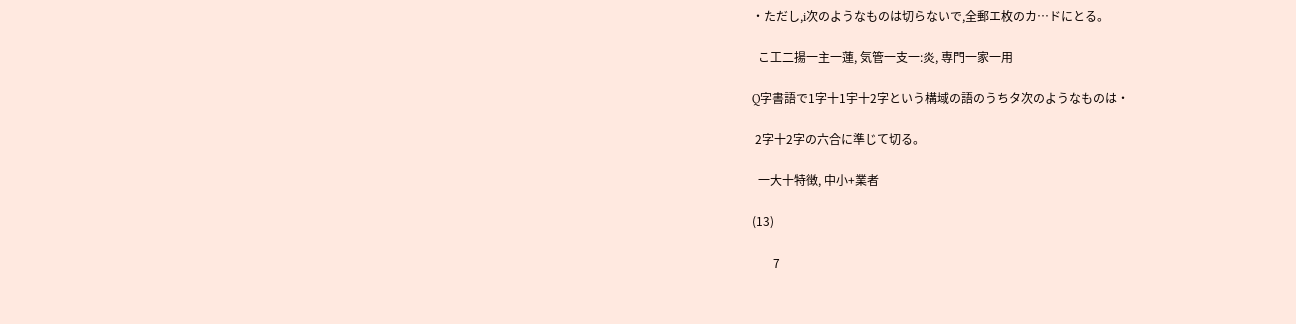・ただし,i次のようなものは切らないで,全郵エ枚のカ…ドにとる。

  こ工二揚一主一蓮, 気管一支一:炎, 専門一家一用

Q字書語で1字十1宇十2字という構域の語のうちタ次のようなものは・

 2字十2字の六合に準じて切る。

  一大十特徴, 中小+業者

(13)

       7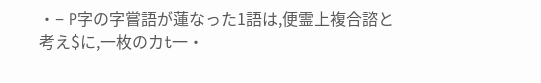・− P字の字嘗語が蓮なった1語は,便霊上複合諮と考え$に,一枚のカt一・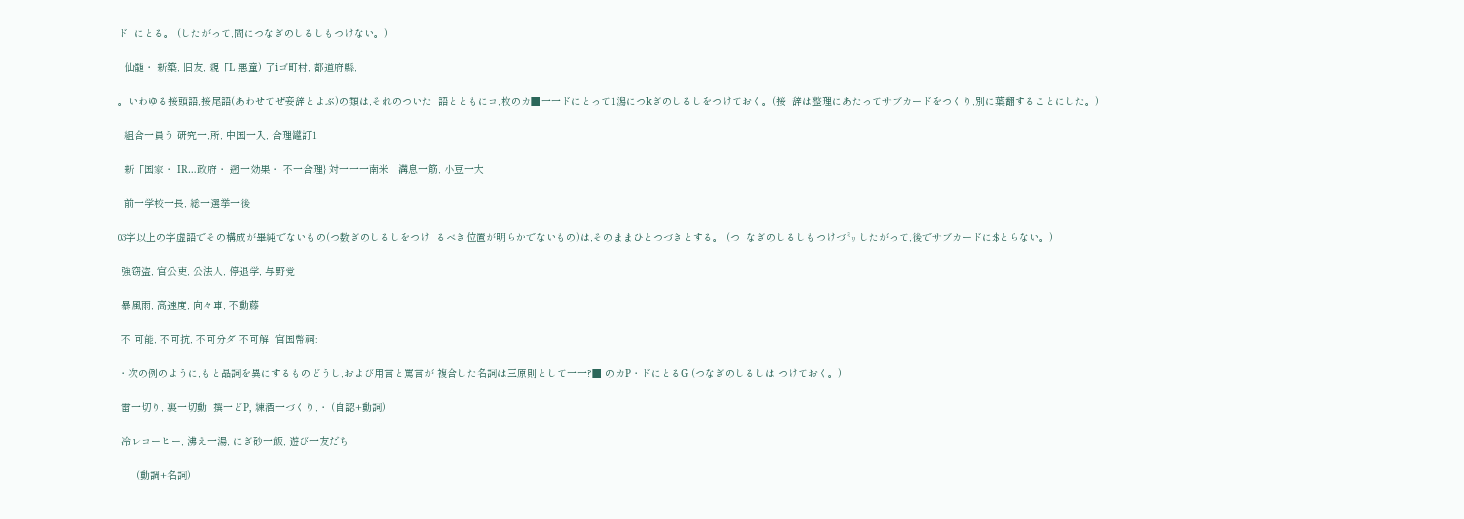ド  にとる。 (したがって,間につなぎのしるしもつけない。)

  仙髄・ 新築, 旧友, 親「L 悪童) 了iゴ町村, 都道府縣,

。いわゆる接頭語,接尾語(あわせてぜ妾辞とよぶ)の類は,それのついた  語とともにコ,枚のカ■一一ドにとって1潟につkぎのしるしをつけておく。(接  辞は整理にあたってサブカードをつくり,別に葉翻することにした。)

  組合一員う 研究一,所, 中国一入, 合理罐訂1

  新「国家・ IR…政府・ 遡一効果・ 不一合理} 対一一一南米   溝息一筋, 小豆一大

  前一学校一長, 総一選挙一後

03字以上の字虚語でその構成が畢純でないもの(つ数ぎのしるしをつけ  るべき位置が明らかでないもの)は,そのままひとつづきとする。 (つ  なぎのしるしもつけづ㍉ したがって,後でサブカードに:$とらない。)

 強窃盗, 官公吏, 公法人, 停退学, 与野党

 暴風雨, 高速度, 向々車, 不動藤

 不 可能, 不可抗, 不可分ダ 不可解  官国幣祠:

・次の例のように,もと晶詞を異にするものどうし,および用言と罵言が 複合した名詞は三原則として一一?■ のカP・ドにとるG (つなぎのしるしは つけておく。)

 雷一切り, 裏一切動  撰一どP, 練酒一づくり,・ (自認+動詞)

 冷レコーヒー, 沸え一湯, にぎ砂一飯, 遊び一友だち

      (動調+名詞)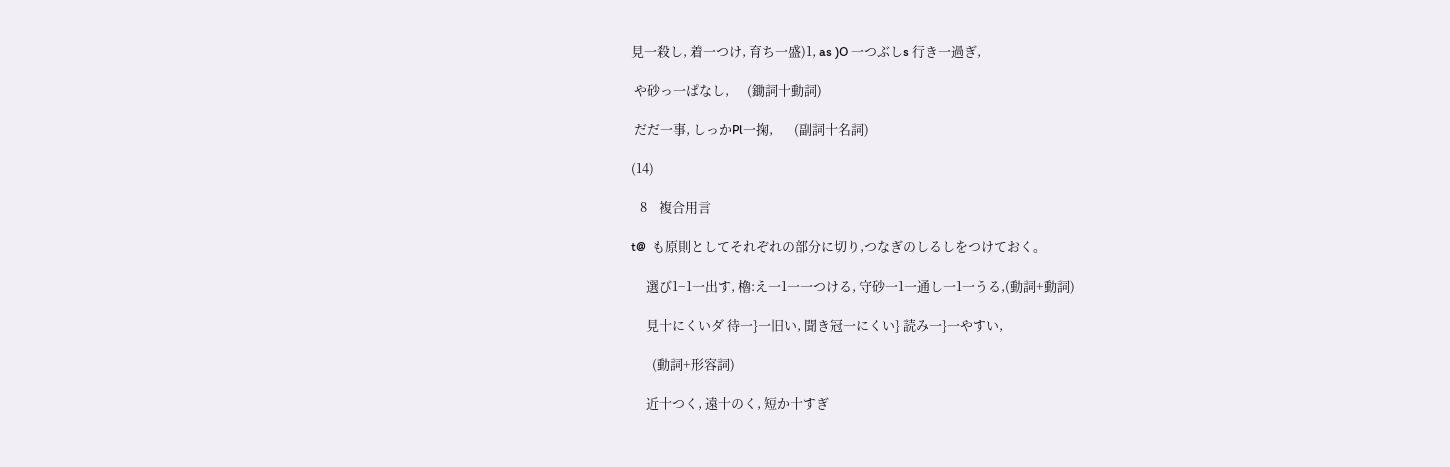見一殺し, 着一つけ, 育ち一盛)1, as )O 一つぶしs 行き一過ぎ,

 や砂っ一ぱなし,      (鋤詞十動詞)

 だだ一事, しっかPl一掬,       (副詞十名詞)

(14)

   8    複合用言

t@  も原則としてそれぞれの部分に切り,つなぎのしるしをつけておく。

     選び1−1一出す, 櫓:え一1一一つける, 守砂一1一通し一1一うる,(動詞+動詞)

     見十にくいダ 待一}一旧い, 聞き冠一にくい} 読み一}一やすい,

       (動詞+形容詞)

     近十つく, 遠十のく, 短か十すぎ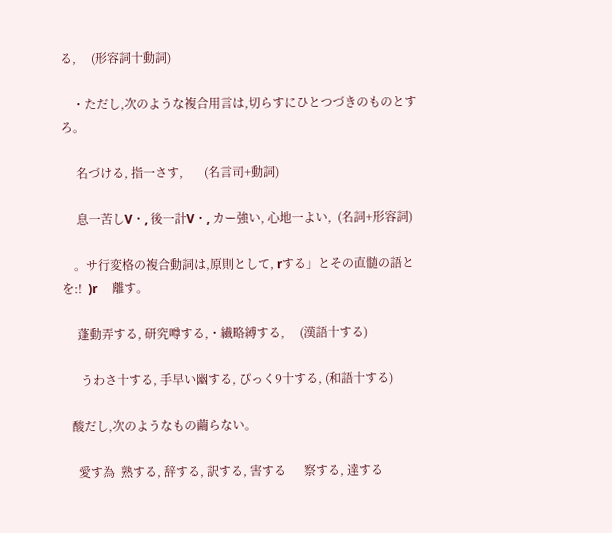る,     (形容詞十動詞)

    ・ただし,次のような複合用言は,切らすにひとつづきのものとすろ。

     名づける, 指一さす,       (名言司+動詞)

     息一苦しV・, 後一計V・, カー強い, 心地一よい,  (名詞+形容詞)

    。サ行変格の複合動詞は,原則として, rする」とその直髄の語とを:!  )r     離す。

     蓬動弄する, 研究噂する,・繊略縛する,     (漢語十する)

      うわさ十する, 手早い幽する, ぴっく9十する, (和語十する)

   酸だし,次のようなもの繭らない。

     愛す為  熟する, 辞する, 訳する, 害する      察する, 達する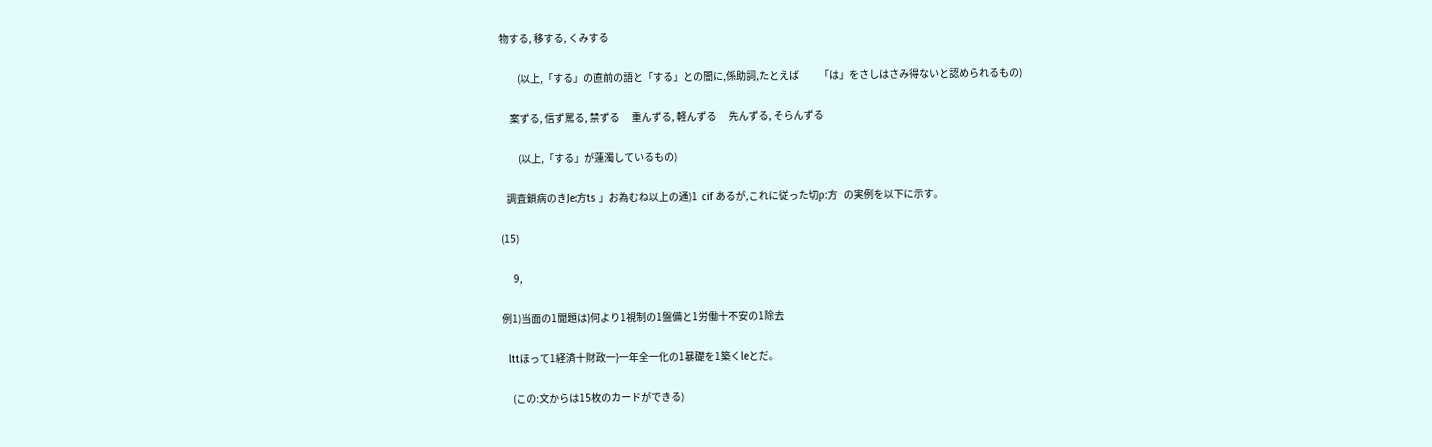物する, 移する, くみする

         (以上,「する」の直前の語と「する」との闇に,係助詞,たとえば          「は」をさしはさみ得ないと認められるもの)

     案ずる, 信ず罵る, 禁ずる      重んずる, 軽んずる      先んずる, そらんずる

         (以上,「する」が蓮濁しているもの)

   調査鎖病のきJe:方ts 」お為むね以上の通)1  cif あるが,これに従った切ρ:方   の実例を以下に示す。

(15)

      9,

例1)当面の1聞題は}何より1視制の1盤備と1労働十不安の1除去

  lttほって1経済十財政一}一年全一化の1暴礎を1築くleとだ。

     (この:文からは15枚のカードができる)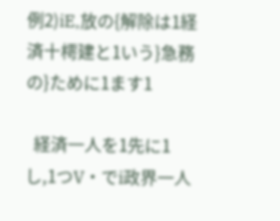例2)iE,放の{解除は1経済十樗建と1いう}急務の}ために1ます1

  経済一人を1先に1し,1つV・でi政界一人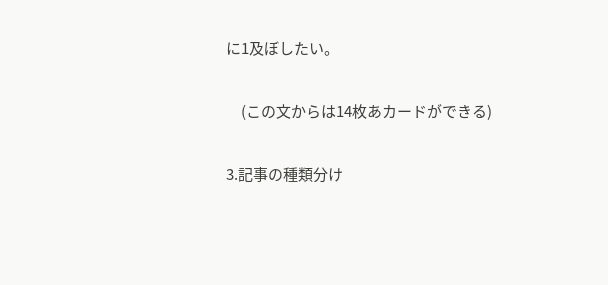に1及ぼしたい。

     (この文からは14枚あカードができる)

3.記事の種類分け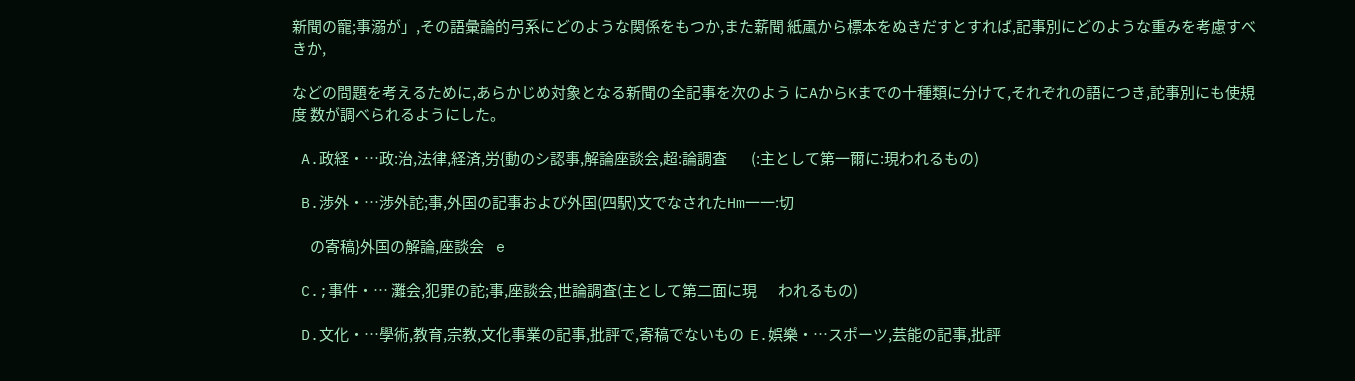新聞の寵;事溺が」,その語彙論的弓系にどのような関係をもつか,また薪聞 紙颪から標本をぬきだすとすれば,記事別にどのような重みを考慮すべきか,

などの問題を考えるために,あらかじめ対象となる新聞の全記事を次のよう にAからKまでの十種類に分けて,それぞれの語につき,詑事別にも使規度 数が調べられるようにした。

 A.政経・…政:治,法律,経済,労{動のシ認事,解論座談会,超:論調査        (:主として第一爾に:現われるもの)

 B.渉外・…渉外詑;事,外国の記事および外国(四駅)文でなされたHm一一:切

      の寄稿}外国の解論,座談会    e

 C.;事件・… 灘会,犯罪の詑;事,座談会,世論調査(主として第二面に現       われるもの)

 D.文化・…學術,教育,宗教,文化事業の記事,批評で,寄稿でないもの  E.娯樂・…スポーツ,芸能の記事,批評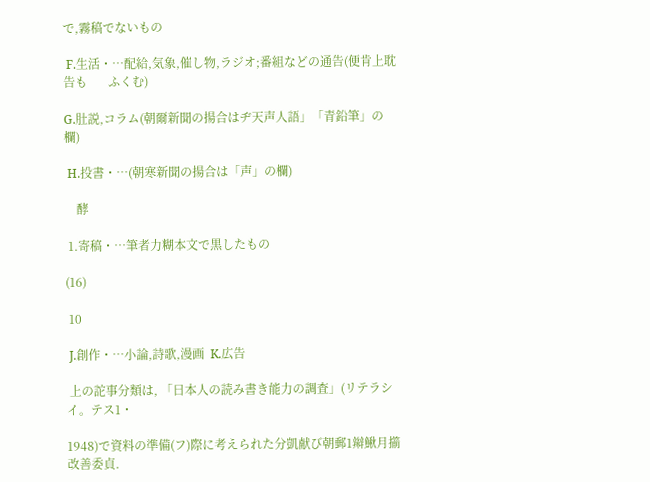で,霧稿でないもの

 F.生活・…配給,気象,催し物,ラジオ;番組などの通告(便肯上耽告も       ふくむ)

G.肚説,コラム(朝爾新聞の揚合はヂ天声人語」「青鉛筆」の欄)

 H.投書・…(朝寒新聞の揚合は「声」の欄)

    酵

 1.寄稿・…筆者力糊本文で黒したもの

(16)

 10

 J.創作・…小論,詩歌,漫画  K.広告

 上の詑事分類は, 「日本人の読み書き能力の調査」(リテラシイ。テス1・

1948)で資料の準備(フ)際に考えられた分凱献び朝郵1辮鰍月擶改善委貞.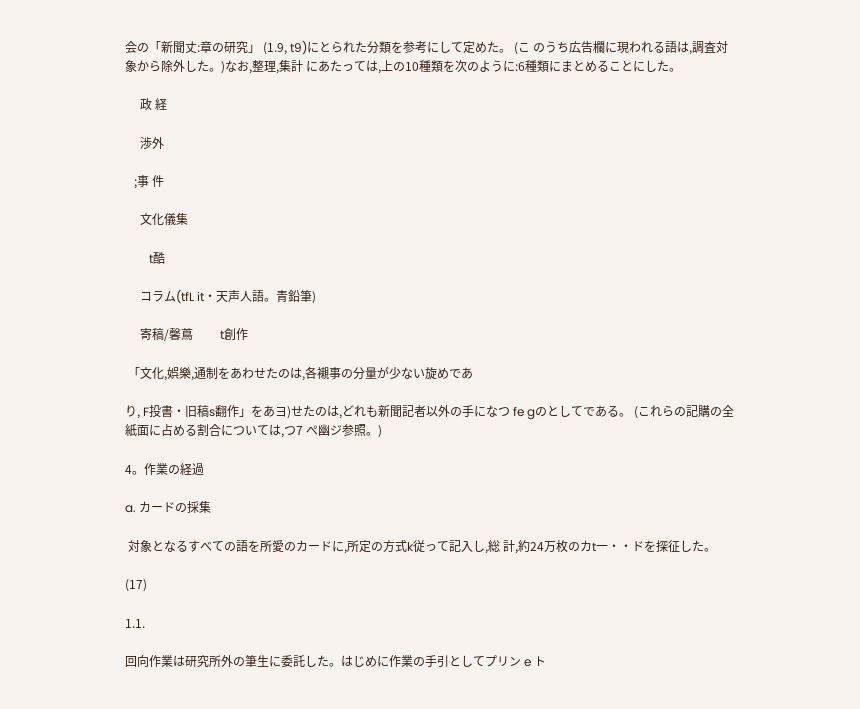会の「新聞丈:章の研究」 (1.9, t9)にとられた分類を参考にして定めた。 (こ のうち広告欄に現われる語は,調査対象から除外した。)なお,整理,集計 にあたっては,上の10種類を次のように:6種類にまとめることにした。

     政 経

     渉外

   ;事 件

     文化儀集

        t酷

     コラム(tfL it・天声人語。青鉛筆)

     寄稿/馨蔦         t創作

 「文化,娯樂,通制をあわせたのは,各襯事の分量が少ない旋めであ

り, F投書・旧稿s翻作」をあヨ)せたのは,どれも新聞記者以外の手になつ fe gのとしてである。 (これらの記購の全紙面に占める割合については,つ7 ぺ幽ジ参照。)

4。作業の経過

a. カードの採集

 対象となるすべての語を所愛のカードに,所定の方式k従って記入し,総 計,約24万枚のカt一・・ドを探征した。

(17)

1.1.

回向作業は研究所外の筆生に委託した。はじめに作業の手引としてプリン e ト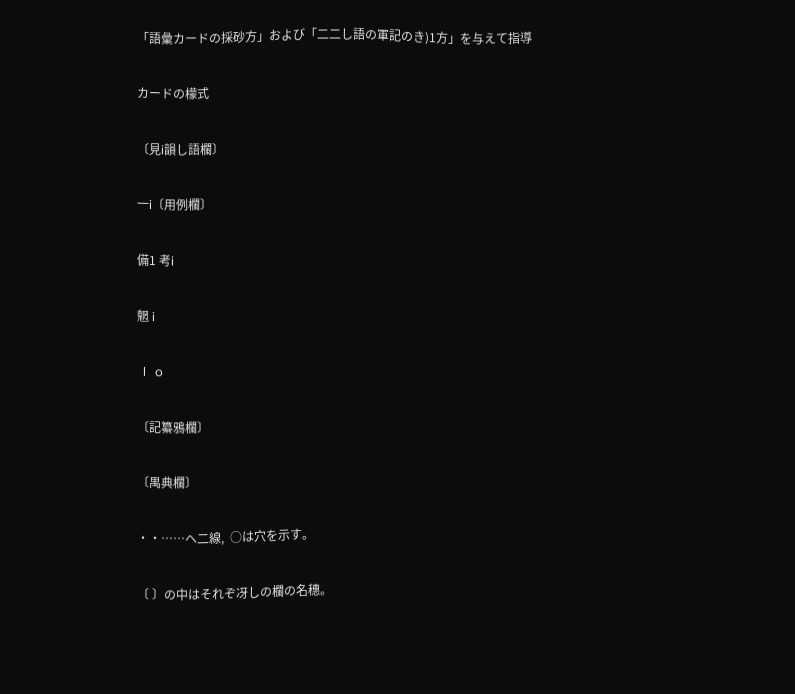「語彙カードの採砂方」および「二二し語の軍記のき)1方」を与えて指導

カードの檬式

〔見i韻し語欄〕

一i〔用例欄〕

備1 考i

魍 i

  l   o

〔記纂鴉欄〕

〔禺典欄〕

・・……ヘ二線,  ○は穴を示す。

〔 〕の中はそれぞ冴しの欄の名穗。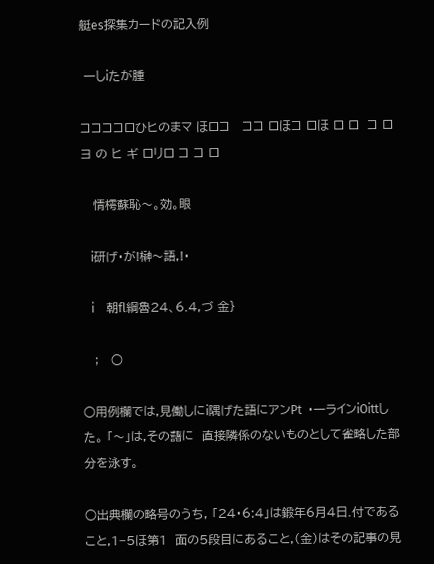艇es探集カードの記入例

 一しiたが腫

ココココロひヒのまマ ほロコ   ココ ロほコ ロほ ロ ロ  コ ロ   ヨ の ヒ ギ ロリロ コ コ ロ

   情樗蘇恥〜。効。眼

   i研げ・が!榊〜語,!・

   i    朝fl綱魯24、6.4,づ 金}

   ;   ○

○用例欄では,見働しにi隅げた語にアンPt  ・一ラインiOittした。 「〜」は,その藷に  直接隣係のないものとして雀略した部分を泳す。

○出典欄の略号のうち, 「24・6:4」は鍛年6月4日.付であること,1−5ほ第1  面の5段目にあること,(金)はその記事の見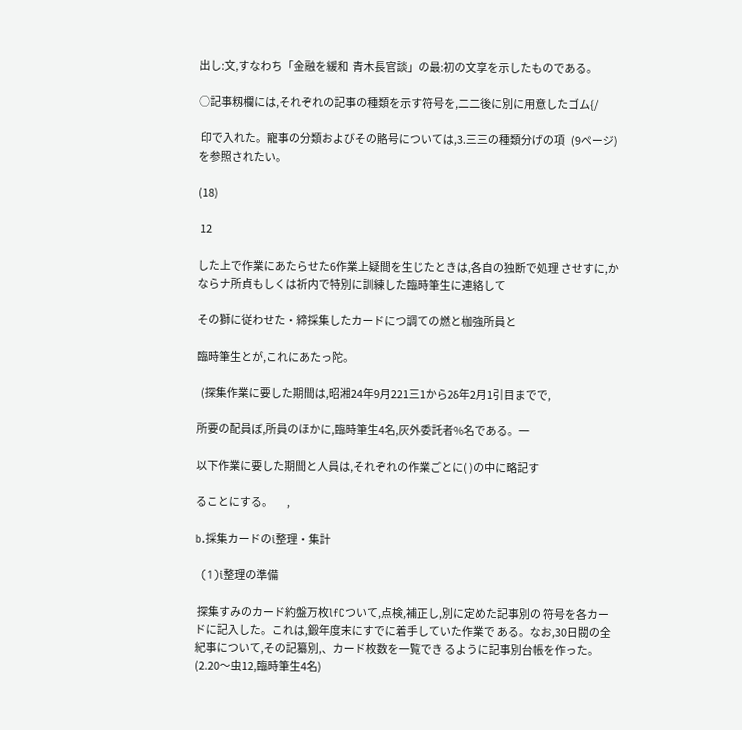出し:文,すなわち「金融を緩和  青木長官談」の最:初の文享を示したものである。

○記事籾欄には,それぞれの記事の種類を示す符号を,二二後に別に用意したゴム{/

 印で入れた。寵事の分類およびその賂号については,3.三三の種類分げの項   (9ページ)を参照されたい。

(18)

 12

した上で作業にあたらせた6作業上疑間を生じたときは,各自の独断で処理 させすに,かならナ所貞もしくは祈内で特別に訓練した臨時筆生に連絡して

その獅に従わせた・締採集したカードにつ調ての燃と枷強所員と

臨時筆生とが,これにあたっ陀。

  (探集作業に要した期間は,昭湘24年9月221三1から2δ年2月1引目までで,

所要の配員ぼ,所員のほかに,臨時筆生4名,灰外委託者%名である。一

以下作業に要した期間と人員は,それぞれの作業ごとに( )の中に略記す

ることにする。       ,

b.採集カードのi整理・集計

  (1)i整理の準備

 探集すみのカード約盤万枚lfCついて,点検,補正し,別に定めた記事別の 符号を各カードに記入した。これは,鍛年度末にすでに着手していた作業で ある。なお,30日閥の全紀事について,その記纂別,、カード枚数を一覧でき るように記事別台帳を作った。      (2.20〜虫12,臨時筆生4名)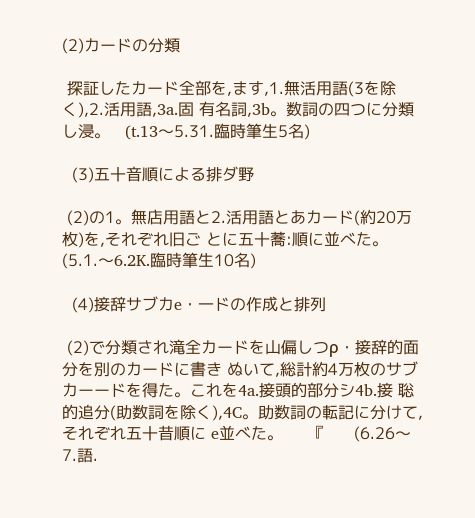(2)カードの分類

 探証したカード全部を,ます,1.無活用語(3を除く),2.活用語,3a.固 有名詞,3b。数詞の四つに分類し浸。   (t.13〜5.31.臨時筆生5名)

  (3)五十音順による排ダ野

 (2)の1。無店用語と2.活用語とあカード(約20万枚)を,それぞれ旧ご とに五十蕎:順に並べた。         (5.1.〜6.2K.臨時筆生10名)

  (4)接辞サブカe・一ドの作成と排列

 (2)で分類され滝全カードを山偏しつρ・接辞的面分を別のカードに書き ぬいて,総計約4万枚のサブカーードを得た。これを4a.接頭的部分シ4b.接 聡的追分(助数詞を除く),4C。助数詞の転記に分けて,それぞれ五十昔順に e並べた。     『      (6.26〜7.語.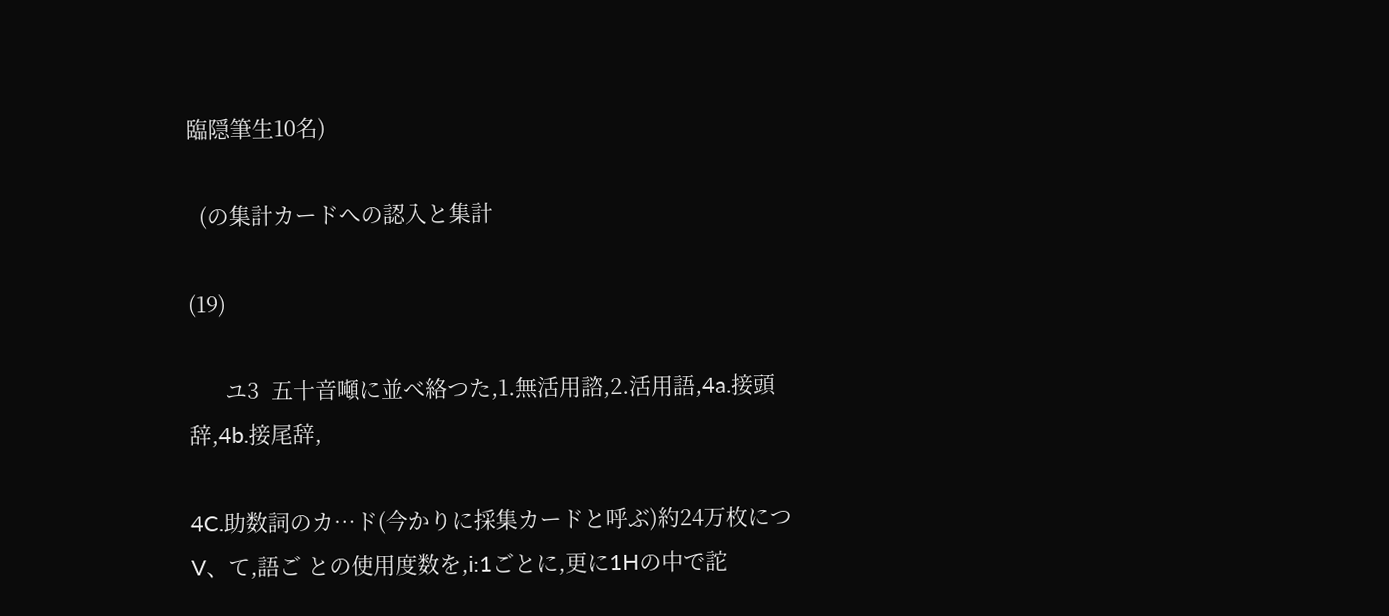臨隠筆生10名)

  (の集計カードへの認入と集計

(19)

      ユ3  五十音噸に並べ絡つた,1.無活用諮,2.活用語,4a.接頭辞,4b.接尾辞,

4C.助数詞のカ…ド(今かりに採集カードと呼ぶ)約24万枚につV、て,語ご との使用度数を,i:1ごとに,更に1Hの中で詑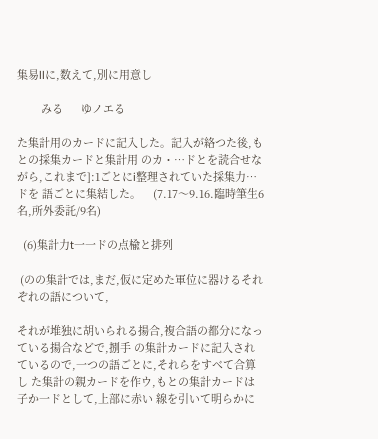集易llに,数えて,別に用意し

        みる      ゆノエる

た集計用のカードに記入した。記入が絡つた後,もとの採集カードと集計用 のカ・…ドとを読合せながら,これまで]:1ごとにi整理されていた採集力…ドを 語ごとに集結した。    (7.17〜9.16.臨時筆生6名,所外委託/9名)

  (6)集計力t一一ドの点楡と排列

 (のの集計では,まだ,仮に定めた軍位に器けるそれぞれの語について,

それが堆独に胡いられる揚合,複合語の都分になっている揚合などで,捌手 の集計カードに記入されているので,一つの語ごとに,それらをすべて合算し た集計の親カードを作ウ,もとの集計カードは子か一ドとして,上部に赤い 線を引いて明らかに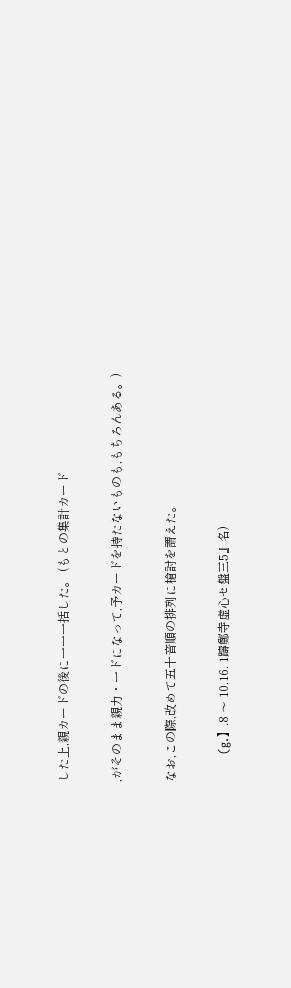した上,親カードの後に一一一括した。 (もとの集計カード

,がそのまま親力・一ドになって,予カードを持たないものも,もちろんある。)

なお,この際,改めて五十音順の排列に槍討を謂えた。

       (g.】.8 〜 10.16. 1躊鄭寺虚心セ盤三5』名)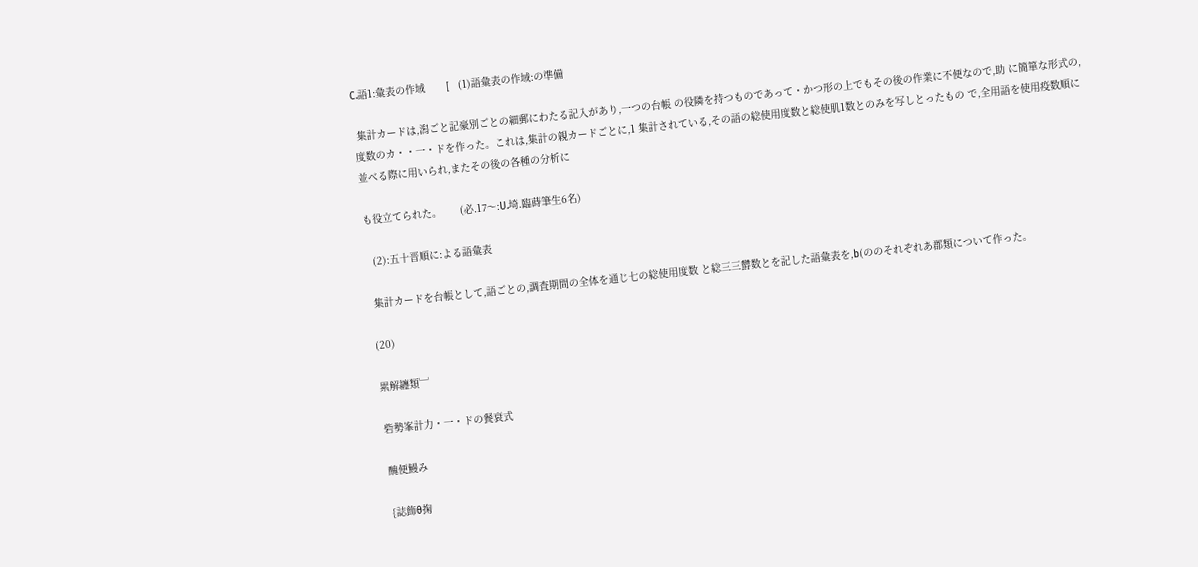C.語1:彙表の作域       [   (1)語彙表の作域:の準備

 集計カードは,潟ごと記豪別ごとの細郵にわたる記入があり,一つの台帳 の役隣を持つものであって・かつ形の上でもその後の作業に不便なので,助 に簡箪な形式の,度数のカ・・一・ドを作った。これは,集計の親カードごとに,1 集計されている,その語の総使用度数と総使肌1数とのみを写しとったもの で,全用語を使用疫数順に並べる際に用いられ,またその後の各種の分析に

も役立てられた。      (必.17〜:U.埼.臨蒔筆生6名)

  (2):五十晋順に:よる語彙表

 集計カードを台帳として,語ごとの,調査期間の全体を通じ七の総使用度数 と総三三欝数とを記した語彙表を,b(ののそれぞれあ郡類について作った。

(20)

累解纏類﹈

砦勢峯計力・一・ドの餐衰式

醜便鰻み

{誌飾θ掬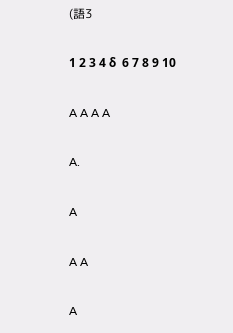(語3

1 2 3 4 δ  6 7 8 9 10

A A A A

A.

A

A A

A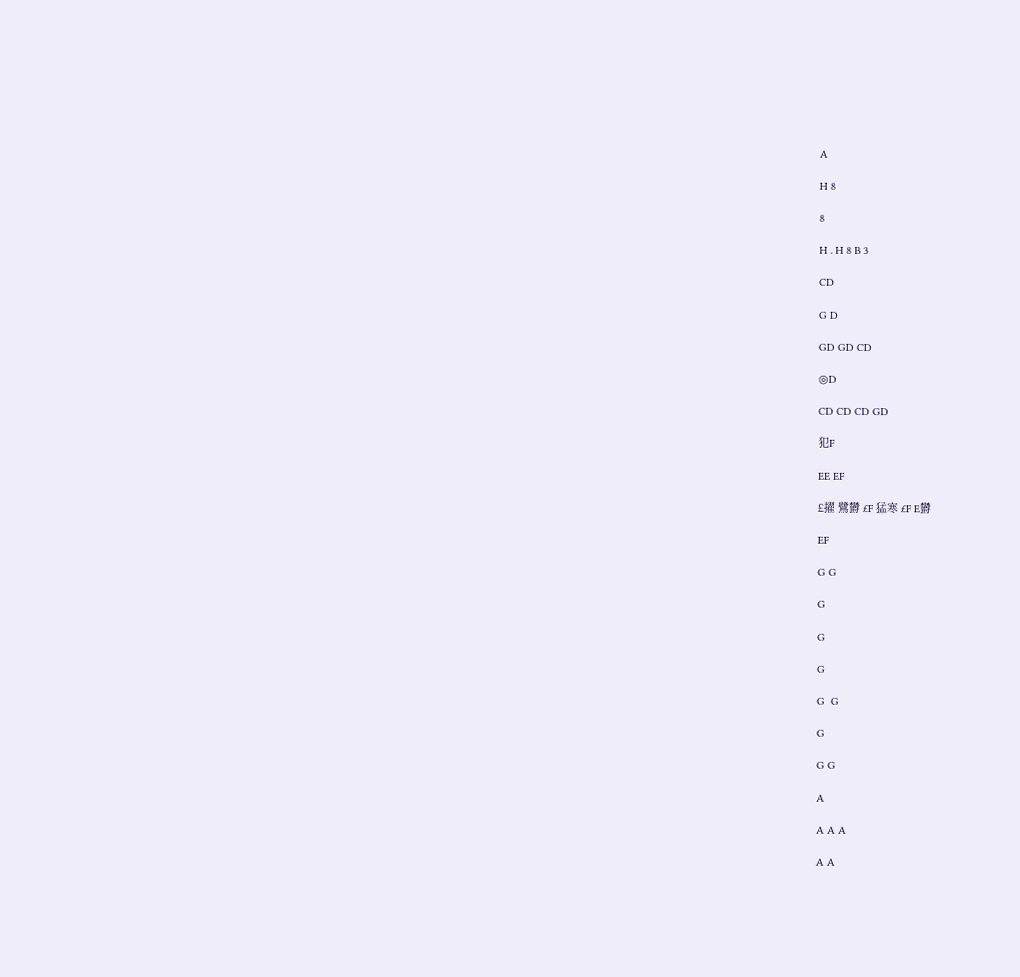A

H 8

8

H . H 8 B 3

CD

G D

GD GD CD

◎D

CD CD CD GD

犯F

EE EF

£擢 鷺欝 £F 猛寒 £F E欝

EF

G G

G

G

G

G  G

G

G G

A

A A A

A A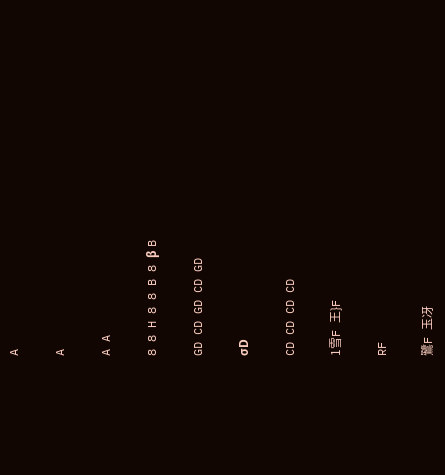A

A

A A

8 8 H 8 8 B 8 β B

GD CD GD CD GD

σD

CD CD CD CD

1雪F 王}F

RF

鷺F 玉冴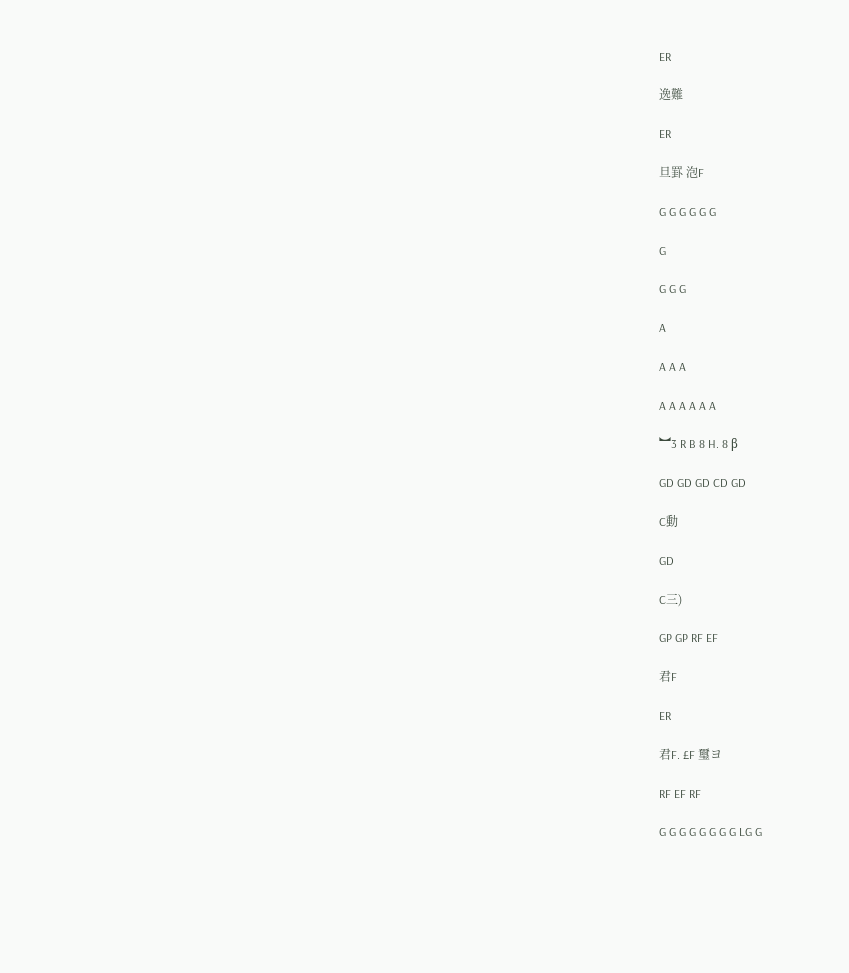ER

逸難

ER

旦罫 泡F

G G G G G G

G

G G G

A

A A A

A A A A A A

︼3 R B 8 H. 8 β

GD GD GD CD GD

C動

GD

C三)

GP GP RF EF

君F

ER

君F. £F 璽ヨ

RF EF RF

G G G G G G G G LG G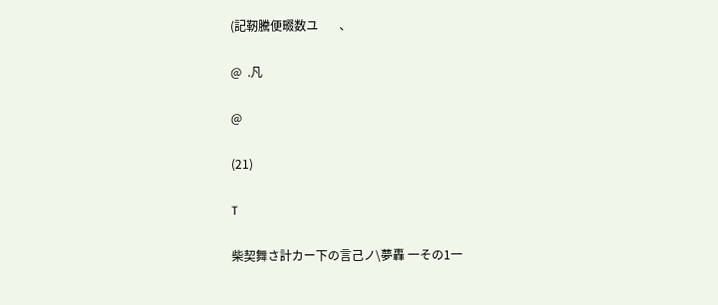(記靭騰便畷数ユ       、

@  .凡

@

(21)

T

柴契舞さ計カー下の言己ノ\夢轟 一その1一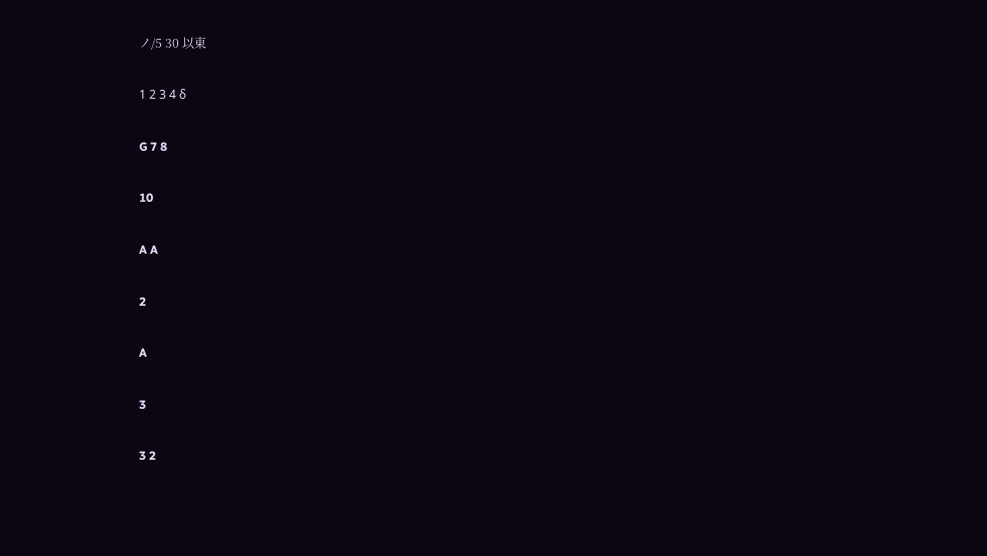ノ/5 30 以東

1 2 3 4 δ

G 7 8

10

A A

2

A

3

3 2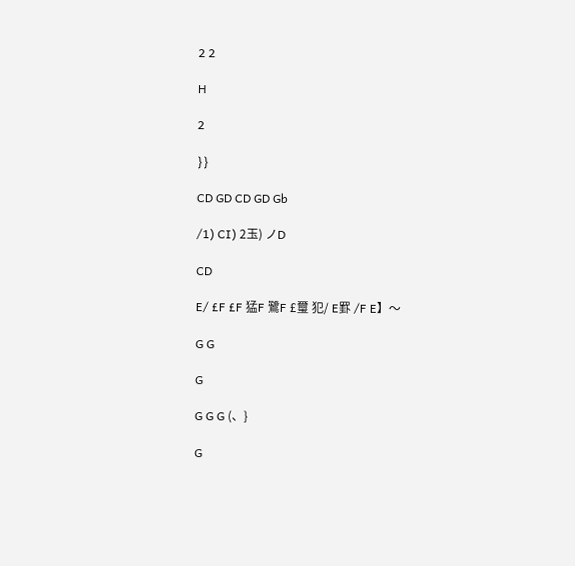2 2

H

2

}}

CD GD CD GD Gb

/1) CI) 2玉) ノD

CD

E/ £F £F 猛F 鷺F £璽 犯/ E罫 /F E】〜

G G

G

G G G (、}

G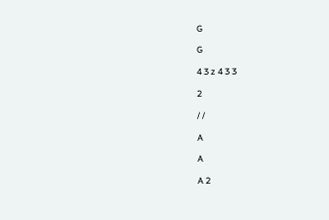G

G

4 3 z 4 3 3

2

/ /

A

A

A 2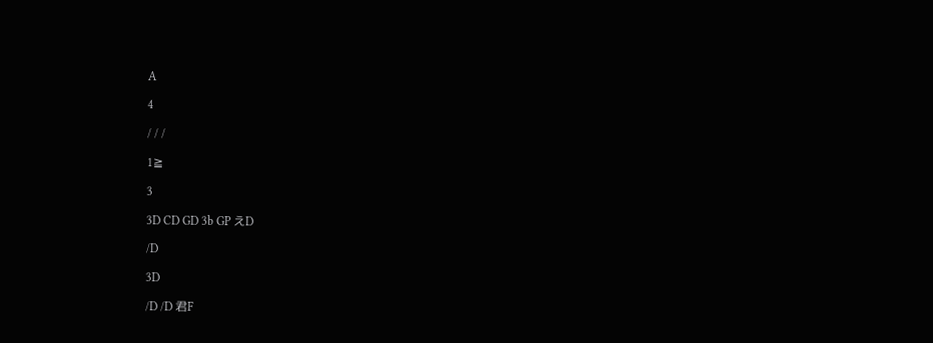A

4

/ / /

1≧

3

3D CD GD 3b GP えD

/D

3D

/D /D 君F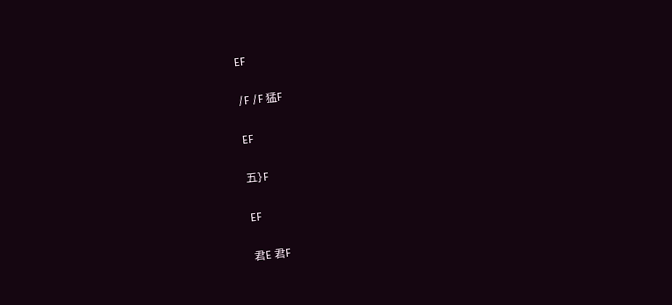EF

/F /F 猛F

EF

五}F

EF

君E 君F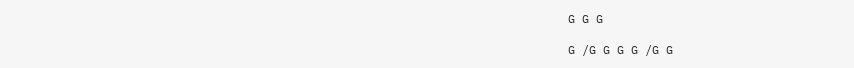G G G

G /G G G G /G G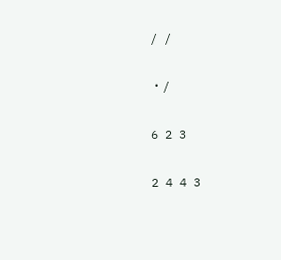/ /

・/

6 2 3

2 4 4 3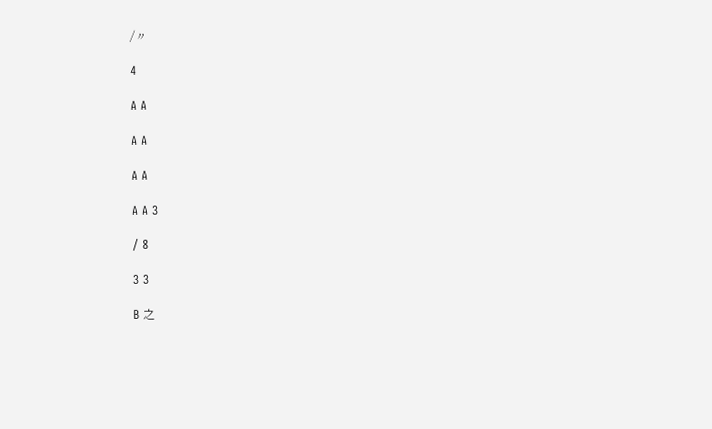/〃

4

A A

A A

A A

A A 3

/ 8

3 3

B 之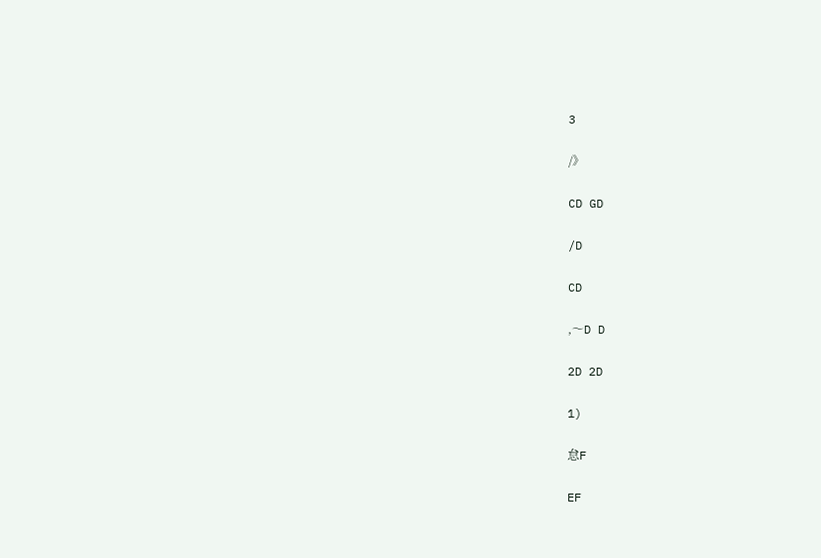3

/》

CD GD

/D

CD

,〜D D

2D 2D

1)

怠F

EF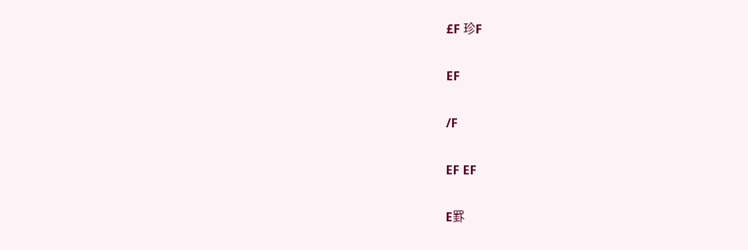£F 珍F

EF

/F

EF EF

E罫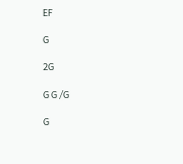EF

G

2G

G G /G

G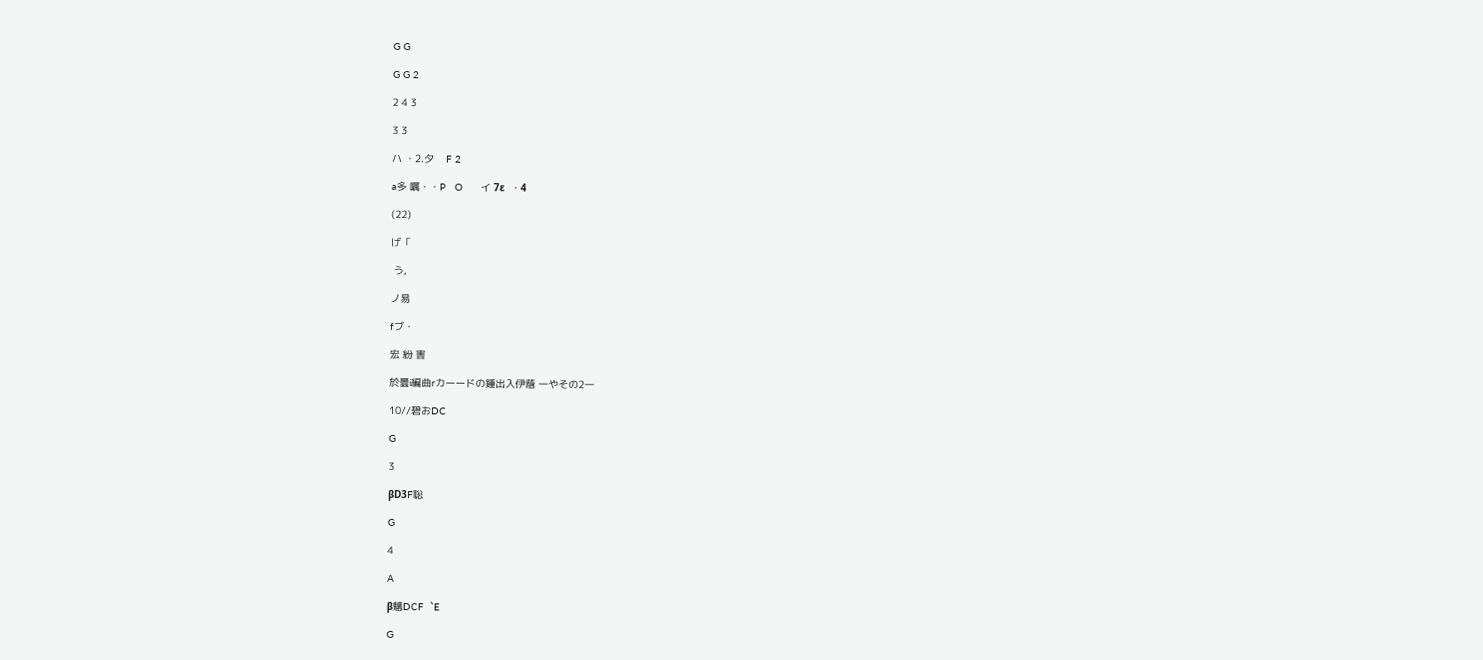G G

G G 2

2 4 3

3 3

ハ ・2.夕    F 2

a多 嘱・・P   O      イ 7ε  ・4

(22)

げ「

 う,

ノ易

fブ・

宏 紛 害

於曇i編曲rカーードの鍾出入伊蔭 一やその2一

10//碧おDC

G

3

βD3F聡

G

4

A

β魑DCF︑E

G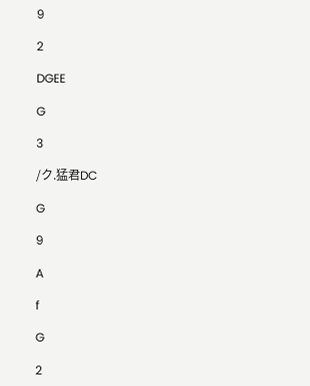9

2

DGEE

G

3

/ク.猛君DC

G

9

A

f

G

2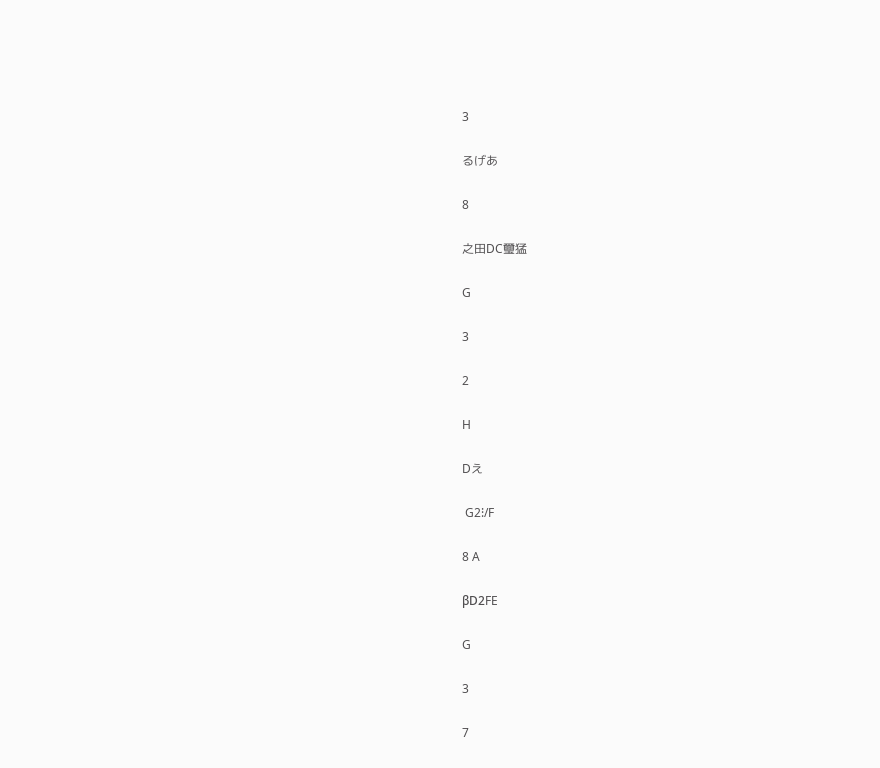3

るげあ

8

之田DC璽猛

G

3

2

H

Dえ

 G2⁝/F

8 A

βD2FE

G

3

7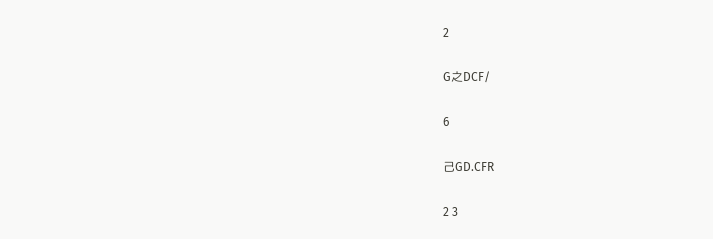2

G之DCF/

6

己GD.CFR

2 3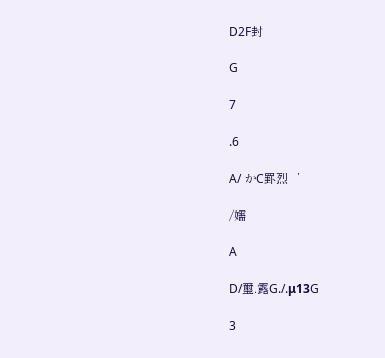D2F封

G

7

.6

A/ かC罫烈︐

/嬬

A

D/璽.露G./.μ13G

3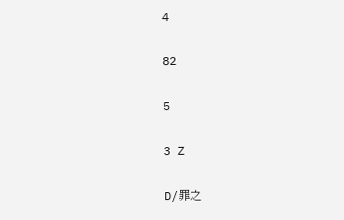4

82

5

3 Z

D/罪之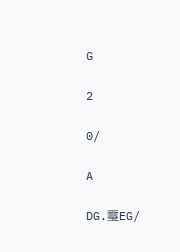G

2

0/

A

DG.璽EG/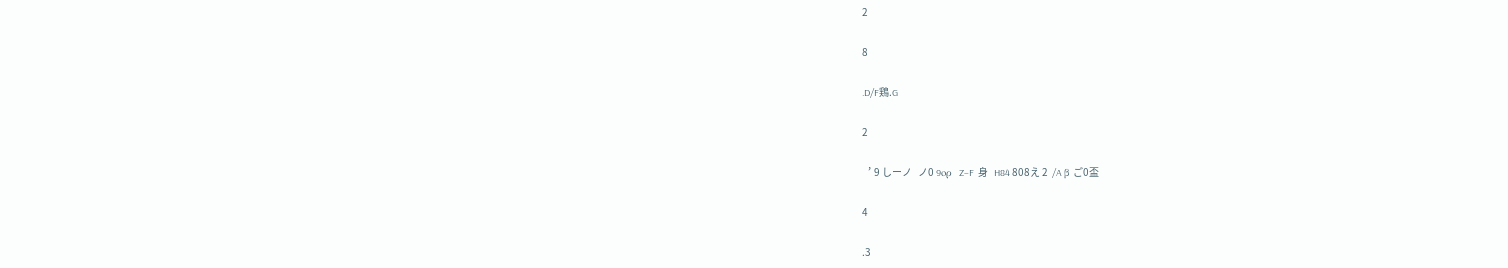2

8

.D/F鶏.G

2

︐ 9 しーノ   ノ0 9oρ  Z−F  身   H84 808え 2  /A β ご0盃

4

.3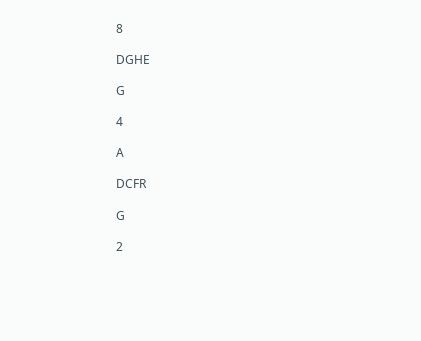8

DGHE

G

4

A

DCFR

G

2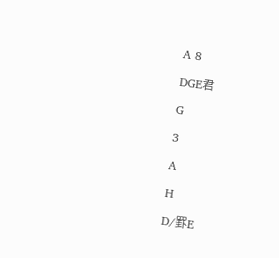A 8

DGE君

G

3

A

H

D/罫E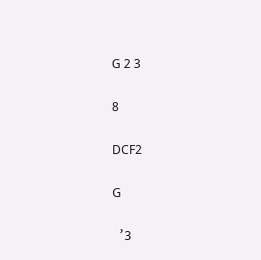G 2 3

8

DCF2

G

︐3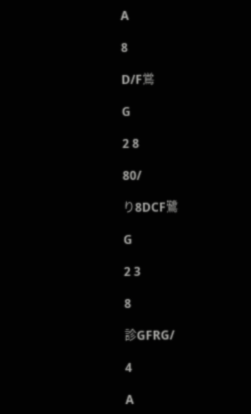A

8

D/F鴬

G

2 8

80/

り8DCF鷺

G

2 3

8

診GFRG/

4

A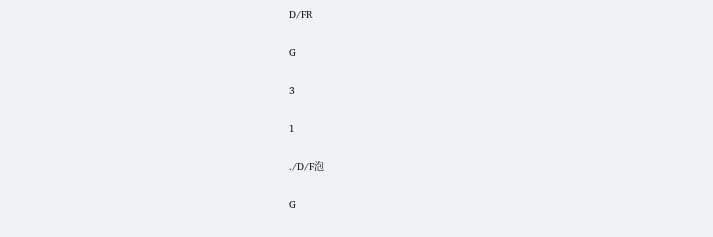D/FR

G

3

1

./D/F泡

G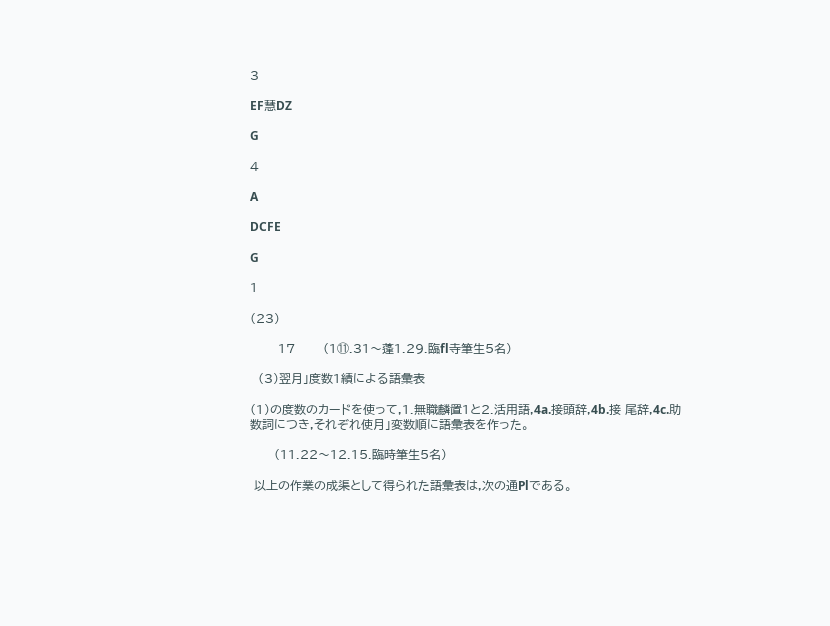3

EF慧DZ

G

4

A

DCFE

G

1

(23)

       17       (1⑪.31〜蓬1.29.臨fl寺筆生5名)

  (3)翌月」度数1績による語彙表

(1)の度数のカードを使って,1.無職麟置1と2.活用語,4a.接頭辞,4b.接 尾辞,4c.助数詞につき,それぞれ使月」変数順に語彙表を作った。

      (11.22〜12.15.臨時筆生5名)

 以上の作業の成渠として得られた語彙表は,次の通Plである。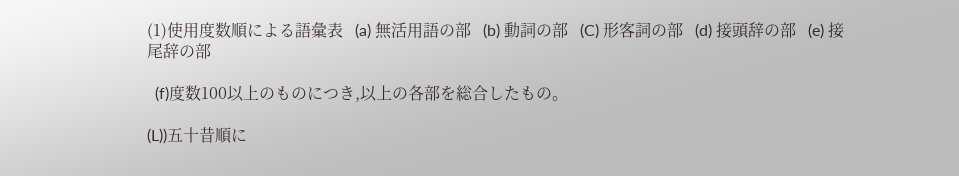(1)使用度数順による語彙表   (a) 無活用語の部   (b) 動詞の部   (C) 形客詞の部   (d) 接頭辞の部   (e) 接尾辞の部

  (f)度数100以上のものにつき,以上の各部を総合したもの。

(L))五十昔順に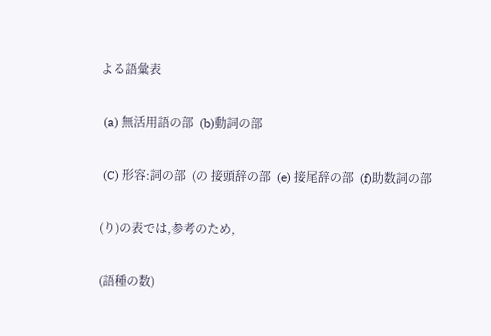よる語彙表

 (a) 無活用語の部  (b)動詞の部

 (C) 形容:詞の部  (の 接頭辞の部  (e) 接尾辞の部  (f)助数詞の部

(り)の表では,参考のため,

(語種の数)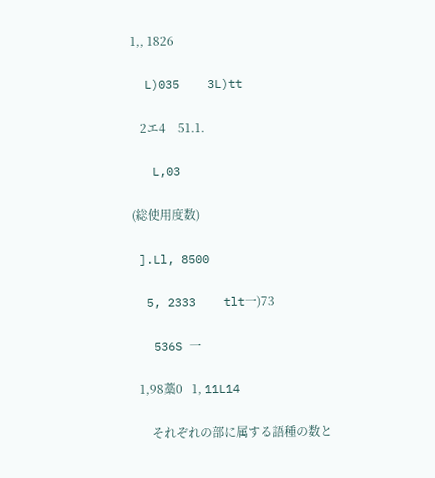1,, 1826

  L)035    3L)tt

   2エ4    51.1.

   L,03

(総使用度数)

 ].Ll, 8500

  5, 2333    tlt一)73

   536S 一

  1,98藁0   1, 11L14

      それぞれの部に属する語種の数と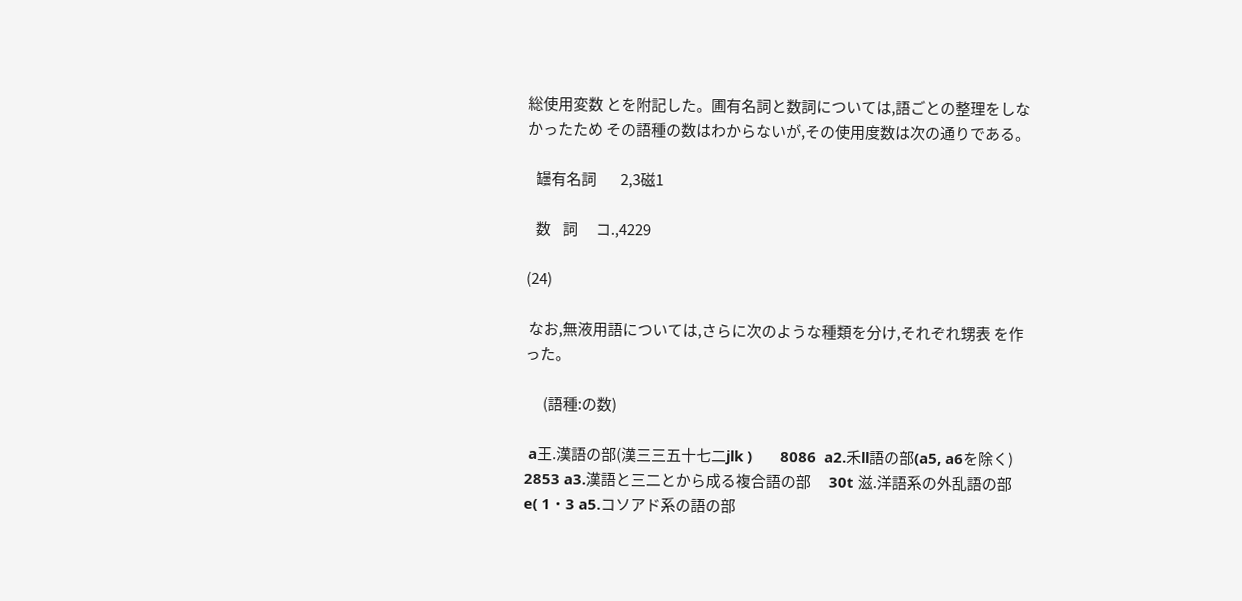総使用変数 とを附記した。圃有名詞と数詞については,語ごとの整理をしなかったため その語種の数はわからないが,その使用度数は次の通りである。

   罎有名詞        2,3磁1

   数    詞      コ.,4229

(24)

 なお,無液用語については,さらに次のような種類を分け,それぞれ甥表 を作った。

      (語種:の数)

 a王.漢語の部(漢三三五十七二jlk )       8086  a2.禾ll語の部(a5, a6を除く)      2853 a3.漢語と三二とから成る複合語の部      30t 滋.洋語系の外乱語の部                 e( 1・3 a5.コソアド系の語の部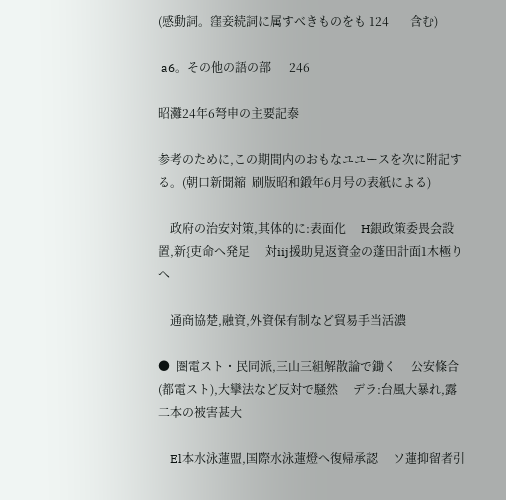(感動詞。窪妾続詞に属すべきものをも 124       含む)

 a6。その他の語の部      246

昭灘24年6弩申の主要記泰

参考のために,この期間内のおもなユユースを次に附記する。(朝口新聞縮  刷版昭和鍛年6月号の表紙による)

    政府の治安対策,其体的に:表面化     H銀政策委畏会設置,新{吏命へ発足     対iij援助見返資金の蓬田計面1木極りへ

    通商協楚,融資,外資保有制など貿易手当活濃

●  圏電スト・民同派,三山三組解散論で鋤く     公安條合(都電スト),大攣法など反対で騒然     デラ:台風大暴れ,露二本の被害甚大

    El本水泳蓮盟,国際水泳蓮燈へ復帰承認     ソ蓮抑留者引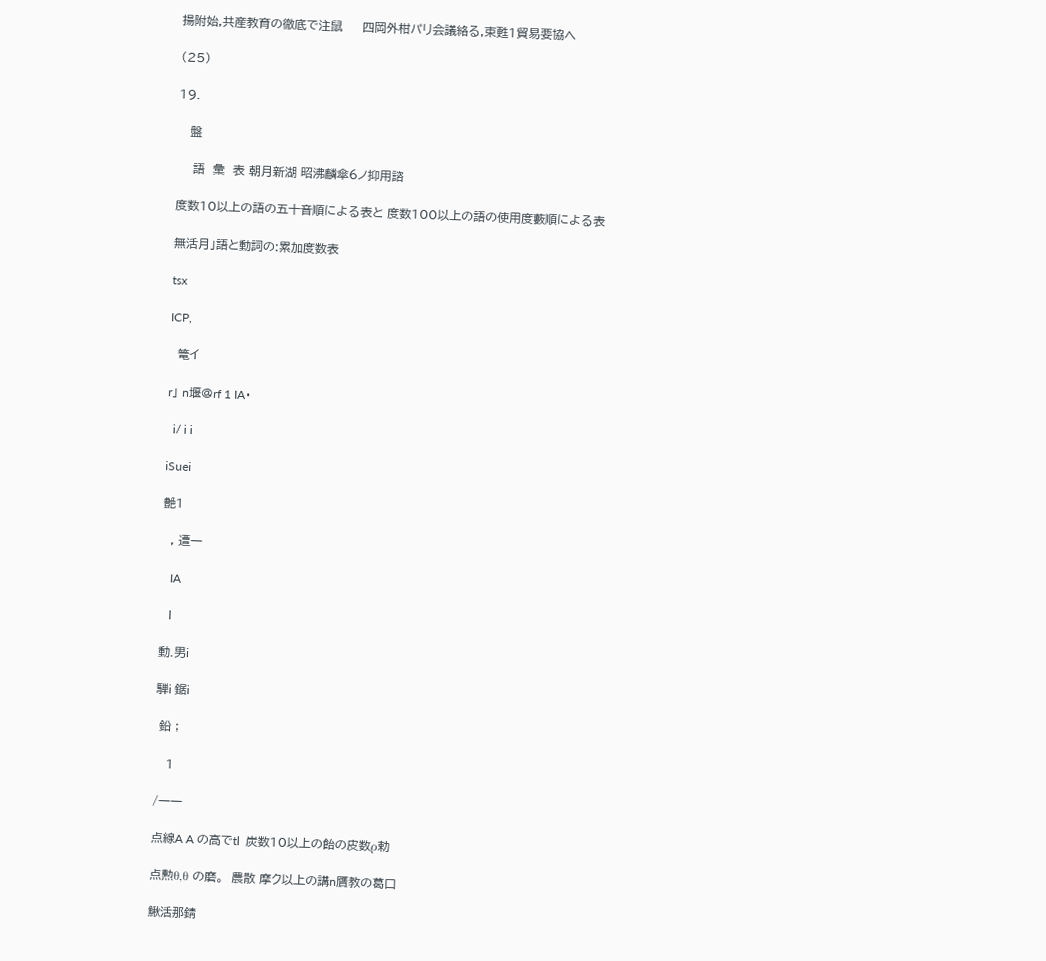揚附始,共産教育の徹底で注鼠     四岡外柑パリ会議絡る,束甦1貿易要協へ

(25)

19.

   盤

    語  彙  表 朝月新湖 昭沸麟傘6ノ抑用諮

度数10以上の語の五十音順による表と 度数100以上の語の使用度藪順による表

無活月」語と動詞の:累加度数表

tsx

ICP,

  篭イ

r」 n堰@rf 1 IA・

  i/ i i

iSuei

艶1

  , 遭一

   IA

   l

動.男i

騨i 鋸i

 鉛 ;

   1

/一一

点線A A の高でtl  炭数10以上の飴の皮数ρ勅

点勲θ,θ の磨。  農散 摩ク以上の講n贋教の葛口

鰍活那錆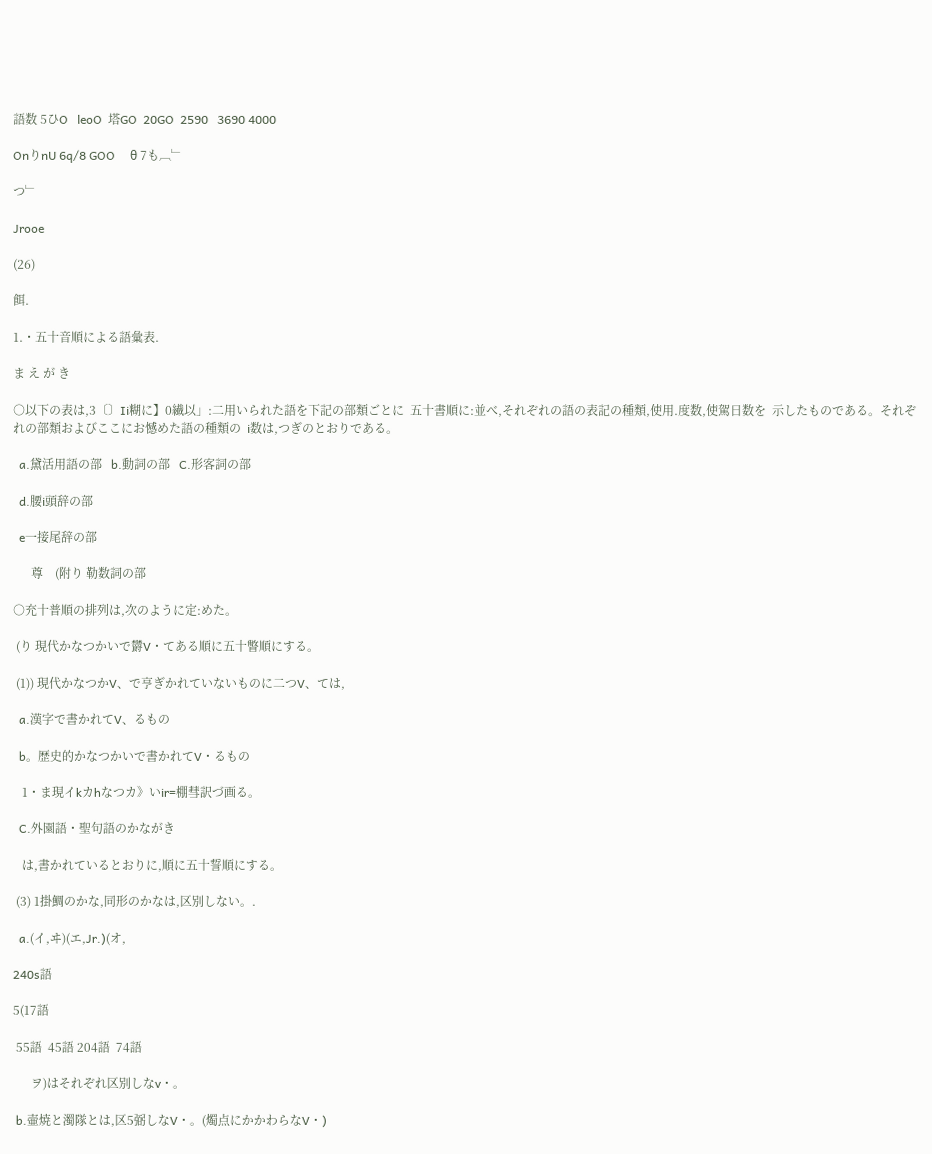語数 5ひO   leoO  塔GO  20GO  2590   3690 4000

OnりnU 6q/8 GOO     θ 7も︹﹂

つ﹂

Jrooe

(26)

餌.

1.・五十音順による語彙表.

ま え が き

○以下の表は,3〔〕Ii糊に】0繊以」:二用いられた語を下記の部類ごとに  五十書順に:並べ,それぞれの語の表記の種類,使用.度数,使駕日数を  示したものである。それぞれの部類およびここにお憾めた語の種類の  i数は,つぎのとおりである。

  a.黛活用語の部   b.動詞の部   C.形客詞の部

  d.腰i頭辞の部

  e一接尾辞の部

      尊    (附り 勒数詞の部

○充十普順の排列は,次のように定:めた。

 (り 現代かなつかいで欝V・てある順に五十瞥順にする。

 (1)) 現代かなつかV、で亨ぎかれていないものに二つV、ては,

  a.漢字で書かれてV、るもの

  b。歴史的かなつかいで書かれてV・るもの

   1・ま現イkカhなつカ》いir=棚彗訳づ画る。

  C.外園語・聖句語のかながき

   は,書かれているとおりに,順に五十誓順にする。

 (3) 1掛鯛のかな,同形のかなは,区別しない。.

  a.(イ,ヰ)(エ,Jr.)(オ,

240s語

5(17語

 55語  45語 204語  74語

      ヲ)はそれぞれ区別しなv・。

 b.壷焼と濁隊とは,区5弼しなV・。(燭点にかかわらなV・)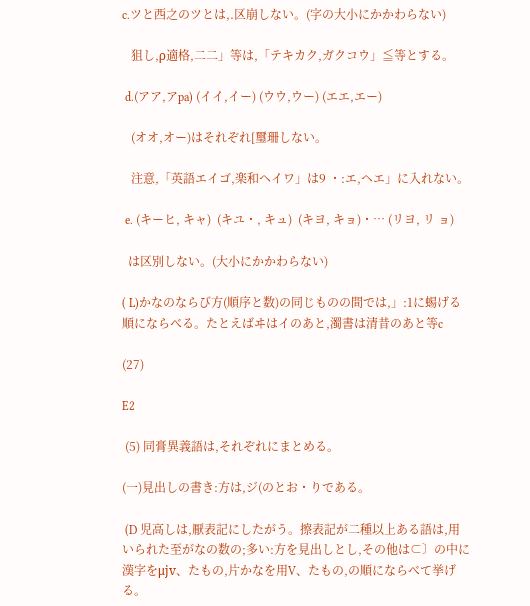c.ツと西之のツとは,.区崩しない。(字の大小にかかわらない)

   狙し,ρ適格,二二」等は,「テキカク,ガクコウ」≦等とする。

 d.(アア,アpa) (イイ,イー) (ウウ,ウー) (エエ,エー)

   (オオ,オー)はそれぞれ[璽珊しない。

   注意,「英語エイゴ,楽和ヘイワ」は9 ・:エ,ヘエ」に入れない。

 e. (キーヒ, キャ)  (キユ・, キュ)  (キヨ, キョ)・… (リヨ, リ ョ)

  は区別しない。(大小にかかわらない)

( L)かなのならび方(順序と数)の同じものの間では,」:1に蜴げる   順にならべる。たとえばヰはイのあと,濁書は清昔のあと等c

(27)

E2

 (5) 同膏異義語は,それぞれにまとめる。

(一)見出しの書き:方は,ジ(のとお・りである。

 (D 児高しは,厭表記にしたがう。擦表記が二種以上ある語は,用   いられた至がなの数の;多い:方を見出しとし,その他は⊂〕の中に   漢字をμjv、たもの,片かなを用V、たもの,の順にならべて挙げる。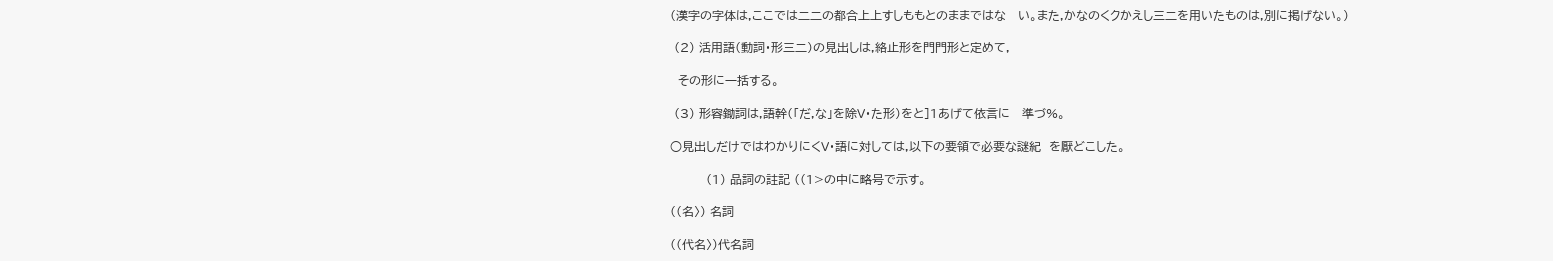(漢字の字体は,ここでは二二の都合上上すしももとのままではな   い。また,かなのくクかえし三二を用いたものは,別に掲げない。)

 (2) 活用語(動詞・形三二)の見出しは,絡止形を門門形と定めて,

  その形に一括する。

 (3) 形容鋤詞は,語幹(「だ,な」を除V・た形)をと]1あげて依言に   準づ%。

○見出しだけではわかりにくV・語に対しては,以下の要領で必要な謎紀  を厭どこした。

         (1) 品詞の註記 ((1>の中に略号で示す。

((名〉) 名詞

((代名〉)代名詞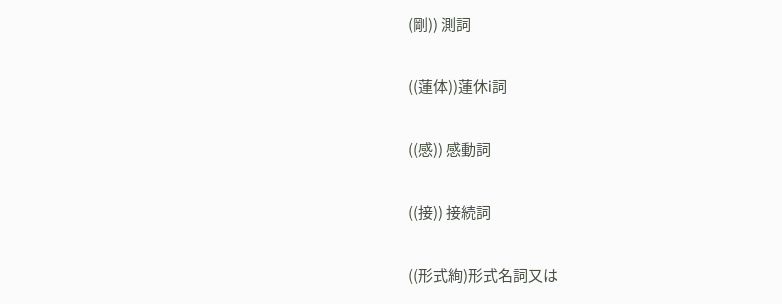(剛)) 測詞

((蓮体))蓮休i詞

((感)) 感動詞

((接)) 接続詞

((形式絢)形式名詞又は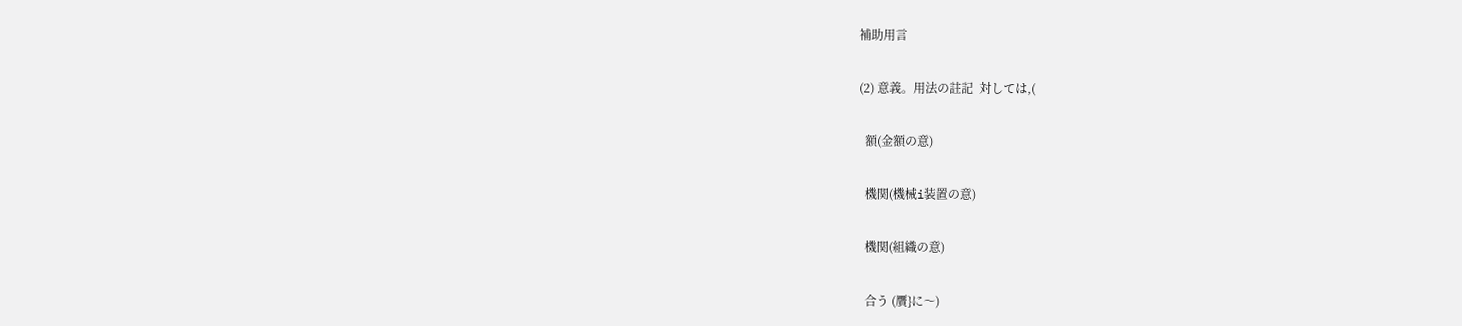補助用言

(2) 意義。用法の註記  対しては,(

  額(金額の意)

  機関(機械i装置の意)

  機関(組織の意)

  合う (贋}に〜)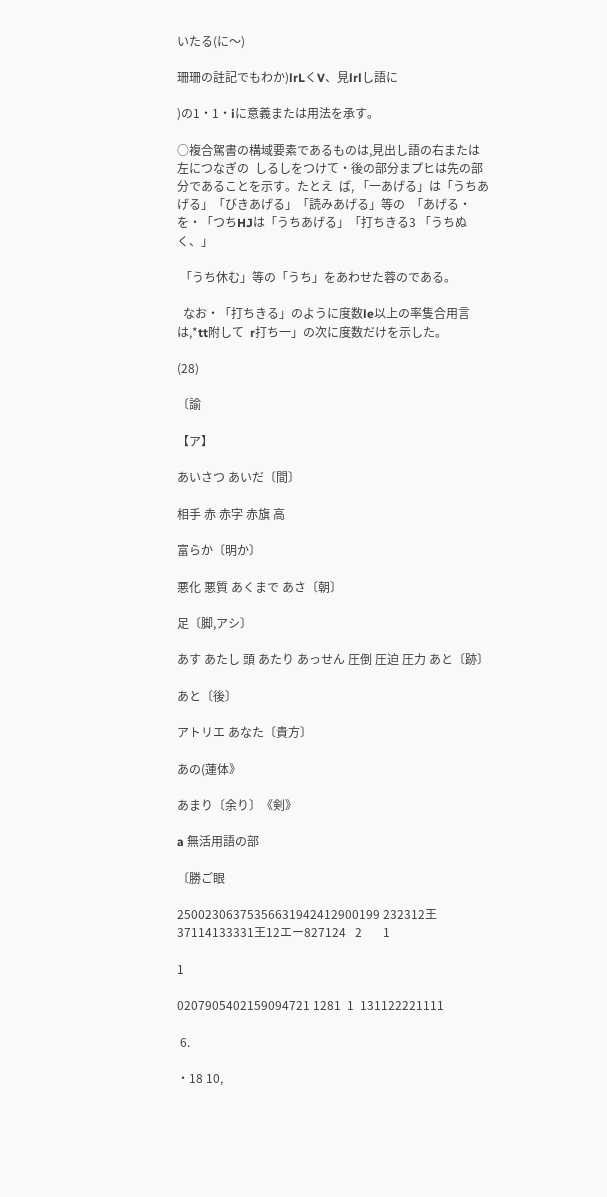いたる(に〜)

珊珊の註記でもわか)lrLくV、見lrlし語に

)の1・1・iに意義または用法を承す。

○複合駕書の構域要素であるものは,見出し語の右または左につなぎの  しるしをつけて・後の部分まプヒは先の部分であることを示す。たとえ  ば, 「一あげる」は「うちあげる」「びきあげる」「読みあげる」等の  「あげる・を・「つちHJは「うちあげる」「打ちきる3 「うちぬく、」

 「うち休む」等の「うち」をあわせた蓉のである。

  なお・「打ちきる」のように度数le以上の率隻合用言は,*tt附して  r打ち一」の次に度数だけを示した。

(28)

〔諭

【ア】

あいさつ あいだ〔間〕

相手 赤 赤字 赤旗 高

富らか〔明か〕

悪化 悪質 あくまで あさ〔朝〕

足〔脚,アシ〕

あす あたし 頭 あたり あっせん 圧倒 圧迫 圧力 あと〔跡〕

あと〔後〕

アトリエ あなた〔貴方〕

あの(蓮体》

あまり〔余り〕《剣》

a 無活用語の部

〔勝ご眼

25002306375356631942412900199 232312王37114133331王12エー827124   2       1

1

0207905402159094721 1281  1  131122221111

 6.

・18 10,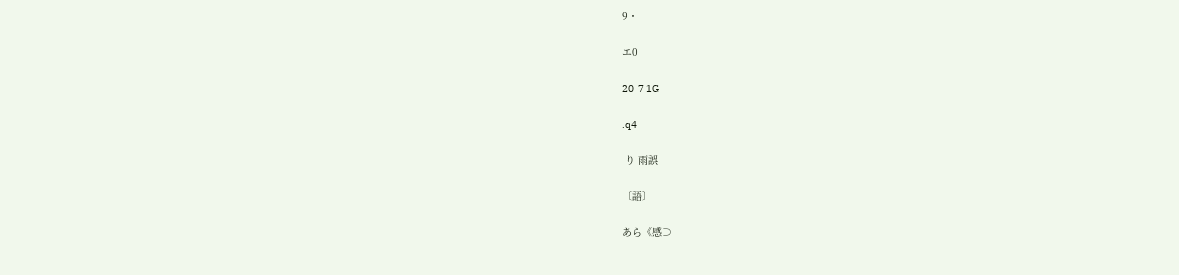9・

エ0

20  7 1G

.q4

 り 雨誤

〔語〕

あら《感⊃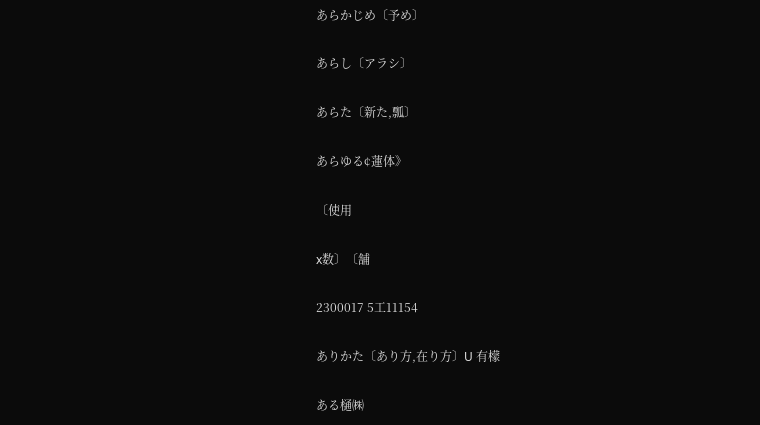あらかじめ〔予め〕

あらし〔アラシ〕

あらた〔新た,瓢〕

あらゆる¢蓮体》

〔使用

x数〕〔舗

2300017 5工11154

ありかた〔あり方,在り方〕U 有檬

ある樋㈱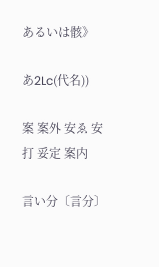あるいは骸》

あ2Lc(代名))

案 案外 安ゑ 安打 妥定 案内

言い分〔言分〕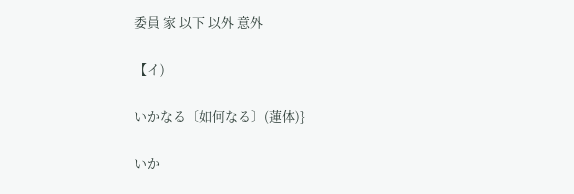委員 家 以下 以外 意外

【イ)

いかなる〔如何なる〕(蓮体)}

いか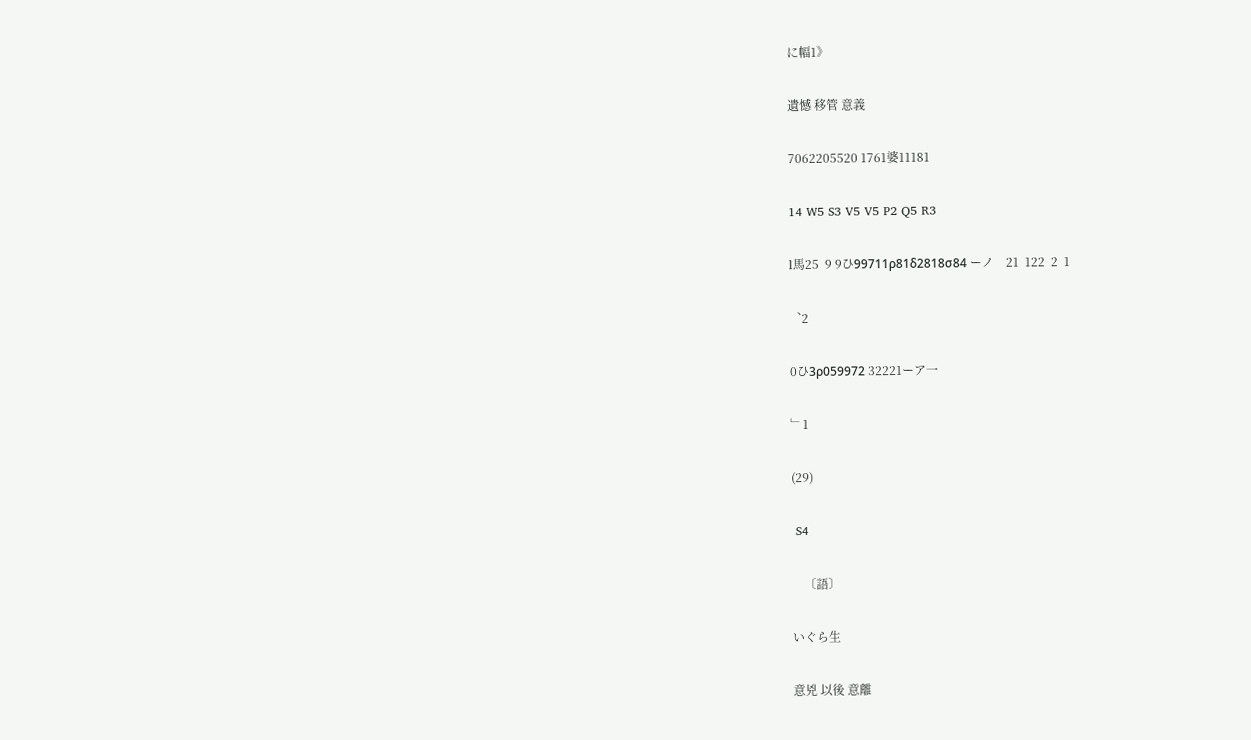に幅1》

遺憾 移管 意義

7062205520 1761婆11181

14 W5 S3 V5 V5 P2 Q5 R3

l馬25  9 9ひ99711ρ81δ2818σ84 ーノ    21  122  2  1

︑2

0ひ3ρ059972 32221ーア一

﹂1

(29)

 S4

    〔語〕

いぐら生

意兇 以後 意離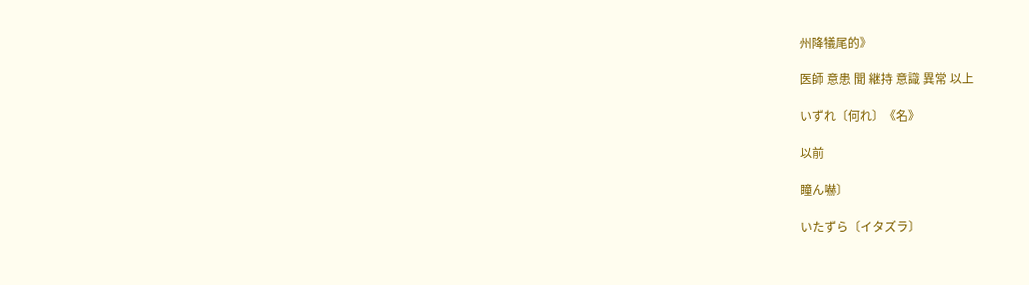州降犠尾的》

医師 意患 聞 継持 意識 異常 以上

いずれ〔何れ〕《名》

以前

瞳ん嚇〕

いたずら〔イタズラ〕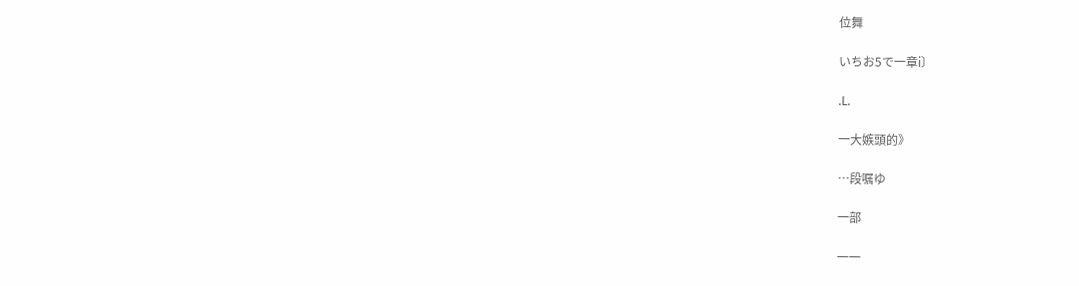位舞

いちお5で一章i〕

.L.

一大嫉頭的》

…段嘱ゆ

一部

一一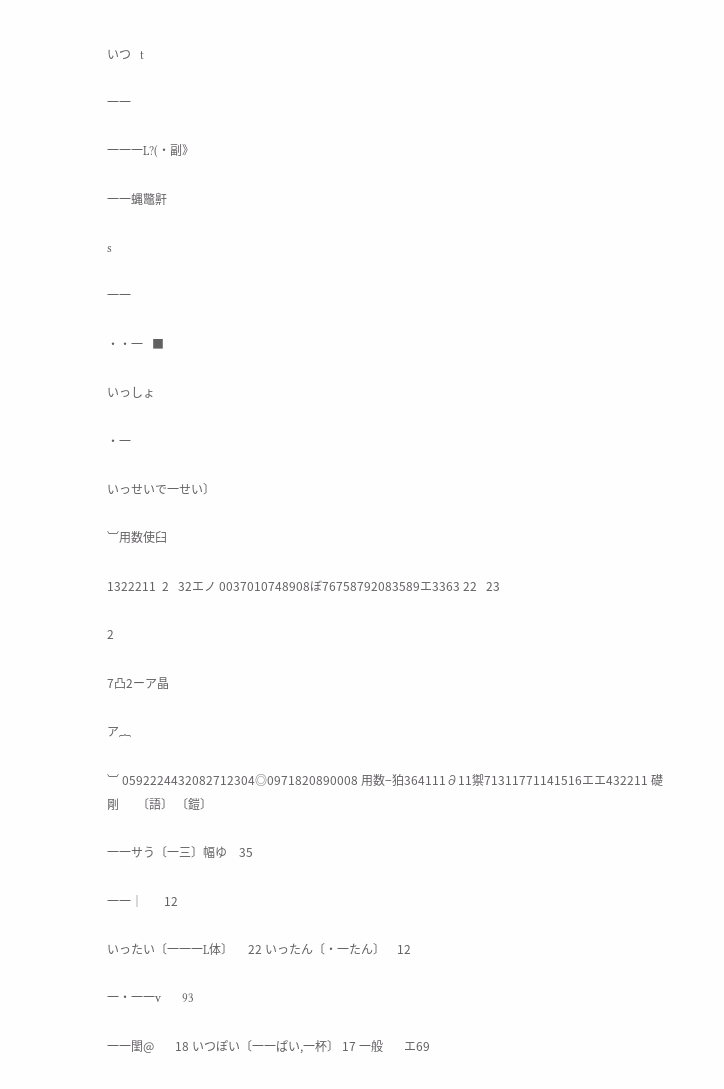いつ   t

一一

一一一L?(・副》

一一蝿鼈鼾

s

一一

・・一   ■

いっしょ

・一

いっせいで一せい〕

︺用数使臼

1322211  2   32エノ 0037010748908ぼ76758792083589エ3363 22   23

2

7凸2ーア晶

ア︷

︺ 0592224432082712304◎0971820890008 用数−狛364111∂11禦71311771141516エエ432211 礎         剛      〔語〕 〔鎧〕

一一サう〔一三〕幅ゆ    35

一一│       12

いったい〔一一一L体〕     22 いったん〔・一たん〕    12

一・一一v       93

一一閨@       18 いつぽい〔一一ぱい,一杯〕 17 一般       エ69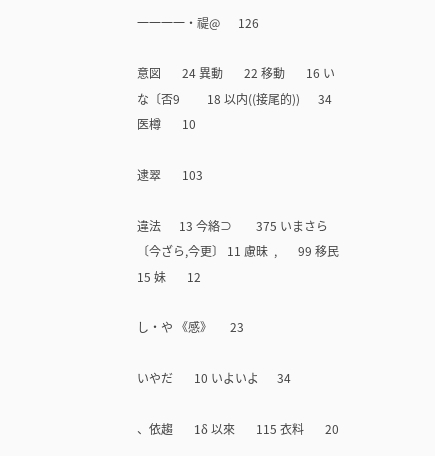一一一一・禔@      126

意図       24 異動       22 移動       16 いな〔否9         18 以内((接尾的))      34 医樽       10

逮翠       103

違法      13 今絡⊃        375 いまさら〔今ざら,今更〕 11 慮昧  ,       99 移民      15 妹       12

し・や 《感》      23

いやだ       10 いよいよ      34

、依趨       1δ 以來       115 衣料       20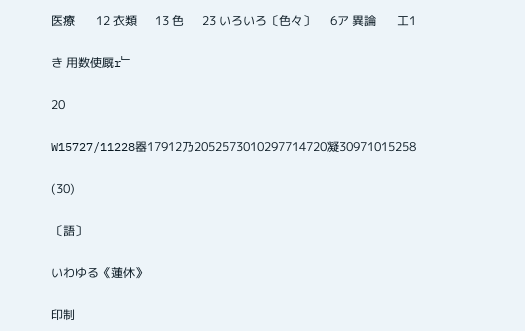医療       12 衣類      13 色      23 いろいろ〔色々〕     6ア 異論       工1

き 用数使厩r﹂

20

W15727/11228器17912乃2052573010297714720凝30971015258

(30)

〔語〕

いわゆる《蓮休》

印制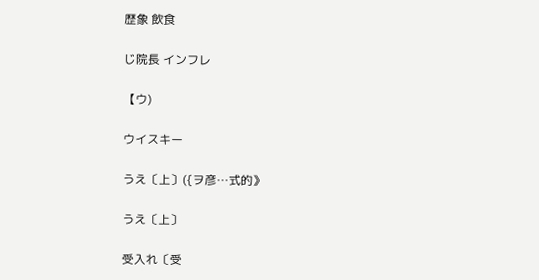歴象 飲食

じ院長 インフレ

【ウ)

ウイスキー

うえ〔上〕({ヲ彦…式的》

うえ〔上〕

受入れ〔受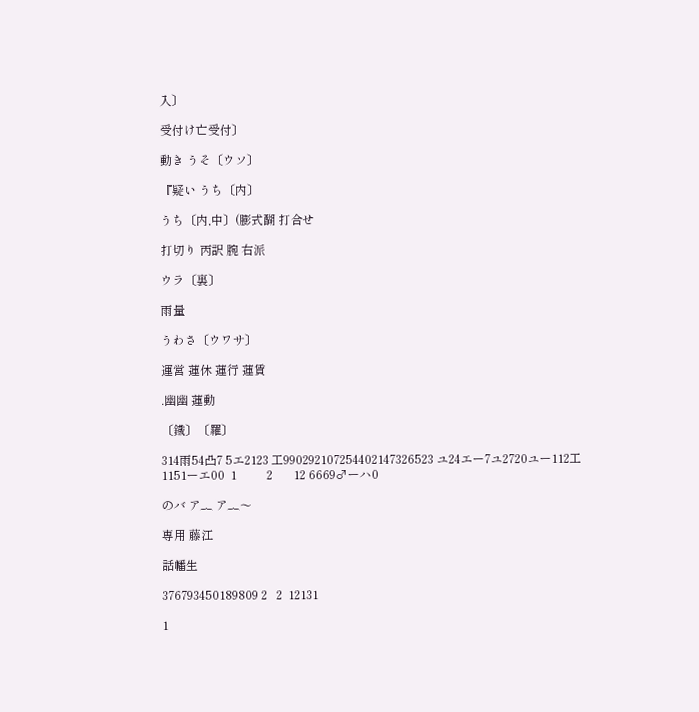入〕

受付け亡受付〕

動き うそ〔ウソ〕

『疑い うち〔内〕

うち〔内,中〕(膨式醐 打合せ

打切り 丙訳 腕 右派

ウラ〔裏〕

雨量

うわさ〔ウワサ〕

運営 蓮休 蓮行 蓮賃

.幽幽 蓮動

〔鐡〕〔羅〕

314雨54凸7 5エ2123 工990292107254402147326523 ユ24エー7ユ2720ユー112工1151ーエ00  1          2       12 6669♂ーハ0

のバ ア︷ ア︷〜

専用 藤江

話幡生

376793450189809 2   2  12131

1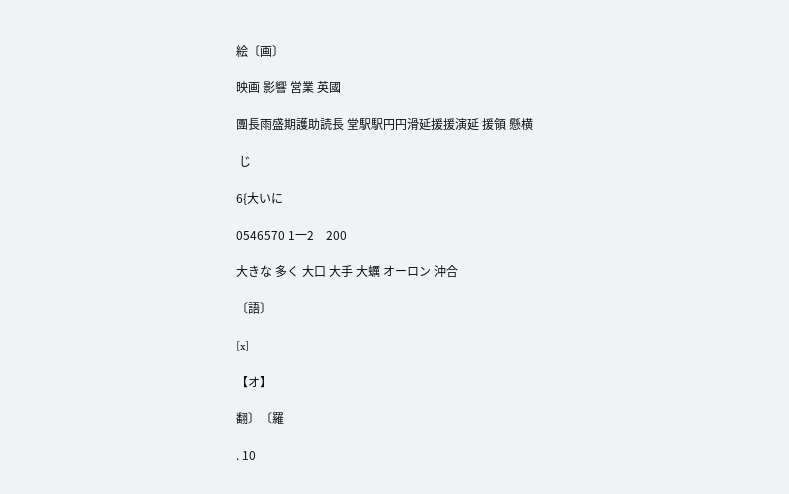絵〔画〕

映画 影響 営業 英國

團長雨盛期護助読長 堂駅駅円円滑延援援演延 援領 懸横

 じ

6{大いに

0546570 1一2    200

大きな 多く 大口 大手 大蠣 オーロン 沖合

〔語〕

[x]

【オ】

翻〕〔羅

. 10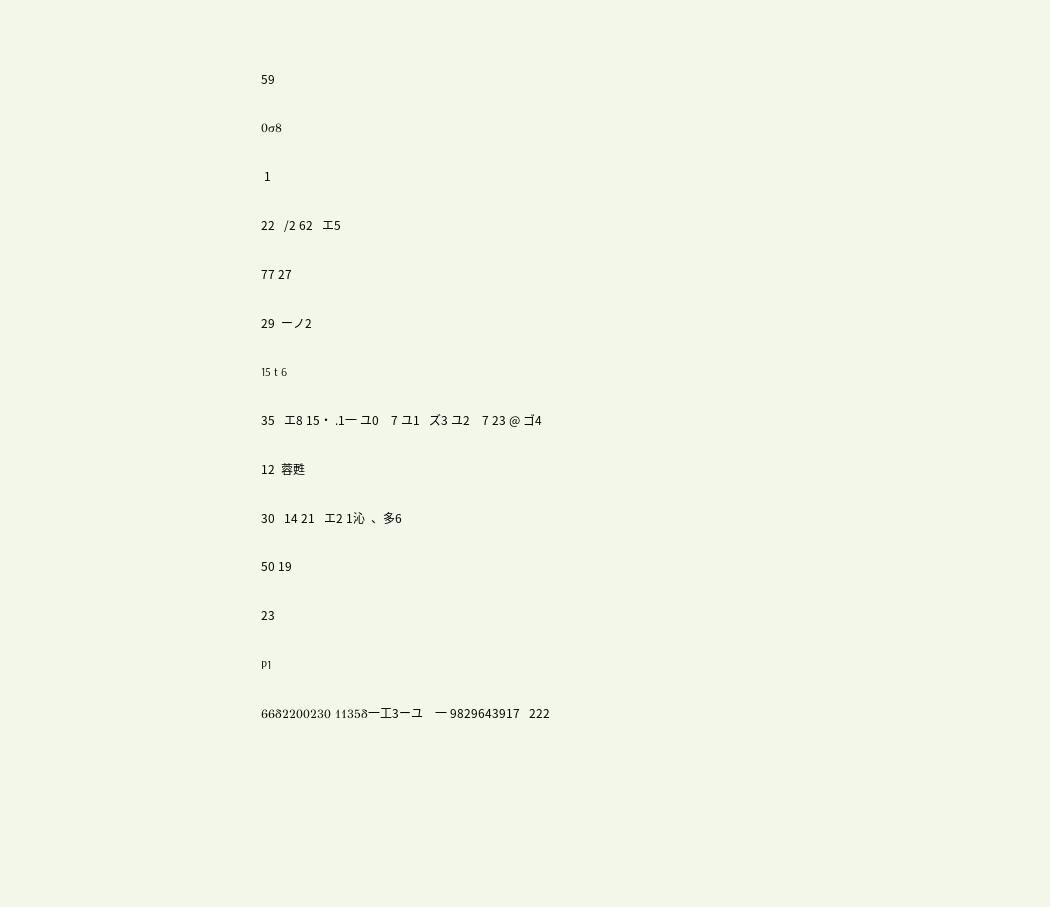59

0σ8

 1

22   /2 62   エ5

77 27

29  ーノ2

15 t 6

35   エ8 15・ .1一 ユ0    7 ユ1   ズ3 ユ2    7 23 @ ゴ4

12  蓉甦

30   14 21   エ2 1沁  、多6

50 19

23

P1

66δ2200230 1135δ一工3ーユ    一 9829643917   222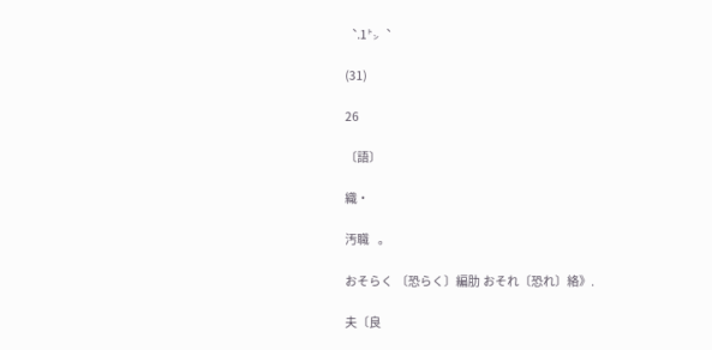︑.1㌧︑

(31)

26

〔語〕

織・

汚職   。

おそらく 〔恐らく〕編肋 おそれ〔恐れ〕絡》.

夫〔良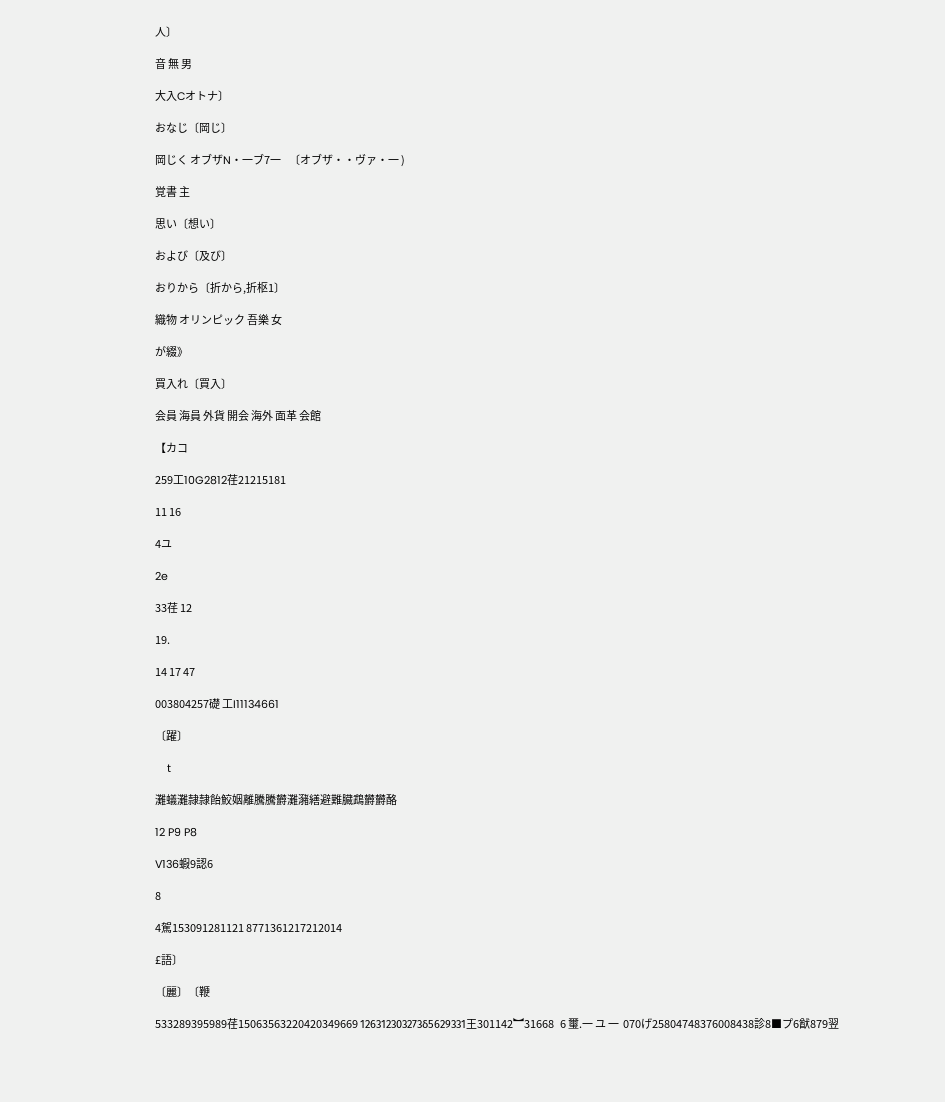人〕

音 無 男

大入Cオトナ〕

おなじ〔岡じ〕

岡じく オブザN・一ブ7一    〔オブザ・・ヴァ・一 )

覚書 主

思い〔想い〕

および〔及び〕

おりから〔折から,折枢1〕

織物 オリンピック 吾樂 女

が綴》

買入れ〔買入〕

会員 海員 外貨 開会 海外 面革 会館

【カコ

259工10G2812荏21215181

11 16

4ユ

2e

33荏 12

19.

14 17 47

003804257礎 工I11134661

〔躍〕

    t

灘蟻灘隷隷飴鮫姻離騰騰欝灘瀦繕避難臓鵡欝欝酪

12 P9 P8

V136蝦9認6

8

4駕153091281121 8771361217212014

£語〕

〔麗〕〔鞭

533289395989荏15063563220420349669 126312303273δ5629331王301142︼31668   6 璽.一 ユ 一  070げ25804748376008438診8■プ6猷879翌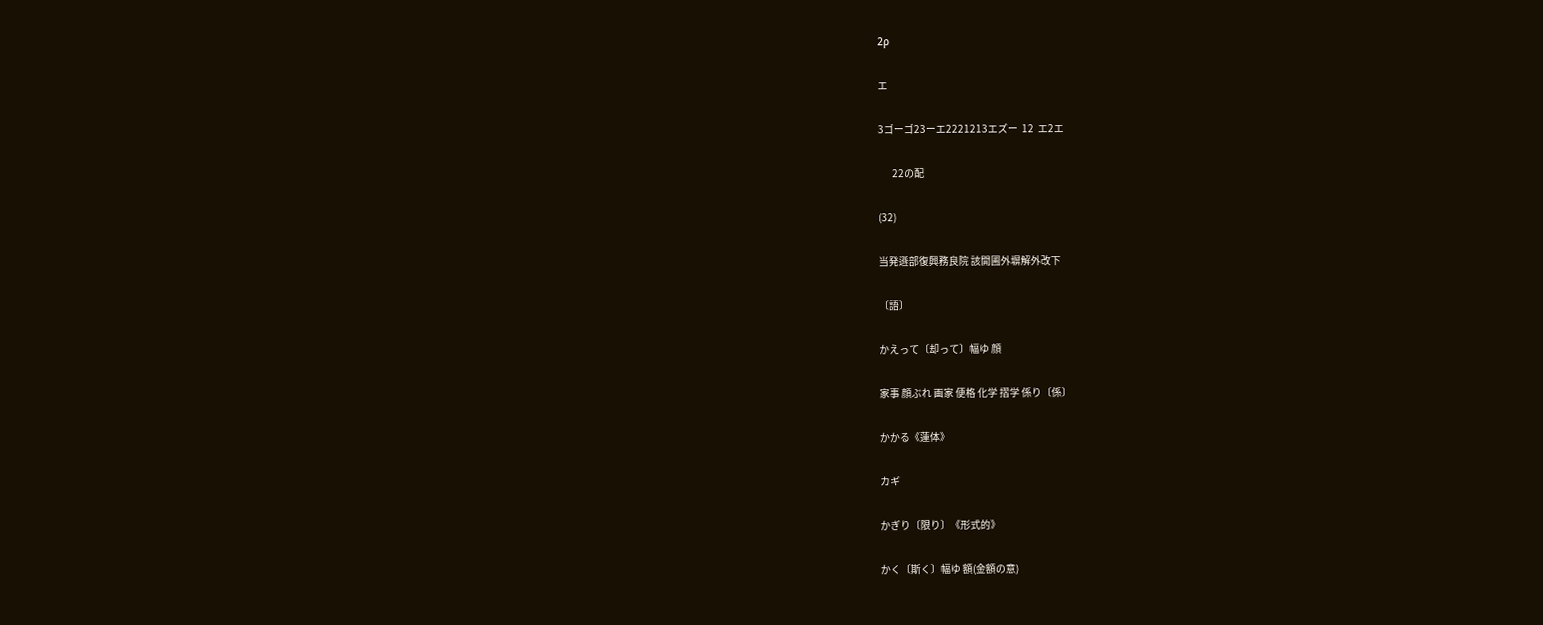2ρ

エ

3ゴーゴ23ーエ2221213エズー  12  エ2エ

       22の配

(32)

当発遜部復興務良院 該開圃外塀解外改下

〔語〕

かえって〔却って〕幅ゆ 顔

家事 顔ぶれ 画家 便格 化学 摺学 係り〔係〕

かかる《蓮体》

カギ

かぎり〔限り〕《形式的》

かく〔斯く〕幅ゆ 額(金額の意)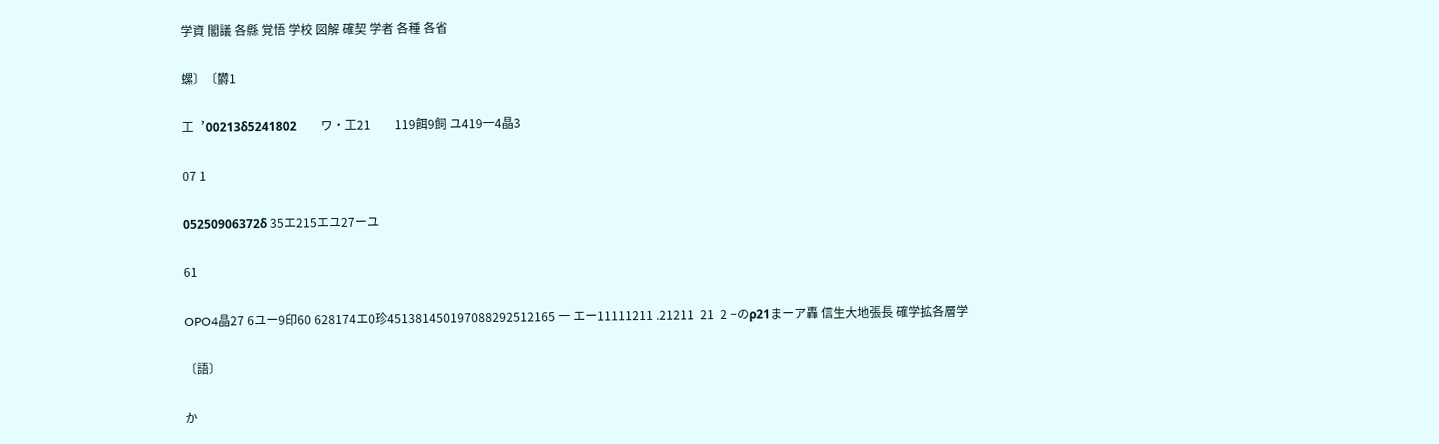学資 閣議 各縣 覚悟 学校 図解 確契 学者 各種 各省

螺〕〔欝1

工︐00213δ5241802        ワ・工21        119餌9飼 ユ419一4晶3

07 1

05250906372δ 35エ215エユ27ーユ

61

OPO4晶27 6ユー9印60 628174エ0珍451381450197088292512165 一 エー11111211 .21211  21  2 −のρ21まーア轟 信生大地張長 確学拡各層学

〔語〕

か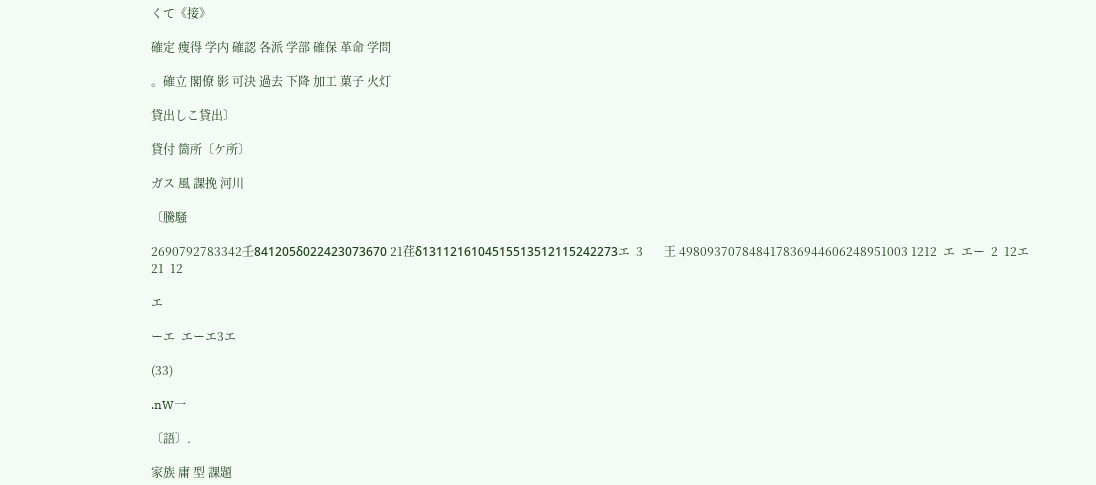くて《接》

確定 痩得 学内 確認 各派 学部 確保 革命 学問

。確立 閣僚 影 可決 過去 下降 加工 菓子 火灯

貸出しこ貸出〕

貸付 箇所〔ケ所〕

ガス 風 課挽 河川

〔騰騒

2690792783342壬841205δ022423073670 21荏δ1311216104515513512115242273エ  3       王 498093707848417836944606248951003 1212  エ  エー  2  12エ 21  12

エ

ーエ  エーエ3エ

(33)

.nW一

〔語〕.

家族 庸 型 課題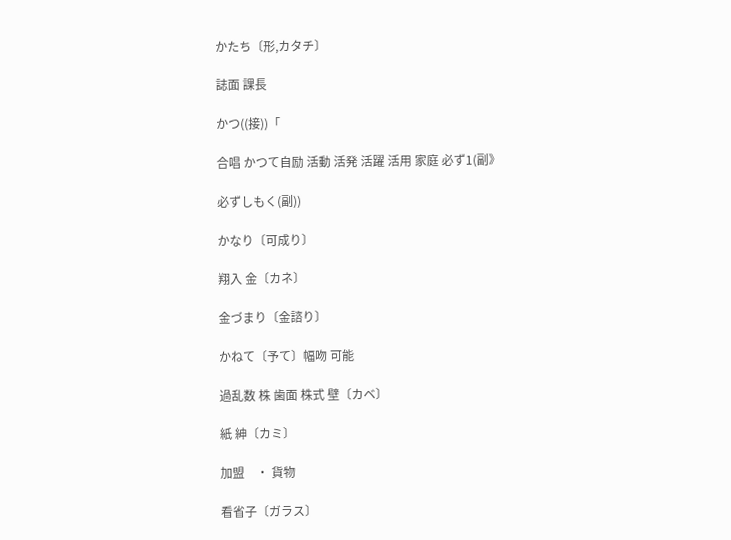かたち〔形,カタチ〕

誌面 課長

かつ((接))「

合唱 かつて自励 活動 活発 活躍 活用 家庭 必ず1(副》

必ずしもく(副))

かなり〔可成り〕

翔入 金〔カネ〕

金づまり〔金諮り〕

かねて〔予て〕幅吻 可能

過乱数 株 歯面 株式 壁〔カベ〕

紙 紳〔カミ〕

加盟    ・ 貨物

看省子〔ガラス〕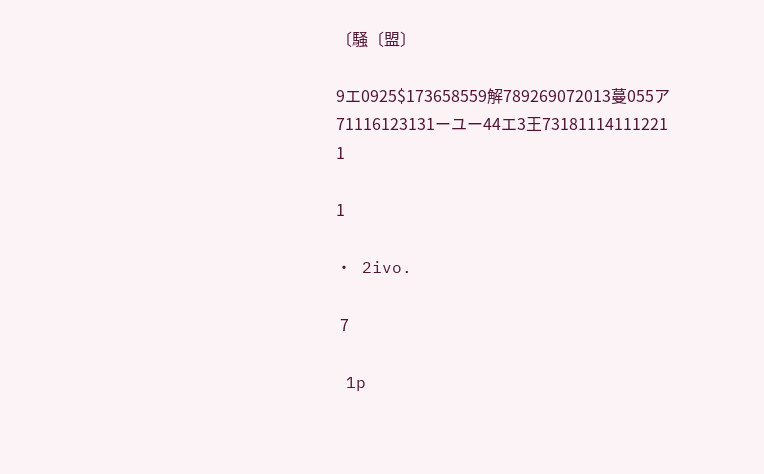〔騒〔盟〕

9エ0925$173658559解789269072013蔓055ア 71116123131ーユー44エ3王73181114111221       1

1

・ 2ivo.

 7

 1p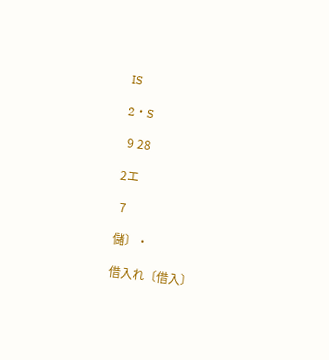IS

2・S

 9 28

2エ

 7

儲〕・

借入れ〔借入〕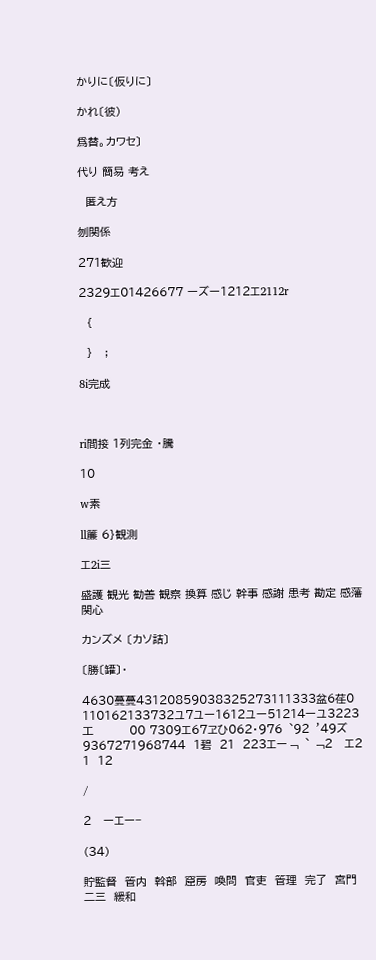かりに〔仮りに〕

かれ〔彼)

爲替。カワセ〕

代り 簡易 考え

  匿え方

刎関係

271歓迎

2329エ01426677 ーズー1212エ2112r

  {

  }   ;

8i完成



ri間接 1列完金 ・騰

10

w素

ll簾 6}観測

エ2i三

盛護 観光 勧善 観察 換算 感じ 幹事 感謝 患考 勘定 感藩 関心

カンズメ 〔カソ詰〕

〔勝〔罐〕・

4630蔓蔓43120859038325273111333盆6荏0 110162133732ユ7ユー1612ユー51214ーユ3223   工         00 7309エ67ヱひ062・976︑92︐49ズ9367271968744  1碧  21  223エー﹁︑ ﹁2   エ2  1  12

/

2   ーエー−

(34)

貯監督  管内  斡部  窟房  喚問  官吏  管理  完了  宮門  二三  緩和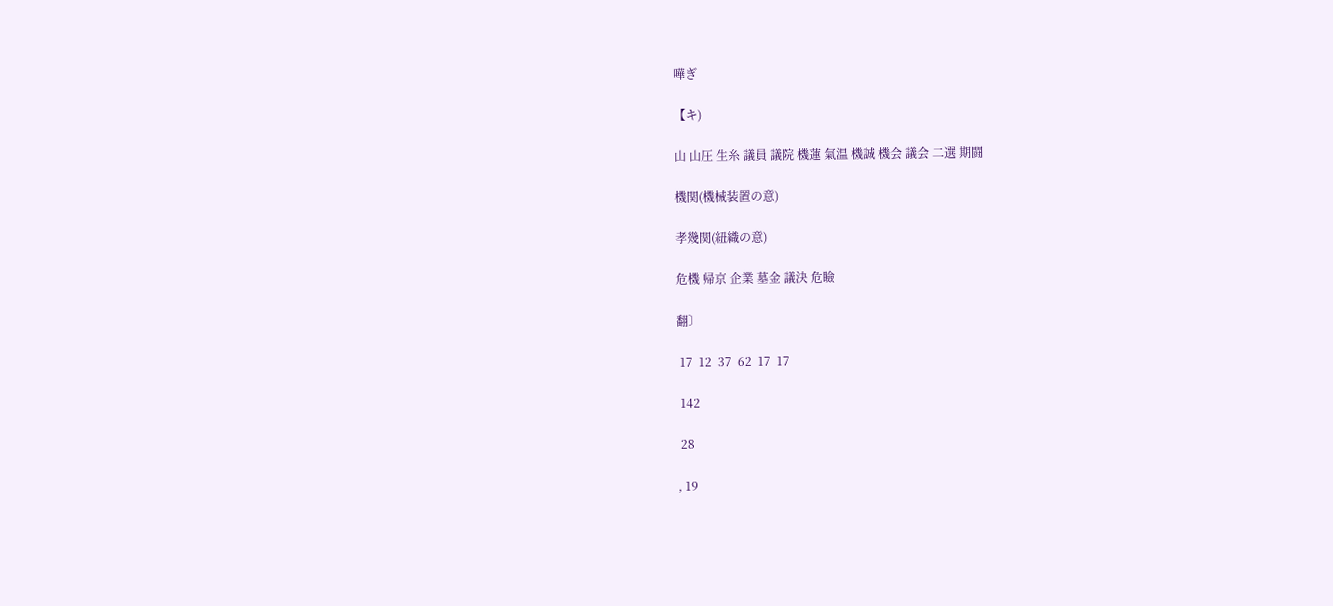嘩ぎ

【キ)

山 山圧 生糸 議員 議院 機蓮 氣温 機誠 機会 議会 二選 期闘

機関(機械装置の意)

孝幾関(紐織の意)

危機 帰京 企業 墓金 議決 危瞼

翻〕

 17  12  37  62  17  17

 142

 28

, 19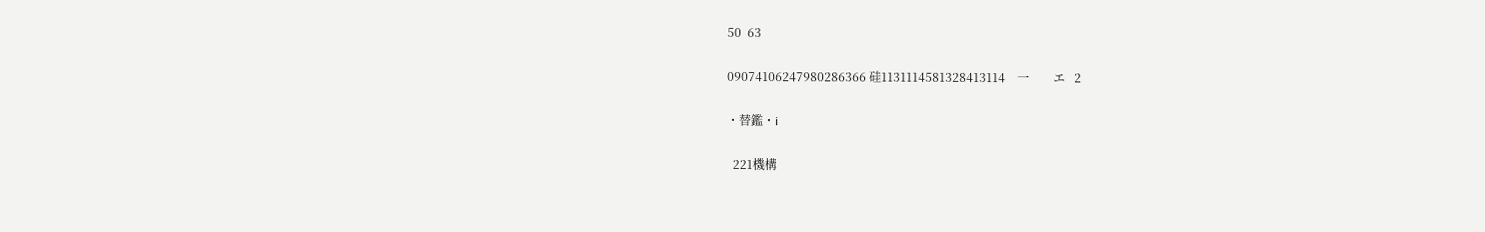50  63

09074106247980286366 硅1131114581328413114    一        エ   2

・替鑑・i

  221機構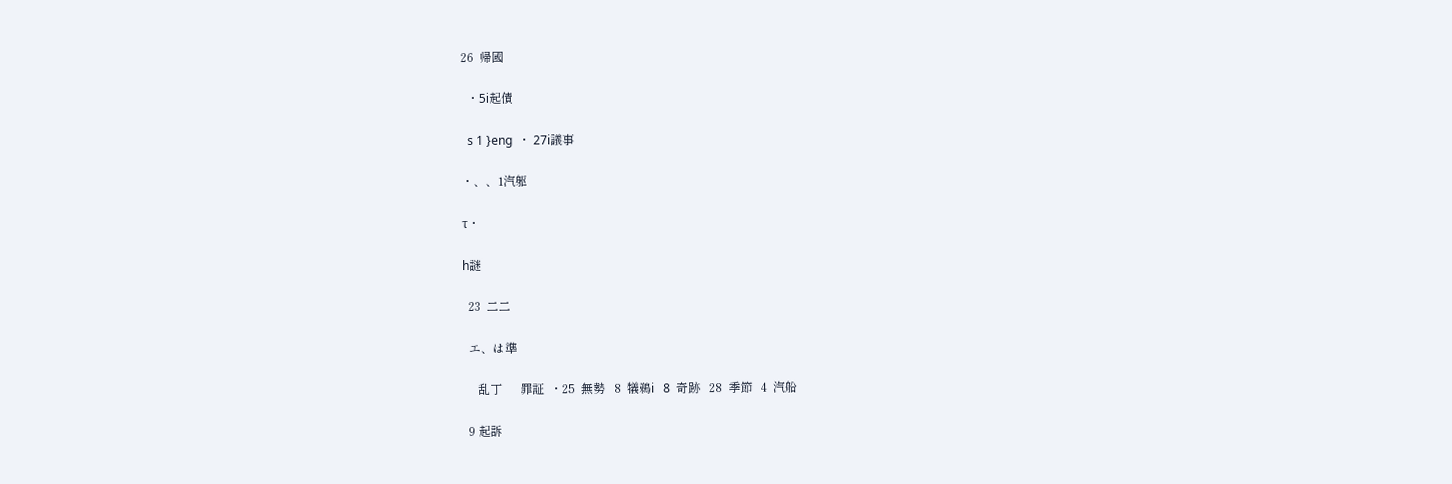26  帰國

  ・5i起債

  s 1 }eng  ・ 27i議事

・、、1汽躯

τ・

h謎

  23  二二

  エ、は準

     乱丁      罪証  ・25  無勢   8  犠鵜i   8  奇跡   28  季節   4  汽船

  9 起訴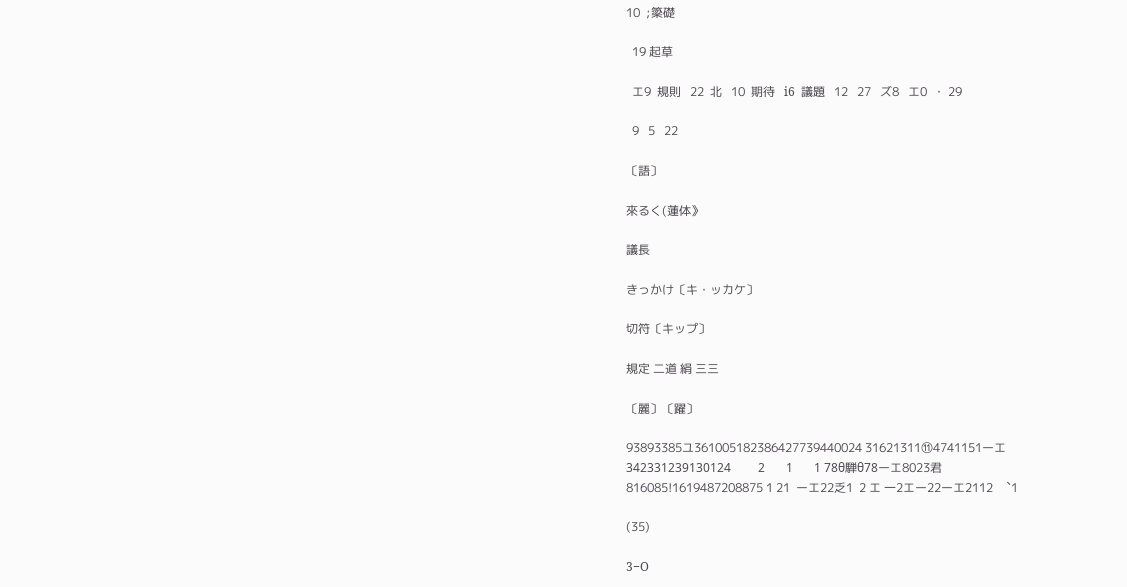10  ;簗礎

  19 起草

  エ9  規則   22  北   10  期待   i6  議題   12   27   ズ8   エ0  ・ 29

  9   5   22

〔語〕

來るく(蓮体》

議長

きっかけ〔キ・ッカケ〕

切符〔キップ〕

規定 二道 絹 三三

〔麗〕〔躍〕

93893385ユ361005182386427739440024 31621311⑪4741151ーエ342331239130124         2       1       1 78θ騨θ78ーエ8023君816085!1619487208875 1 21  ーエ22乏1  2 エ 一2エー22ーエ2112  ︑1

(35)

3−O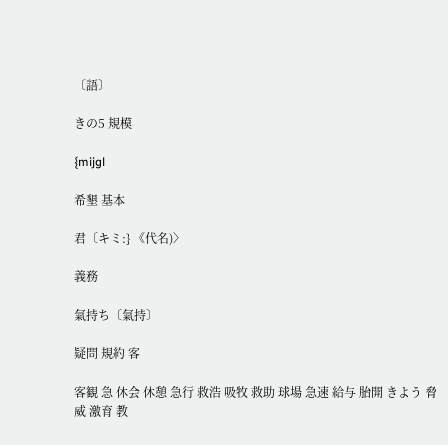〔語〕

きの5 規模

{mijgl

希墾 基本

君〔キミ:} 《代名)〉

義務

氣持ち〔氣持〕

疑問 規約 客

客観 急 休会 休憩 急行 救浩 吸牧 救助 球場 急速 給与 胎開 きよう 脅威 激育 教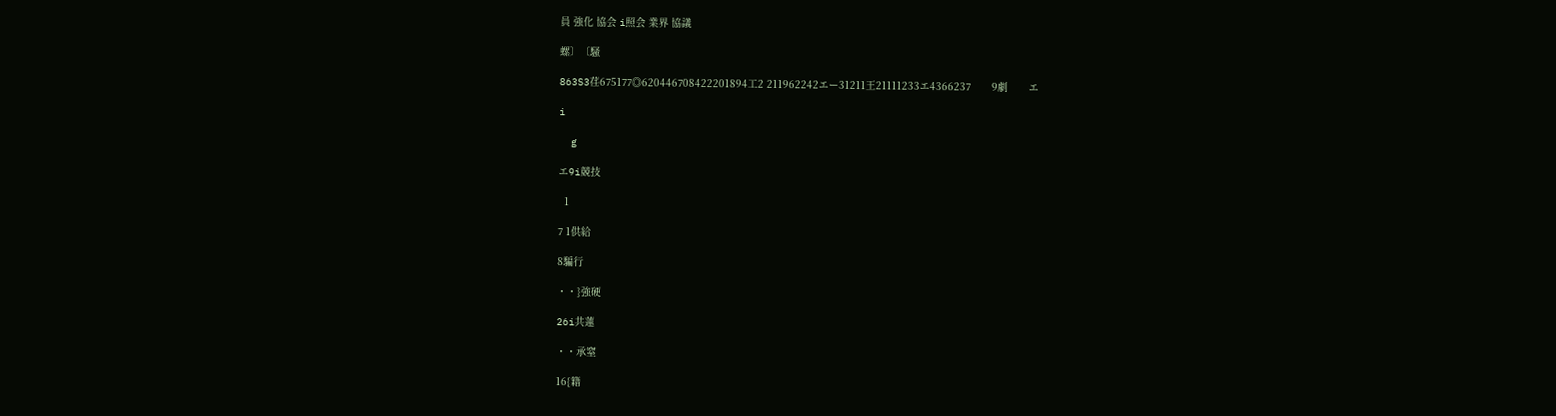員 強化 協会 i照会 業界 協議

螺〕〔騒

863S3荏675177◎620446708422201894工2 211962242エー31211王21111233エ4366237       9劇       エ

i

  g

エ9i競技

  1

7 1供給

8騙行

・・}強硬

26i共蓮

・・承窒

16{籍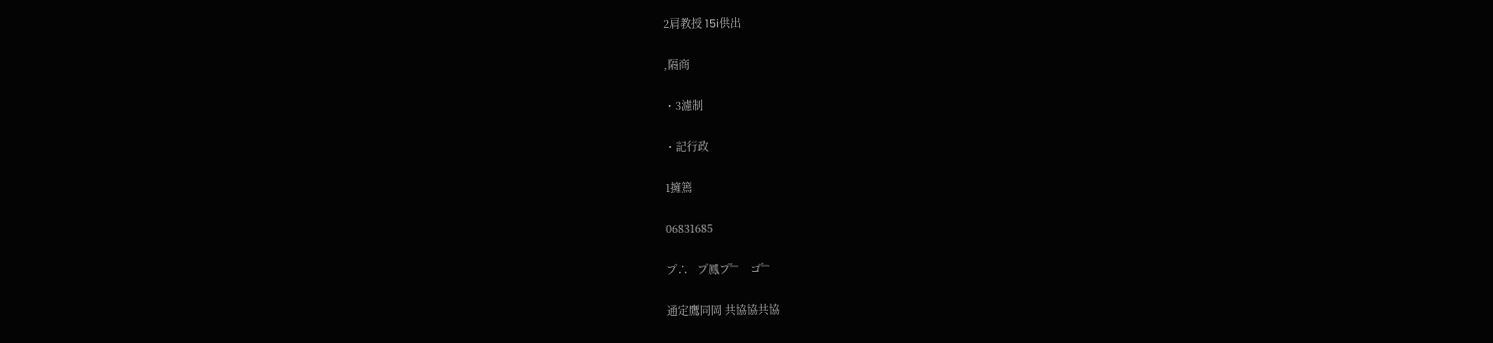2肩教授 15i供出

,隔商

・3濾制

・記行政

1擁篶

06831685

プ∴   プ鳳プ﹄   ゴ﹄

通定鷹同岡 共協協共協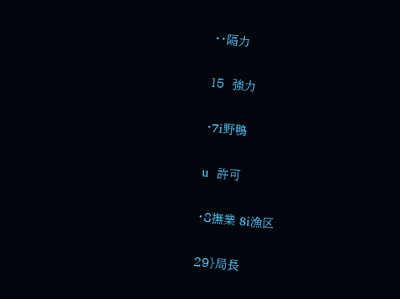・・隔力

15  強力

・7i野鴨

u  許可

・8撫業 8i漁区

29}局長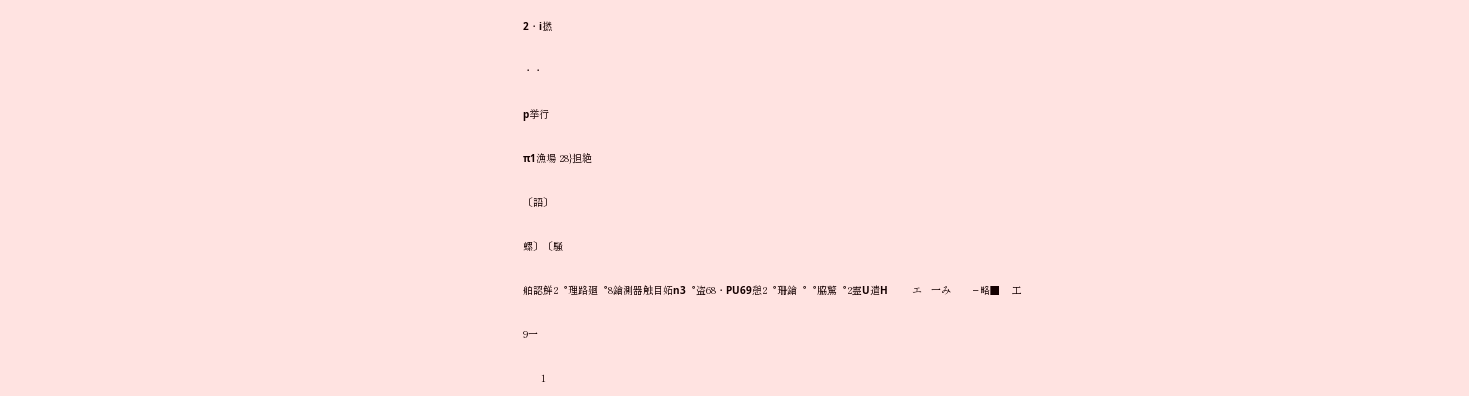2・i撚

・・

p挙行

π1漁場 28}担絶

〔語〕

螺〕〔騒

舶認鮮2︒理路廻︒8鎗測器触目妬n3︒盗68・PU69憩2︒珊鎗︒︒脇驚︒2霊U遣H        エ   一み       −略■    工

9一

      1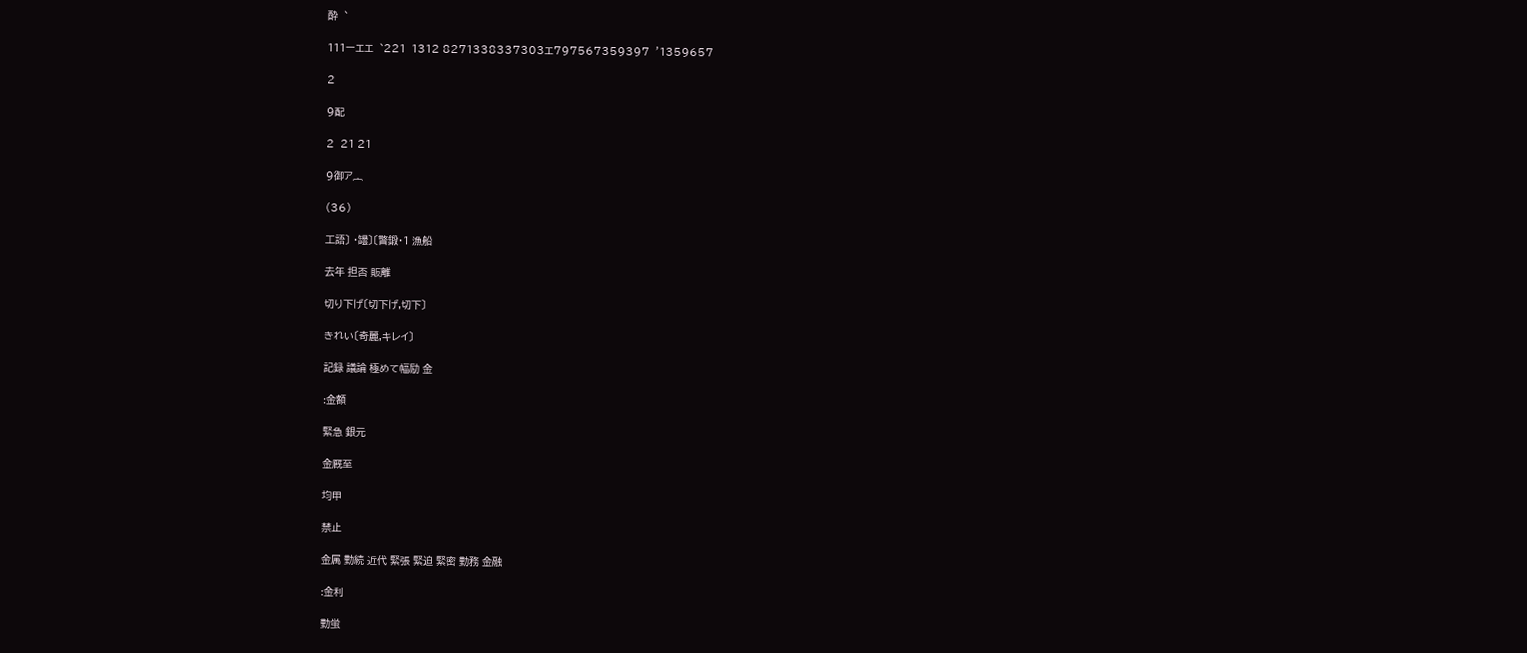酔︑

111ーエエ︑221  1312 8271338337303エ797567359397︐1359657

2

9配

2  21 21

9御ア︷

(36)

工語〕 ・罎〕〔瞥鍛・1 漁船

去年 担否 販離

切り下げ〔切下げ,切下〕

きれい〔奇麗,キレイ〕

記録 議論 極めて幅励 金

:金額

緊急 銀元

金厩至

均甲

禁止

金属 勤続 近代 緊張 緊迫 緊密 勤務 金融

:金利

勤蛍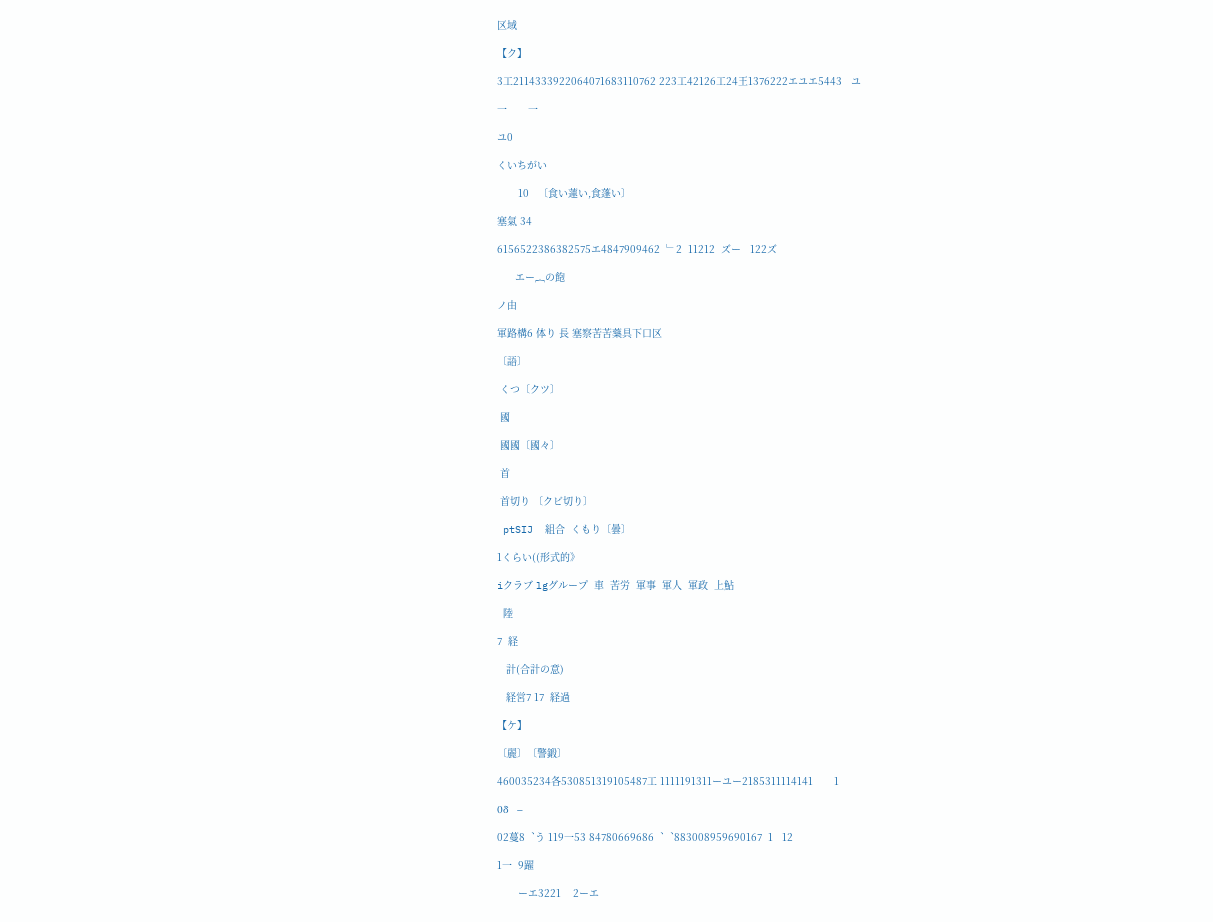区域

【ク】

3工2114333922064071683110762 223工42126工24王1376222エユエ5443   ユ

一       一

ユ0

くいちがい

       10   〔食い蓮い,食蓬い〕

塞氣 34

6156522386382575エ4847909462  ﹂2  11212  ズー   122ズ

      エー︷の飽

ノ由

軍路構6 体り 長 塞察苦苦藥具下口区

〔語〕

 くつ〔クツ〕

 國

 國國〔國々〕

 首

 首切り 〔クビ切り〕

 ptSIJ  組合  くもり〔曇〕

1くらい((形式的》

iクラブ lgグループ  車  苦労  軍事  軍人  軍政  上鮎

  陸

7  経

   計(合計の意)

   経営7 17  経過

【ケ】

〔麗〕〔警鍛〕

460035234各530851319105487工 1111191311ーユー2185311114141       1

0δ  −

02蔓8︑う 119一53 84780669686︑︑883008959690167  1   12

1一  9躍

       ーエ3221    2ーエ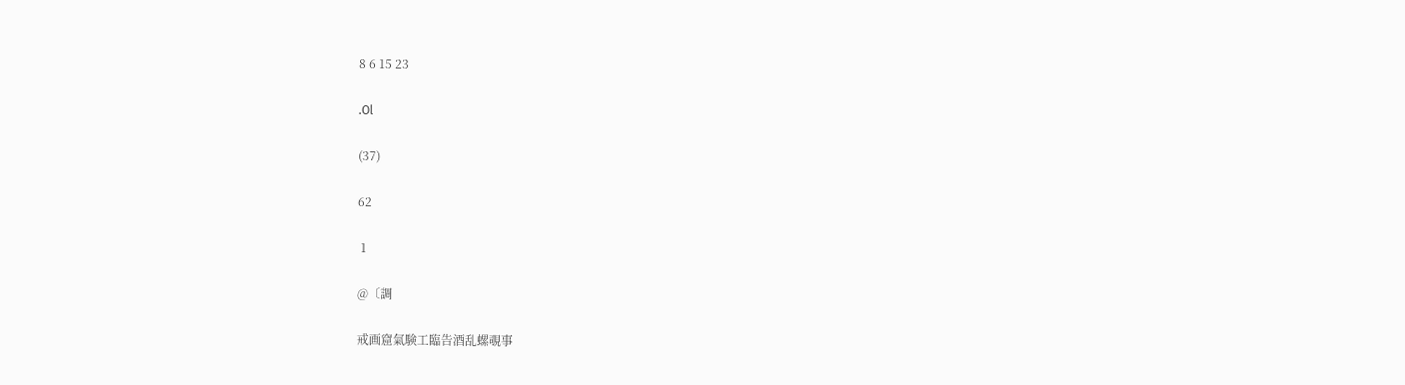8 6 15 23

.Ol

(37)

62

 1

@〔調

戒画窟氣験工臨告酒乱螺覗事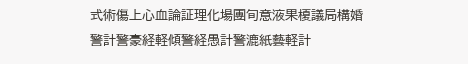式術傷上心血論証理化場團旬意液果榎議局構婚 警計警豪経軽傾警経愚計警漉紙藝軽計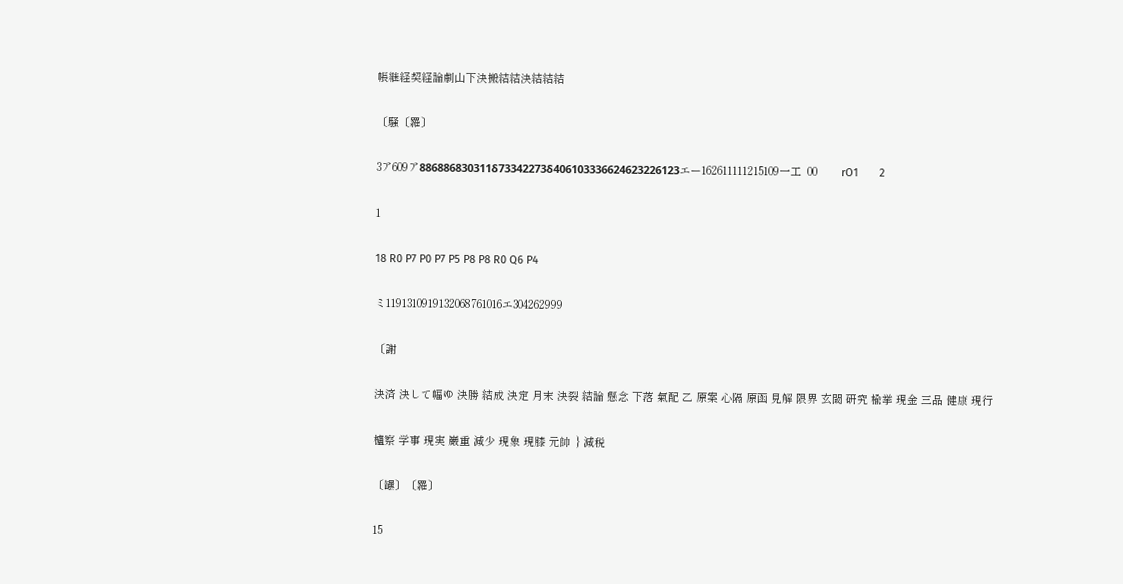帳継経契経論劇山下決搬結結決結結結

〔騒〔羅〕

3ア609ア886886830311δ73342273δ406103336624623226123エー162611111215109一工  00        rO1       2

1

18 R0 P7 P0 P7 P5 P8 P8 R0 Q6 P4

ミ1191310919132068761016エ304262999

〔謝

決済 決して幅ゆ 決勝 結成 決定 月末 決裂 結論 懸念 下落 氣配 乙 原案 心隔 原函 見解 限界 玄閾 研究 楡挙 現金 三品 健康 現行

櫨察 学事 現実 巌重 減少 現象 現膝 元帥  } 減税

〔罎〕〔羅〕

15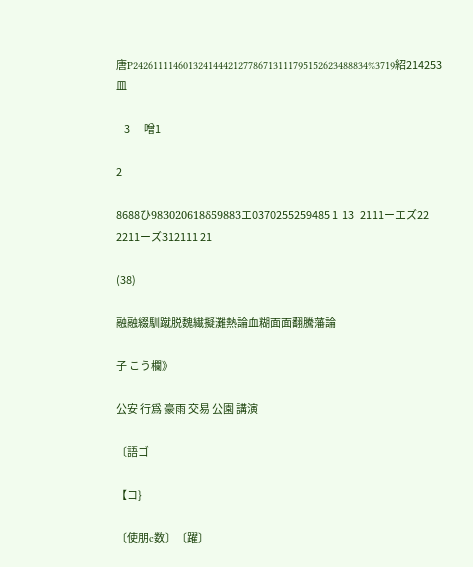唐P24261111460132414442127786713111795152623488834%3719紹214253皿

    3       噌1

2

8688ひ983020618δ59883エ0370255259485 1  13   2111ーエズ22 2211ーズ312111 21

(38)

融融綴馴蹴脱魏繊擬灘熱論血糊面面翻騰藩論

子 こう欄》

公安 行爲 豪雨 交易 公園 講演

〔語ゴ

【コ}

〔使朋c数〕〔躍〕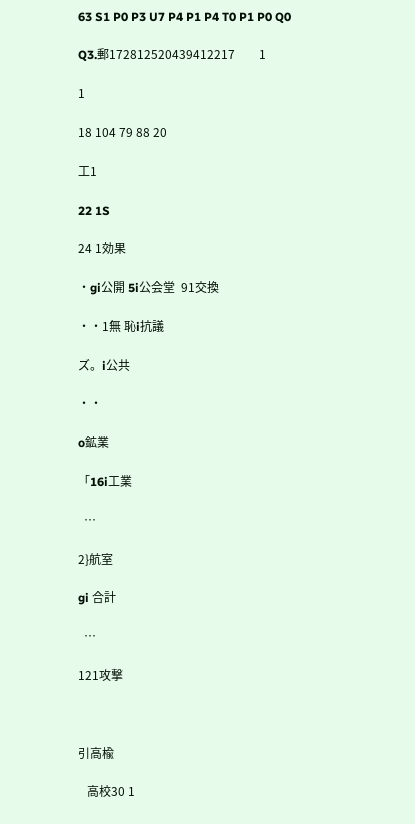63 S1 P0 P3 U7 P4 P1 P4 T0 P1 P0 Q0

Q3.郵172812520439412217        1

1

18 104 79 88 20

工1

22 1S

24 1効果

・gi公開 5i公会堂  91交換

・・1無 恥i抗議

ズ。i公共

・・

o鉱業

「16i工業

  …

2}航室

gi 合計

  …

121攻撃



引高楡

   高校30 1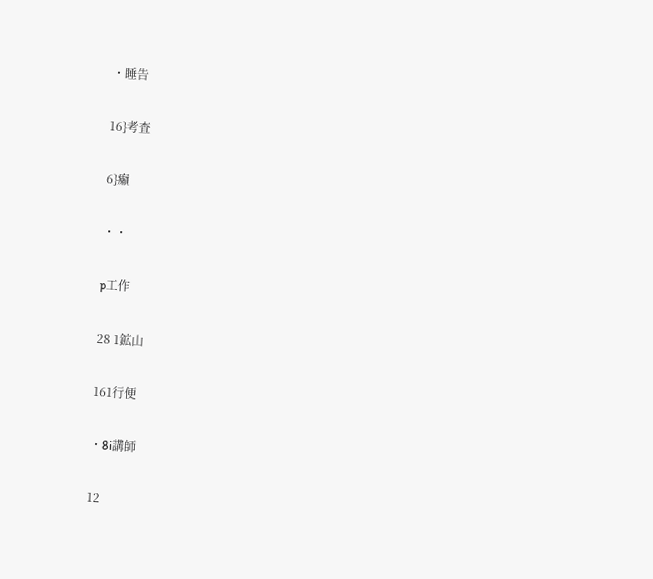・睡告

16}考査

6}癩

・・

p工作

28 1鉱山

161行便

・8i講師

12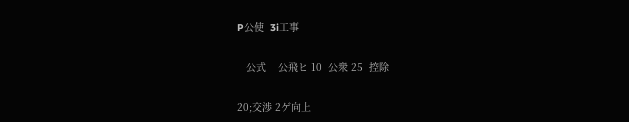P公使  3i工事

   公式    公飛ヒ 10  公衆 25  控除

20;交渉 2ゲ向上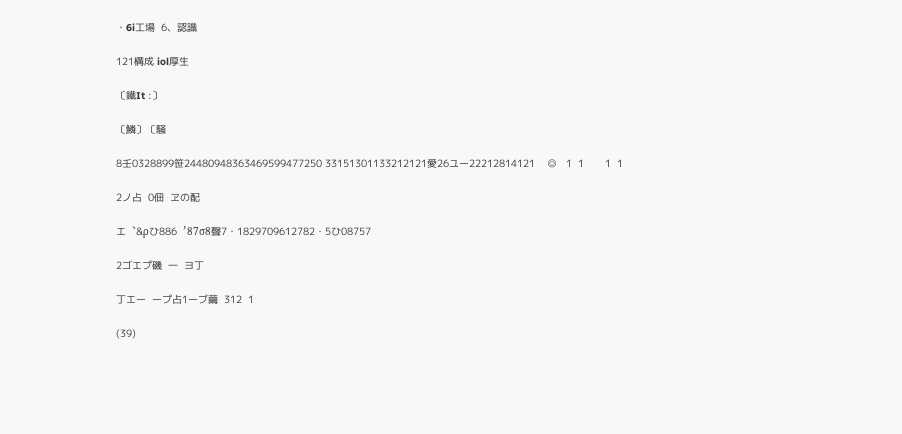・6i工場  6、認識

121構成 iol厚生

〔鐵It :〕

〔鱗〕〔騒

8壬0328899笹24480948363469599477250 33151301133212121愛26ユー22212814121    ◎   1  1       1  1

2ノ占  0佃  ヱの配

エ︑&ρひ886︐87σ8聲7・1829709612782・5ひ08757

2ゴエプ磯  一  ヨ丁

丁エー  ープ占1ーブ繭  312  1

(39)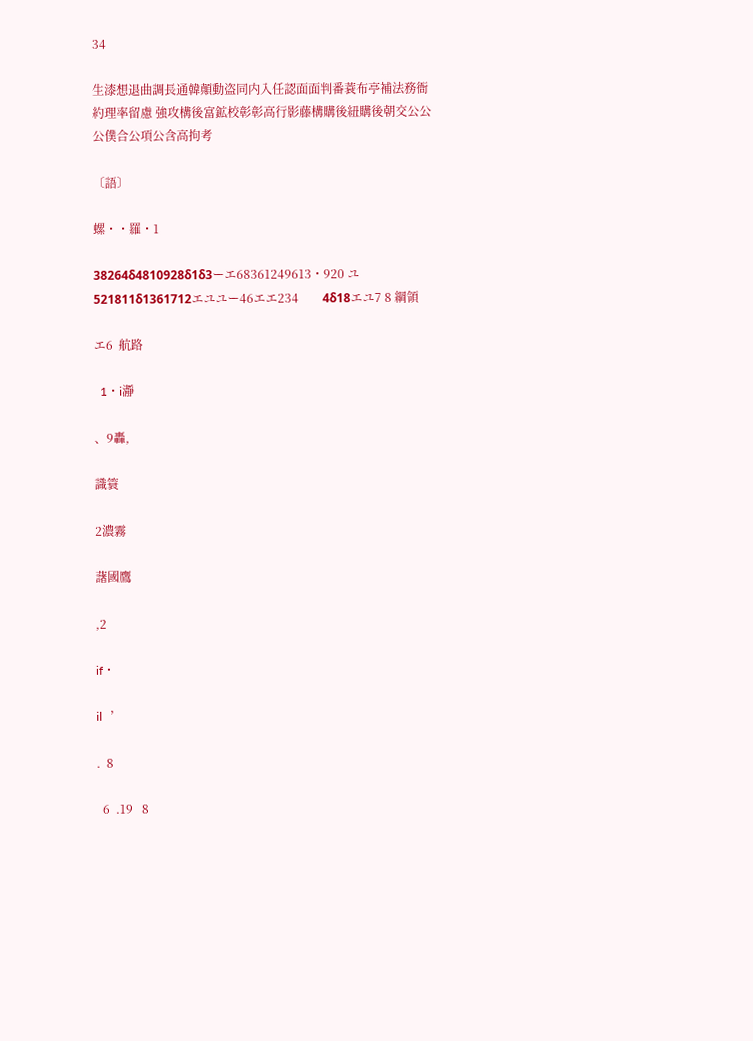34

生漆想退曲調長通韓顛動盗同内入任認面面判番蓑布亭補法務衙約理率留慮 強攻構後富鉱校彰彰高行影藤構購後紐購後朝交公公公僕合公項公含高拘考

〔語〕

螺・・羅・1

38264δ4810928δ1δ3ーエ68361249613・920 ユ521811δ1361712エユユー46エエ234        4δ18エユ7 8 綱領

エ6  航路

  1・i瀞

、9轟,

識簑

2濃霧

藷國鷹

,2

if・

il︐

.  8

  6  .19   8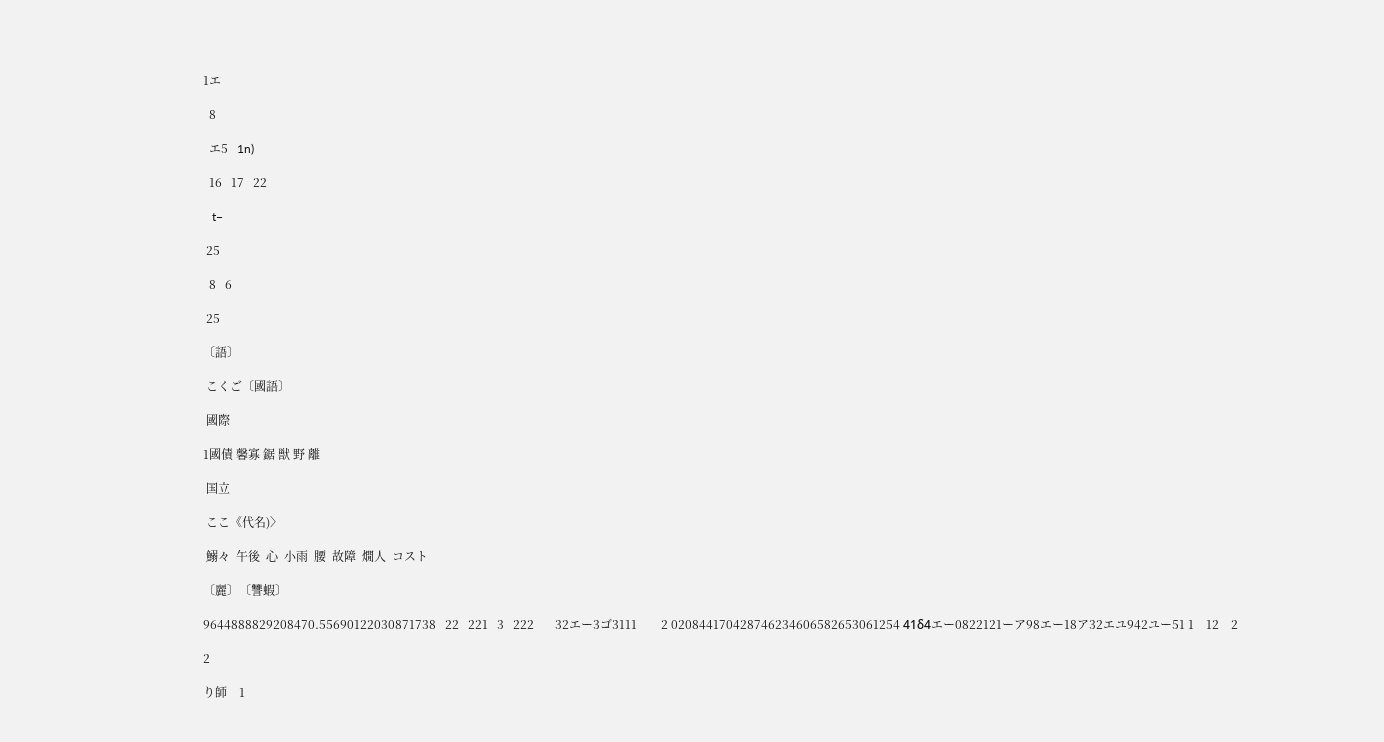1エ

  8

  エ5   1n)

  16   17   22

   t−

 25

  8   6

 25

〔語〕

 こくご〔國語〕

 國際

1國債 馨寡 鋸 獣 野 離

 国立

 ここ《代名)〉

 鰯々  午後  心  小雨  腰  故障  燗人  コスト

〔麗〕〔讐蝦〕

9644888829208470.55690122030871738   22   221   3   222       32エー3ゴ3111        2 020844170428746234606582653061254 41δ4エー0822121ーア98エー18ア32エユ942ユー51 1    12    2

2

り師    1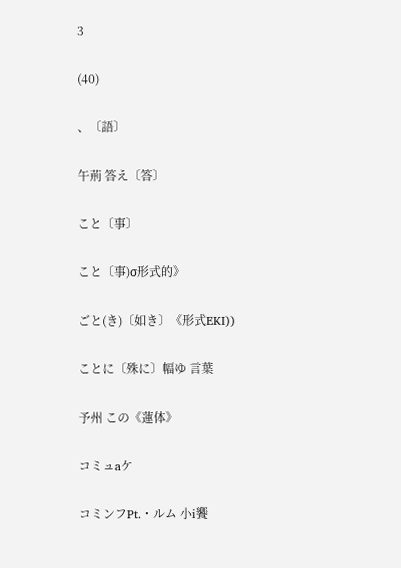3

(40)

、〔語〕

午荊 答え〔答〕

こと〔事〕

こと〔事)σ形式的》

ごと(き)〔如き〕《形式EKI))

ことに〔殊に〕幅ゆ 言葉

予州 この《蓮体》

コミュaケ

コミンフPt.・ルム 小i饗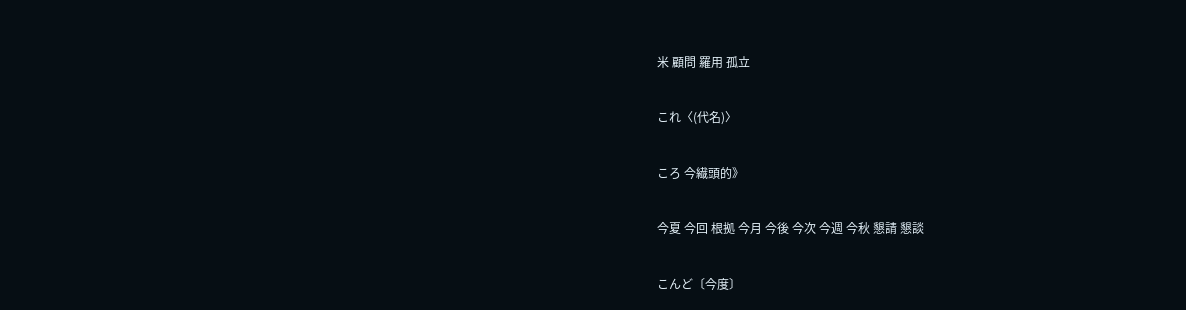米 顧問 羅用 孤立

これ〈(代名)〉

ころ 今繊頭的》

今夏 今回 根拠 今月 今後 今次 今週 今秋 懇請 懇談

こんど〔今度〕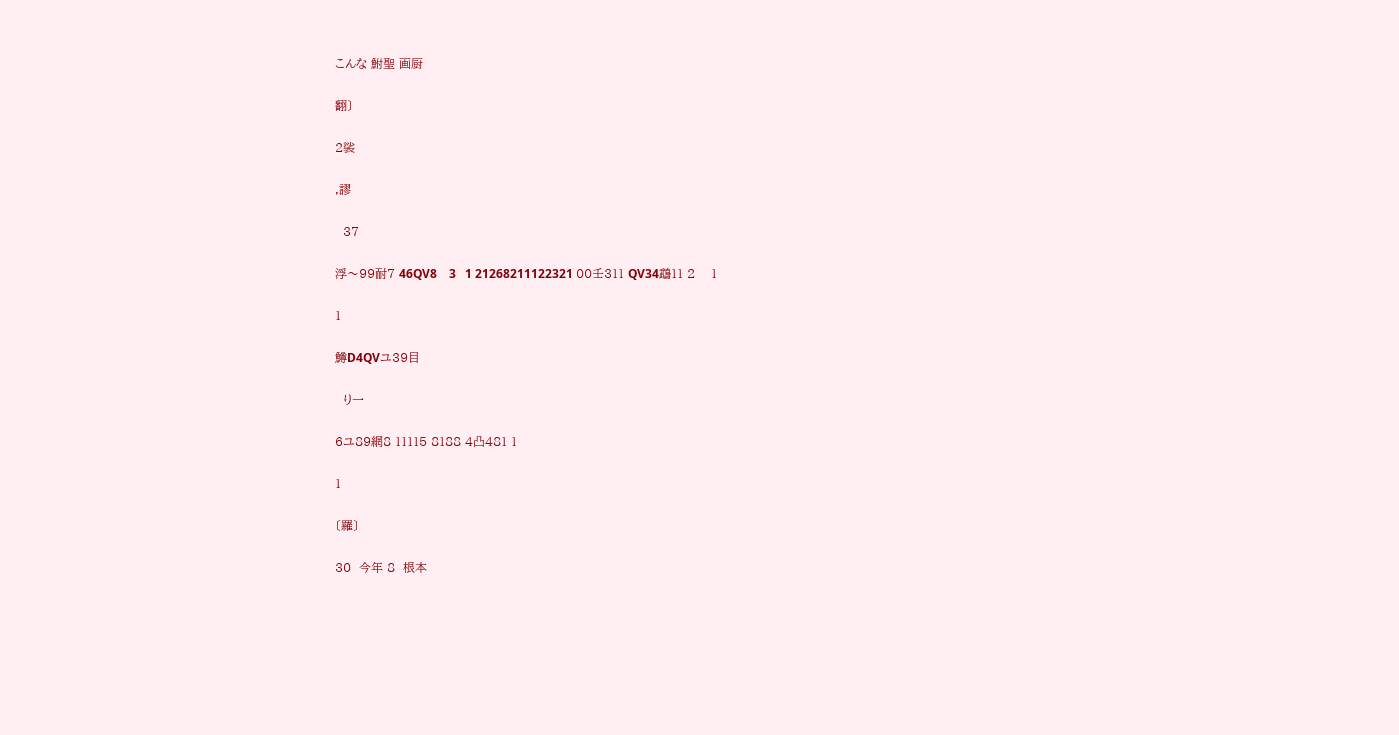こんな 鮒聖 画厨

翻〕

2裟

,謬

  37

浮〜99耐7 46QV8    3   1 21268211122321 00壬311 QV34鵡11 2    1

1

鱒D4QVユ39目

  り一

6ユ89網8 11115 8188 4凸481 1

1

〔羅〕

30  今年 8  根本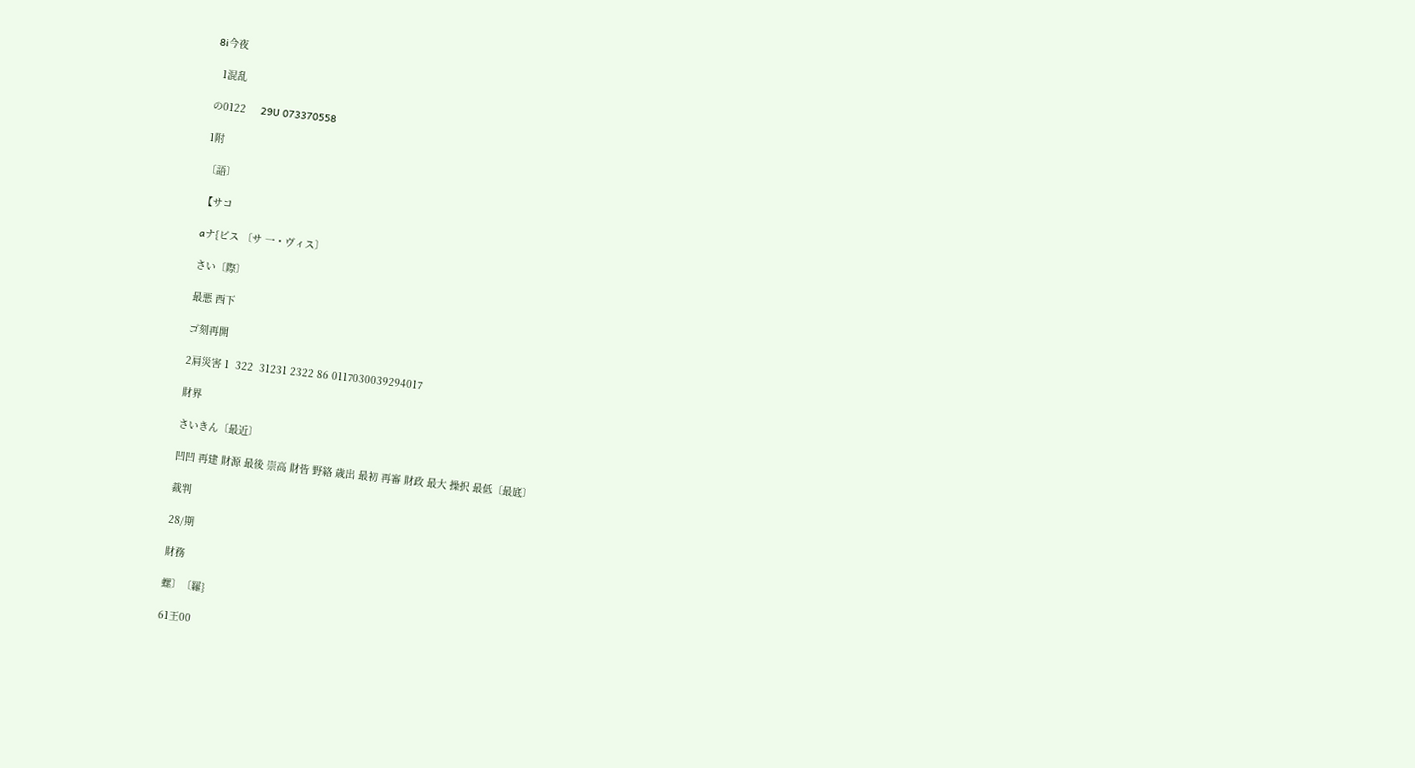8i今夜

  1混乱

の0122     29U 073370558

1附

〔語〕

【サコ

aナ{ビス 〔サ 一・ヴィス〕

さい〔際〕

最悪 西下

ゴ刻再開

2肩災害 1  322  31231 2322 86 0117030039294017

財界

さいきん〔最近〕

凹凹 再建 財源 最後 崇高 財皆 野絡 歳出 最初 再審 財政 最大 操択 最低〔最底〕

裁判

28/期

財務

螺〕〔羅}

61王00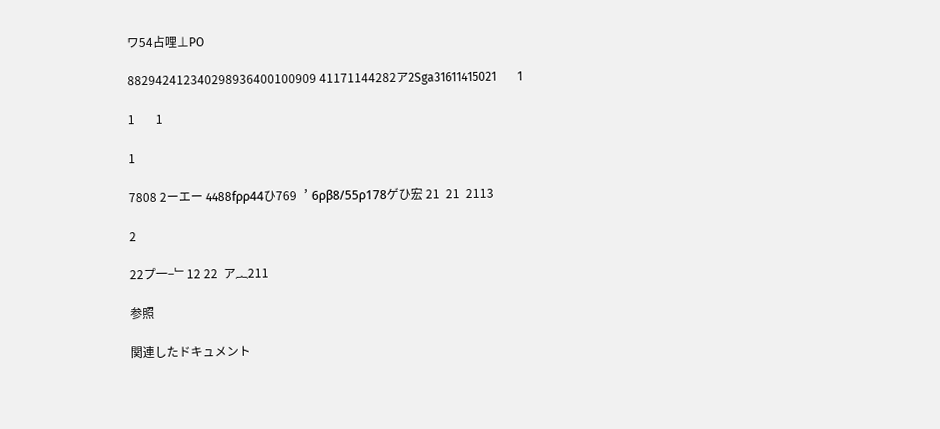ワ54占哩⊥PO

882942412340298936400100909 41171144282ア2Sga31611415021       1

1       1

1

7808 2ーエー 4488fρρ44ひ769︐ 6ρβ8/55ρ178ゲひ宏 21  21  2113

2

22プ一−﹂12 22  ア︷211

参照

関連したドキュメント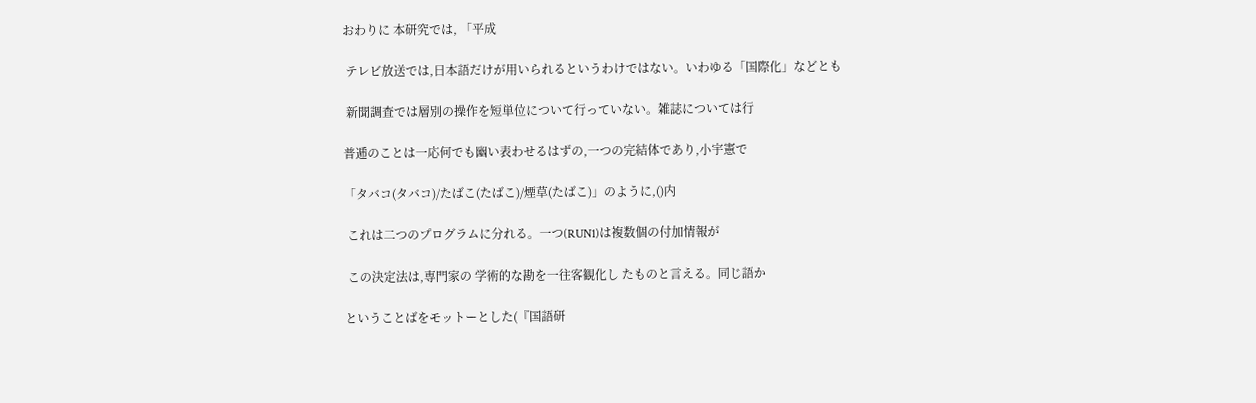おわりに 本研究では, 「平成

 テレビ放送では,日本語だけが用いられるというわけではない。いわゆる「国際化」などとも

 新聞調査では層別の操作を短単位について行っていない。雑誌については行

普逓のことは一応何でも幽い表わせるはずの,一つの完結体であり,小宇憲で

「タバコ(タバコ)/たばこ(たばこ)/煙草(たばこ)」のように,()内

 これは二つのプログラムに分れる。一つ(RUN1)は複数個の付加情報が

 この決定法は,専門家の 学術的な勘を一往客観化し たものと言える。同じ語か

ということばをモットーとした(『国語研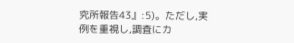究所報告43』:5)。ただし,実例を重視し,調査にカ